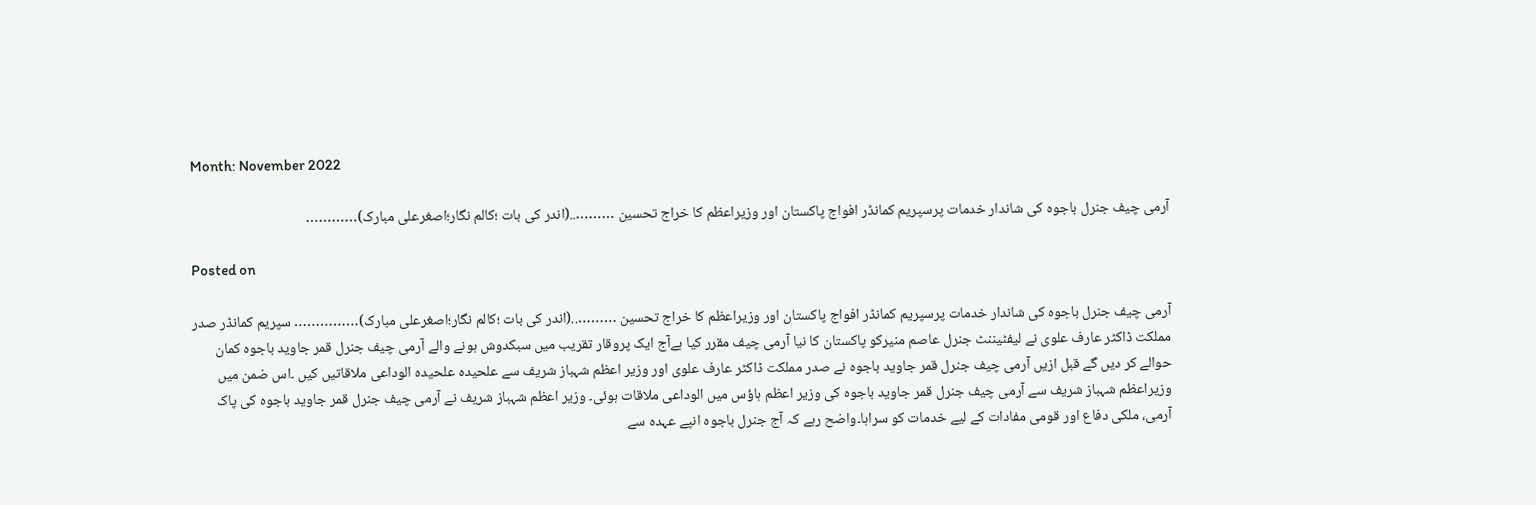Month: November 2022

آرمی چیف جنرل باجوہ کی شاندار خدمات پرسپریم کمانڈر افواج پاکستان اور وزیراعظم کا خراج تحسین ………..(اندر کی بات ؛کالم نگار؛اصغرعلی مبارک)…………

Posted on

آرمی چیف جنرل باجوہ کی شاندار خدمات پرسپریم کمانڈر افواج پاکستان اور وزیراعظم کا خراج تحسین ………..(اندر کی بات ؛کالم نگار؛اصغرعلی مبارک)…………… سپریم کمانڈر صدر مملکت ڈاکٹر عارف علوی نے لیفٹیننٹ جنرل عاصم منیرکو پاکستان کا نیا آرمی چیف مقرر کیا ہےآج ایک پروقار تقریب میں سبکدوش ہونے والے آرمی چیف جنرل قمر جاوید باجوہ کمان حوالے کر دیں گے قبل ازیں آرمی چیف جنرل قمر جاوید باجوہ نے صدر مملکت ڈاکٹر عارف علوی اور وزیر اعظم شہباز شریف سے علحیدہ علحیدہ الوداعی ملاقاتیں کیں ۔اس ضمن میں وزیراعظم شہباز شریف سے آرمی چیف جنرل قمر جاوید باجوہ کی وزیر اعظم ہاؤس میں الوداعی ملاقات ہوئی۔ وزیر اعظم شہباز شریف نے آرمی چیف جنرل قمر جاوید باجوہ کی پاک آرمی، ملکی دفاع اور قومی مفادات کے لیے خدمات کو سراہا۔واضح رہے کہ آج جنرل باجوہ انپے عہدہ سے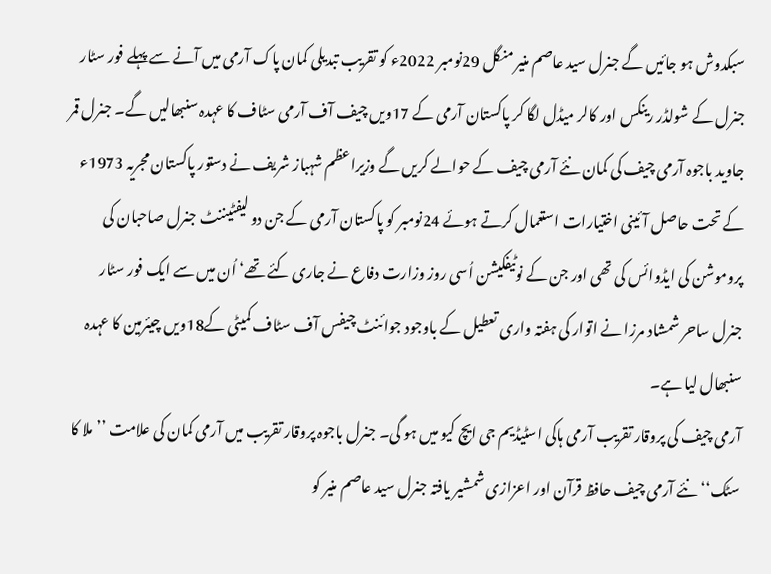سبکدوش ہو جائیں گے جنرل سید عاصم منیر منگل 29نومبر 2022ء کو تقریب تبدیلی کمان پاک آرمی میں آنے سے پہلے فور سٹار جنرل کے شولڈر رینکس اور کالر میڈل لگا کر پاکستان آرمی کے 17ویں چیف آف آرمی سٹاف کا عہدہ سنبھالیں گے۔ جنرل قمر جاوید باجوہ آرمی چیف کی کمان نئے آرمی چیف کے حوالے کریں گے وزیراعظم شہباز شریف نے دستور پاکستان مجریہ 1973ء کے تحت حاصل آئینی اختیارات استعمال کرتے ہوئے 24نومبر کو پاکستان آرمی کے جن دو لیفٹیننٹ جنرل صاحبان کی پروموشن کی ایڈوائس کی تھی اور جن کے نوٹیفکیشن اُسی روز وزارت دفاع نے جاری کئے تھے‘ اُن میں سے ایک فور سٹار جنرل ساحر شمشاد مرزا نے اتوار کی ہفتہ واری تعطیل کے باوجود جوائنٹ چیفس آف سٹاف کمیٹی کے18ویں چیئرمین کا عہدہ سنبھال لیا ہے۔
آرمی چیف کی پروقار تقریب آرمی ہاکی اسٹیڈیم جی ایچ کیو میں ہو گی۔ جنرل باجوہ پروقار تقریب میں آرمی کمان کی علامت ’’ملا کا سٹک‘‘ نئے آرمی چیف حافظ قرآن اور اعزازی شمشیر یافتہ جنرل سید عاصم منیر کو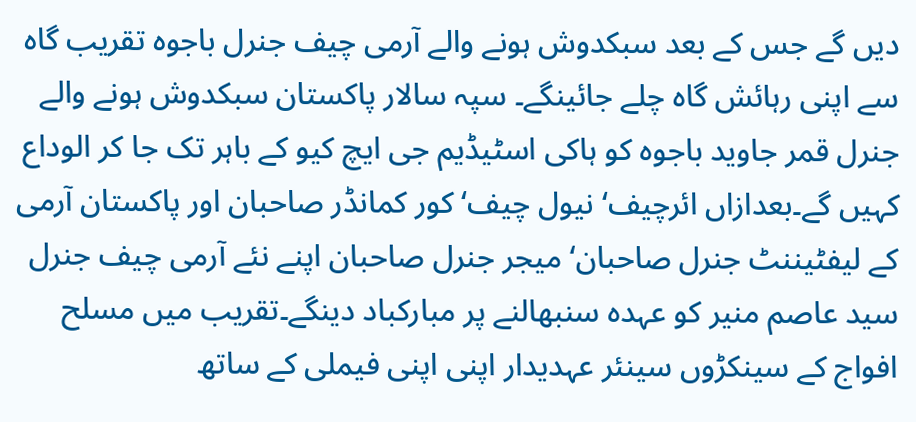دیں گے جس کے بعد سبکدوش ہونے والے آرمی چیف جنرل باجوہ تقریب گاہ سے اپنی رہائش گاہ چلے جائینگے۔ سپہ سالار پاکستان سبکدوش ہونے والے جنرل قمر جاوید باجوہ کو ہاکی اسٹیڈیم جی ایچ کیو کے باہر تک جا کر الوداع کہیں گے۔بعدازاں ائرچیف‘ نیول چیف‘ کور کمانڈر صاحبان اور پاکستان آرمی کے لیفٹیننٹ جنرل صاحبان‘ میجر جنرل صاحبان اپنے نئے آرمی چیف جنرل سید عاصم منیر کو عہدہ سنبھالنے پر مبارکباد دینگے۔تقریب میں مسلح افواج کے سینکڑوں سینئر عہدیدار اپنی اپنی فیملی کے ساتھ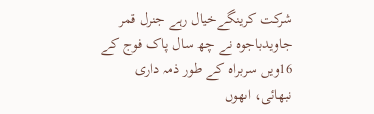شرکت کرینگےخیال رہے جنرل قمر جاویدباجوہ نے چھ سال پاک فوج کے 16ویں سربراہ کے طور ذمہ داری نبھائی، اںھوں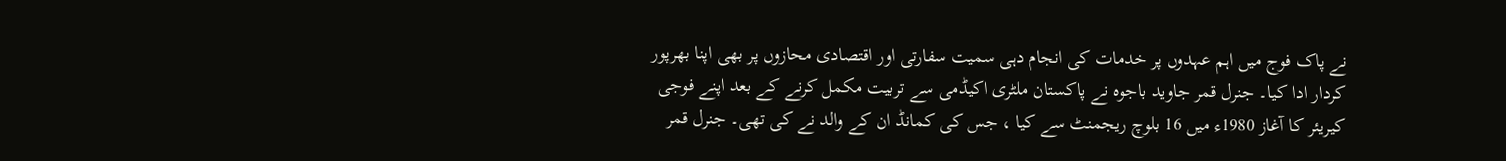نے پاک فوج میں اہم عہدوں پر خدمات کی انجام دہی سمیت سفارتی اور اقتصادی محازوں پر بھی اپنا بھرپور کردار ادا کیا۔ جنرل قمر جاوید باجوہ نے پاکستان ملٹری اکیڈمی سے تربیت مکمل کرنے کے بعد اپنے فوجی کیریئر کا آغاز 1980ء میں 16 بلوچ ریجمنٹ سے کیا ، جس کی کمانڈ ان کے والد نے کی تھی۔ جنرل قمر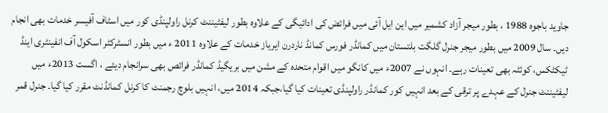جاوید باجوہ 1988 ، بطور میجر آزاد کشمیر میں این ایل آئی میں فرائض کی ادائیگی کے علاوہ بطور لیفٹیننٹ کرنل راولپنڈی کور میں اسٹاف آفیسر خدمات بھی انجام دیں۔ سال 2009 میں بطور میجر جنرل گلگت بلتستان میں کمانڈر فورس کمانڈ ناردرن ایریاز خدمات کے علاوہ 2011 ء میں بطور انسٹرکٹر اسکول آف انفینٹری اینڈ ٹیکٹکس، کوئٹہ بھی تعینات رہے۔ انہوں نے 2007ء میں کانگو میں اقوام متحدہ کے مشن میں بریگیڈ کمانڈر فرائص بھی سرانجام دیئے ، اگست 2013ء میں لیفٹیننٹ جنرل کے عہدے پر ترقی کے بعد انہیں کور کمانڈر راولپنڈی تعینات کیا گیا،جبکہ 2014 میں، انہیں بلوچ رجمنٹ کا کرنل کمانڈنٹ مقرر کیا گیا۔ جنرل قمر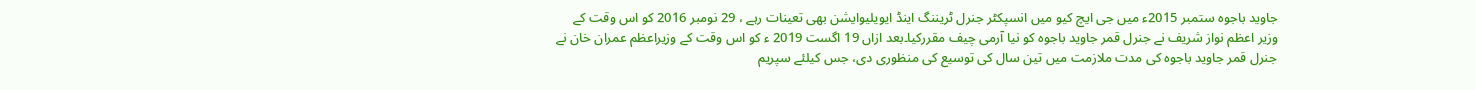جاوید باجوہ ستمبر 2015ء میں جی ایچ کیو میں انسپکٹر جنرل ٹریننگ اینڈ ایویلیوایشن بھی تعینات رہے ، 29 نومبر 2016 کو اس وقت کے وزیر اعظم نواز شریف نے جنرل قمر جاوید باجوہ کو نیا آرمی چیف مقررکیا۔بعد ازاں 19 اگست 2019 ء کو اس وقت کے وزیراعظم عمران خان نے جنرل قمر جاوید باجوہ کی مدت ملازمت میں تین سال کی توسیع کی منظوری دی، جس کیلئے سپریم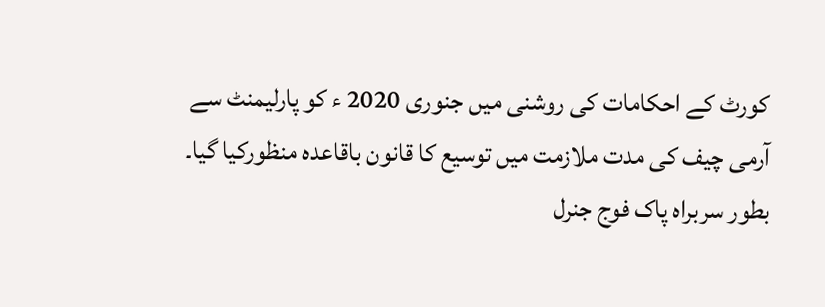کورٹ کے احکامات کی روشنی میں جنوری 2020 ء کو پارلیمنٹ سے آرمی چیف کی مدت ملازمت میں توسیع کا قانون باقاعدہ منظورکیا گیا۔ بطور سربراہ پاک فوج جنرل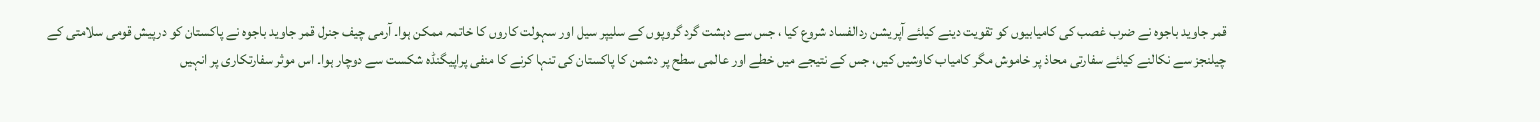قمر جاوید باجوہ نے ضرب غصب کی کامیابیوں کو تقویت دینے کیلئے آپریشن ردالفساد شروع کیا ، جس سے دہشت گرد گروپوں کے سلیپر سیل اور سہولت کاروں کا خاتمہ ممکن ہوا۔ آرمی چیف جنرل قمر جاوید باجوہ نے پاکستان کو درپیش قومی سلامتی کے چیلنجز سے نکالنے کیلئے سفارتی محاذ پر خاموش مگر کامیاب کاوشیں کیں، جس کے نتیجے میں خطے اور عالمی سطح پر دشمن کا پاکستان کی تنہا کرنے کا منفی پراپیگنڈہ شکست سے دوچار ہوا۔ اس موثر سفارتکاری پر انہیں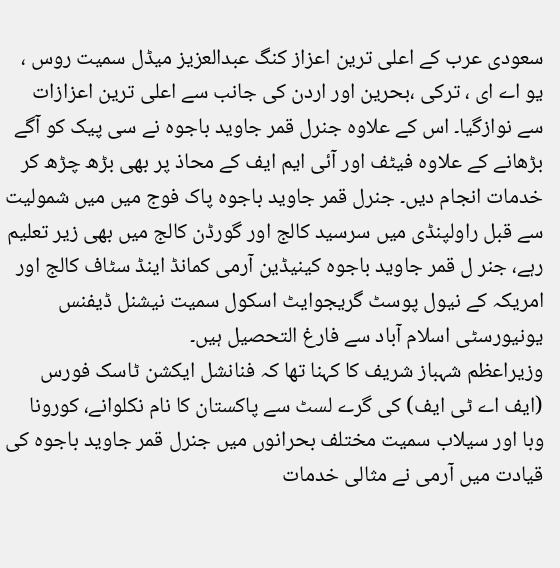سعودی عرب کے اعلی ترین اعزاز کنگ عبدالعزیز میڈل سمیت روس ، یو اے ای ، ترکی ،بحرین اور اردن کی جانب سے اعلی ترین اعزازات سے نوازگیا۔ اس کے علاوہ جنرل قمر جاوید باجوہ نے سی پیک کو آگے بڑھانے کے علاوہ فیٹف اور آئی ایم ایف کے محاذ پر بھی بڑھ چڑھ کر خدمات انجام دیں۔ جنرل قمر جاوید باجوہ پاک فوج میں میں شمولیت سے قبل راولپنڈی میں سرسید کالج اور گورڈن کالج میں بھی زیر تعلیم رہے، جنر ل قمر جاوید باجوہ کینیڈین آرمی کمانڈ اینڈ سٹاف کالج اور امریکہ کے نیول پوسٹ گریجوایٹ اسکول سمیت نیشنل ڈیفنس یونیورسٹی اسلام آباد سے فارغ التحصیل ہیں۔
وزیراعظم شہباز شریف کا کہنا تھا کہ فنانشل ایکشن ٹاسک فورس (ایف اے ٹی ایف) کی گرے لسٹ سے پاکستان کا نام نکلوانے، کورونا وبا اور سیلاب سمیت مختلف بحرانوں میں جنرل قمر جاوید باجوہ کی قیادت میں آرمی نے مثالی خدمات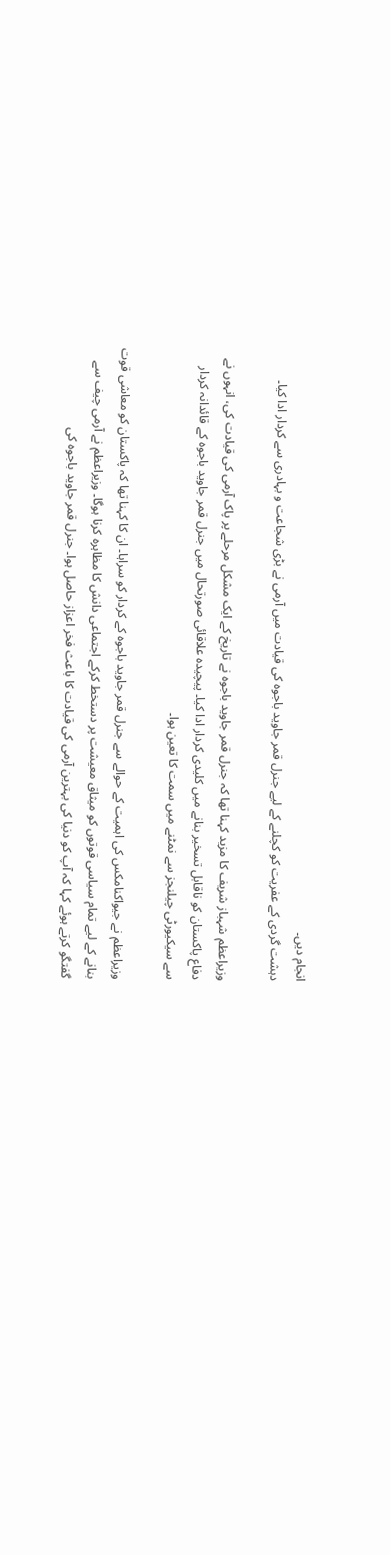انجام دیں۔
دہشت گردی کے عفریت کو کچلنے کے لیے جنرل قمر جاوید باجوہ کی قیادت میں آرمی نے بڑی شجاعت و بہادری سے کردار ادا کیا۔

وزیراعظم شہباز شریف کا مزید کہنا تھا کہ جنرل قمر جاوید باجوہ نے تاریخ کے ایک مشکل مرحلے پر پاک آرمی کی قیادت کی، انہوں نے دفاع پاکستان کو ناقابل تسخیر بنانے میں کلیدی کردار ادا کیا۔ پیچیدہ علاقائی صورتحال میں جنرل قمر جاوید باجوہ کے قائدانہ کردار سے سیکیورٹی چیلنجز سے نمٹنے میں سمت کا تعین ہوا۔

وزیراعظم نے جیواکنامکس کی اہمیت کے حوالے سے جنرل قمر جاوید باجوہ کے کردار کو سراہا۔ ان کا کہنا تھا کہ پاکستان کو معاشی قوت بنانے کے لیے تمام سیاسی قوتوں کو میثاق معیشت پر دستخط کرکے اجتماعی دانش کا مظاہرہ کرنا ہوگا۔ وزیراعظم نے آرمی چیف سے گفتگو کرتے ہوئے کہا کہ آپ کو دنیا کی بہترین آرمی کی قیادت کا باعث فخر اعزاز حاصل ہوا۔ جنرل قمر جاوید باجوہ کی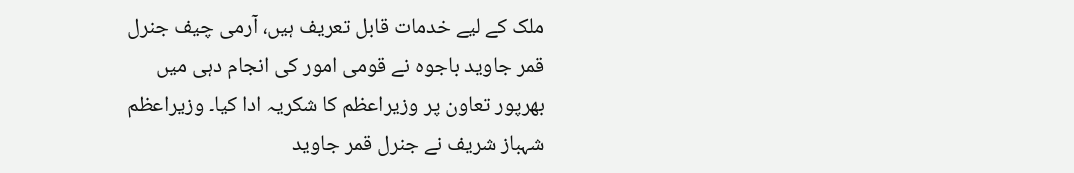ملک کے لیے خدمات قابل تعریف ہیں، آرمی چیف جنرل قمر جاوید باجوہ نے قومی امور کی انجام دہی میں بھرپور تعاون پر وزیراعظم کا شکریہ ادا کیا۔ وزیراعظم شہباز شریف نے جنرل قمر جاوید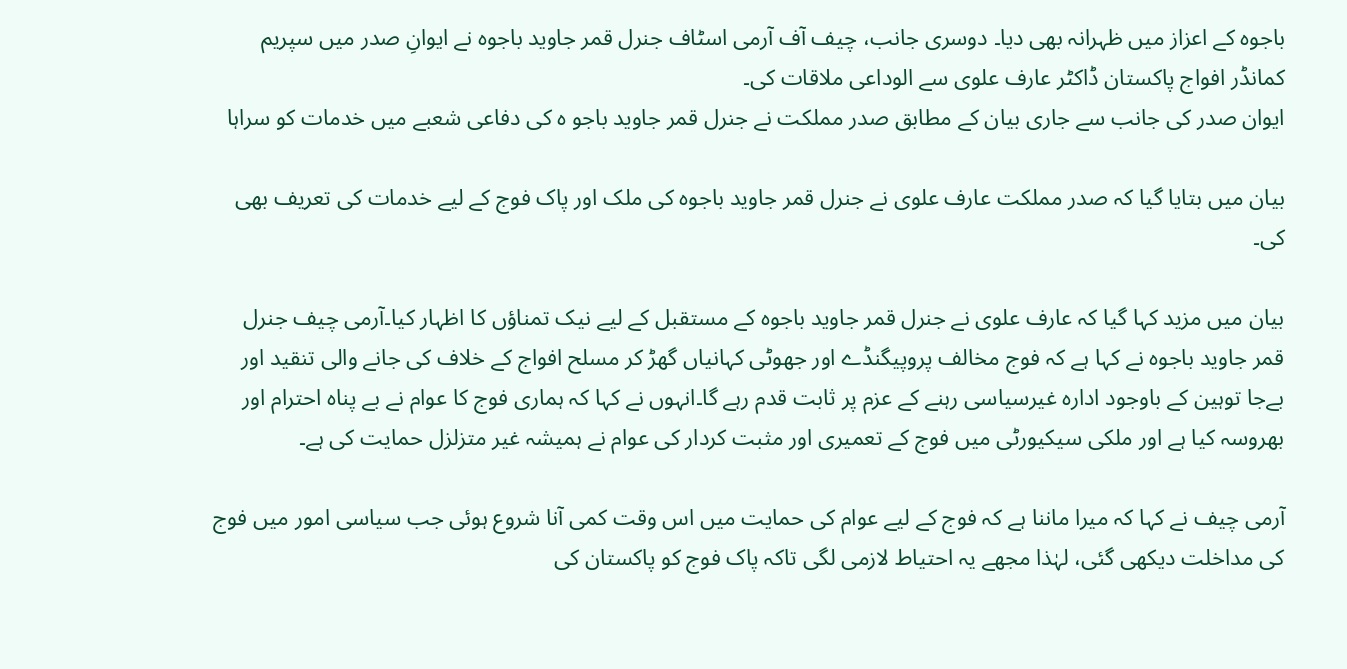باجوہ کے اعزاز میں ظہرانہ بھی دیا۔ دوسری جانب، چیف آف آرمی اسٹاف جنرل قمر جاوید باجوہ نے ایوانِ صدر میں سپریم کمانڈر افواج پاکستان ڈاکٹر عارف علوی سے الوداعی ملاقات کی۔
ایوان صدر کی جانب سے جاری بیان کے مطابق صدر مملکت نے جنرل قمر جاوید باجو ہ کی دفاعی شعبے میں خدمات کو سراہا

بیان میں بتایا گیا کہ صدر مملکت عارف علوی نے جنرل قمر جاوید باجوہ کی ملک اور پاک فوج کے لیے خدمات کی تعریف بھی کی۔

بیان میں مزید کہا گیا کہ عارف علوی نے جنرل قمر جاوید باجوہ کے مستقبل کے لیے نیک تمناؤں کا اظہار کیا۔آرمی چیف جنرل قمر جاوید باجوہ نے کہا ہے کہ فوج مخالف پروپیگنڈے اور جھوٹی کہانیاں گھڑ کر مسلح افواج کے خلاف کی جانے والی تنقید اور بےجا توہین کے باوجود ادارہ غیرسیاسی رہنے کے عزم پر ثابت قدم رہے گا۔انہوں نے کہا کہ ہماری فوج کا عوام نے بے پناہ احترام اور بھروسہ کیا ہے اور ملکی سیکیورٹی میں فوج کے تعمیری اور مثبت کردار کی عوام نے ہمیشہ غیر متزلزل حمایت کی ہے۔

آرمی چیف نے کہا کہ میرا ماننا ہے کہ فوج کے لیے عوام کی حمایت میں اس وقت کمی آنا شروع ہوئی جب سیاسی امور میں فوج کی مداخلت دیکھی گئی، لہٰذا مجھے یہ احتیاط لازمی لگی تاکہ پاک فوج کو پاکستان کی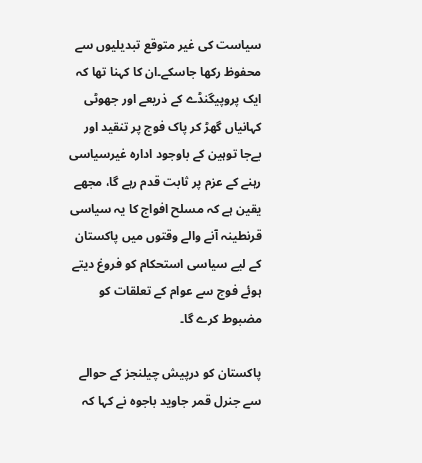سیاست کی غیر متوقع تبدیلیوں سے محفوظ رکھا جاسکے۔ان کا کہنا تھا کہ ایک پروپیگنڈے کے ذریعے اور جھوٹی کہانیاں گھڑ کر پاک فوج پر تنقید اور بےجا توہین کے باوجود ادارہ غیرسیاسی رہنے کے عزم پر ثابت قدم رہے گا، مجھے یقین ہے کہ مسلح افواج کا یہ سیاسی قرنطینہ آنے والے وقتوں میں پاکستان کے لیے سیاسی استحکام کو فروغ دیتے ہوئے فوج سے عوام کے تعلقات کو مضبوط کرے گا۔

پاکستان کو درپیش چیلنجز کے حوالے سے جنرل قمر جاوید باجوہ نے کہا کہ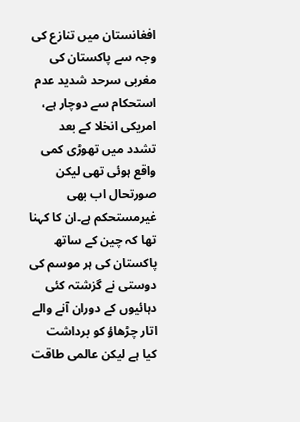افغانستان میں تنازع کی وجہ سے پاکستان کی مغربی سرحد شدید عدم استحکام سے دوچار ہے، امریکی انخلا کے بعد تشدد میں تھوڑی کمی واقع ہوئی تھی لیکن صورتحال اب بھی غیرمستحکم ہے۔ان کا کہنا تھا کہ چین کے ساتھ پاکستان کی ہر موسم کی دوستی نے گزشتہ کئی دہائیوں کے دوران آنے والے اتار چڑھاؤ کو برداشت کیا ہے لیکن عالمی طاقت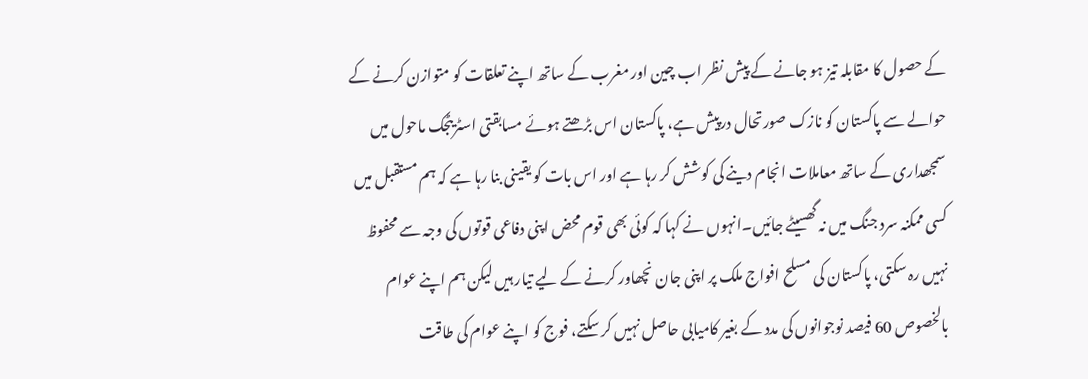کے حصول کا مقابلہ تیز ہو جانے کے پیش نظر اب چین اور مغرب کے ساتھ اپنے تعلقات کو متوازن کرنے کے حوالے سے پاکستان کو نازک صورتحال درپیش ہے، پاکستان اس بڑھتے ہوئے مسابقتی اسٹریٹجک ماحول میں سمجھداری کے ساتھ معاملات انجام دینے کی کوشش کر رہا ہے اور اس بات کو یقینی بنا رہا ہے کہ ہم مستقبل میں کسی ممکنہ سرد جنگ میں نہ گھسیٹے جائیں۔انہوں نے کہا کہ کوئی بھی قوم محض اپنی دفاعی قوتوں کی وجہ سے محفوظ نہیں رہ سکتی، پاکستان کی مسلح افواج ملک پر اپنی جان نچھاور کرنے کے لیے تیار ہیں لیکن ہم اپنے عوام بالخصوص 60 فیصد نوجوانوں کی مدد کے بغیر کامیابی حاصل نہیں کر سکتے، فوج کو اپنے عوام کی طاقت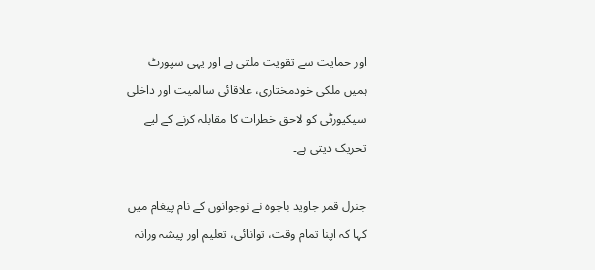اور حمایت سے تقویت ملتی ہے اور یہی سپورٹ ہمیں ملکی خودمختاری، علاقائی سالمیت اور داخلی سیکیورٹی کو لاحق خطرات کا مقابلہ کرنے کے لیے تحریک دیتی ہے۔

جنرل قمر جاوید باجوہ نے نوجوانوں کے نام پیغام میں کہا کہ اپنا تمام وقت، توانائی، تعلیم اور پیشہ ورانہ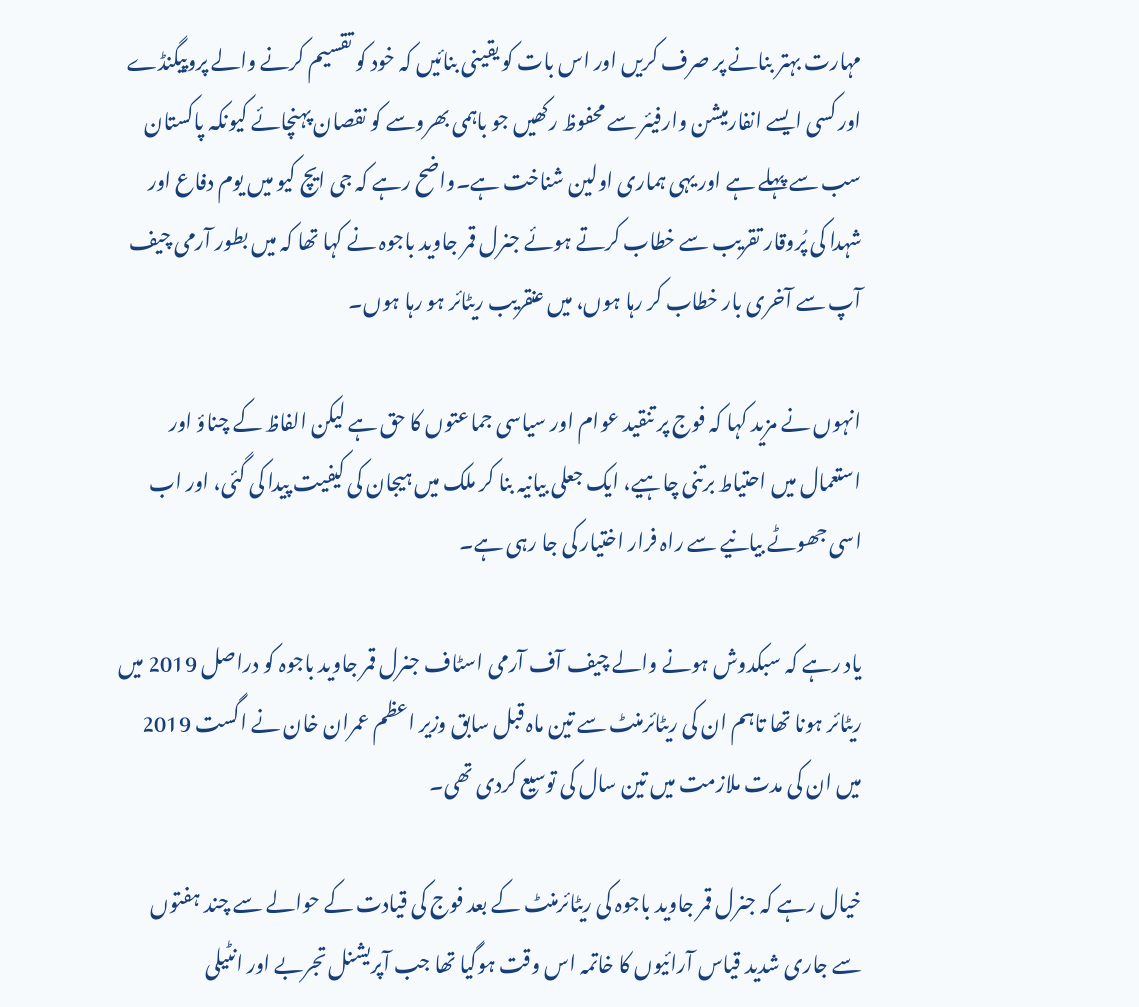مہارت بہتر بنانے پر صرف کریں اور اس بات کو یقینی بنائیں کہ خود کو تقسیم کرنے والے پروپیگنڈے اور کسی ایسے انفارمیشن وارفیئر سے محفوظ رکھیں جو باہمی بھروسے کو نقصان پہنچائے کیونکہ پاکستان سب سے پہلے ہے اور یہی ہماری اولین شناخت ہے۔واضح رہے کہ جی ایچ کیو میں یوم دفاع اور شہدا کی پُروقار تقریب سے خطاب کرتے ہوئے جنرل قمر جاوید باجوہ نے کہا تھا کہ میں بطور آرمی چیف آپ سے آخری بار خطاب کر رہا ہوں، میں عنقریب ریٹائر ہو رہا ہوں۔

انہوں نے مزید کہا کہ فوج پر تنقید عوام اور سیاسی جماعتوں کا حق ہے لیکن الفاظ کے چناؤ اور استعمال میں احتیاط برتنی چاہیے، ایک جعلی بیانیہ بنا کر ملک میں ہیجان کی کیفیت پیدا کی گئی، اور اب اسی جھوٹے بیانیے سے راہ فرار اختیار کی جا رہی ہے۔

یاد رہے کہ سبکدوش ہونے والے چیف آف آرمی اسٹاف جنرل قمر جاوید باجوہ کو دراصل 2019 میں ریٹائر ہونا تھا تاہم ان کی ریٹائرمنٹ سے تین ماہ قبل سابق وزیر اعظم عمران خان نے اگست 2019 میں ان کی مدت ملازمت میں تین سال کی توسیع کردی تھی۔

خیال رہے کہ جنرل قمر جاوید باجوہ کی ریٹائرمنٹ کے بعد فوج کی قیادت کے حوالے سے چند ہفتوں سے جاری شدید قیاس آرائیوں کا خاتمہ اس وقت ہوگیا تھا جب آپریشنل تجربے اور انٹیلی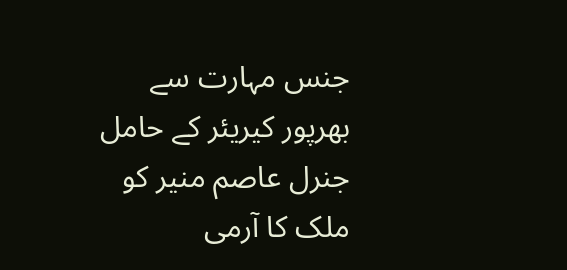جنس مہارت سے بھرپور کیریئر کے حامل جنرل عاصم منیر کو ملک کا آرمی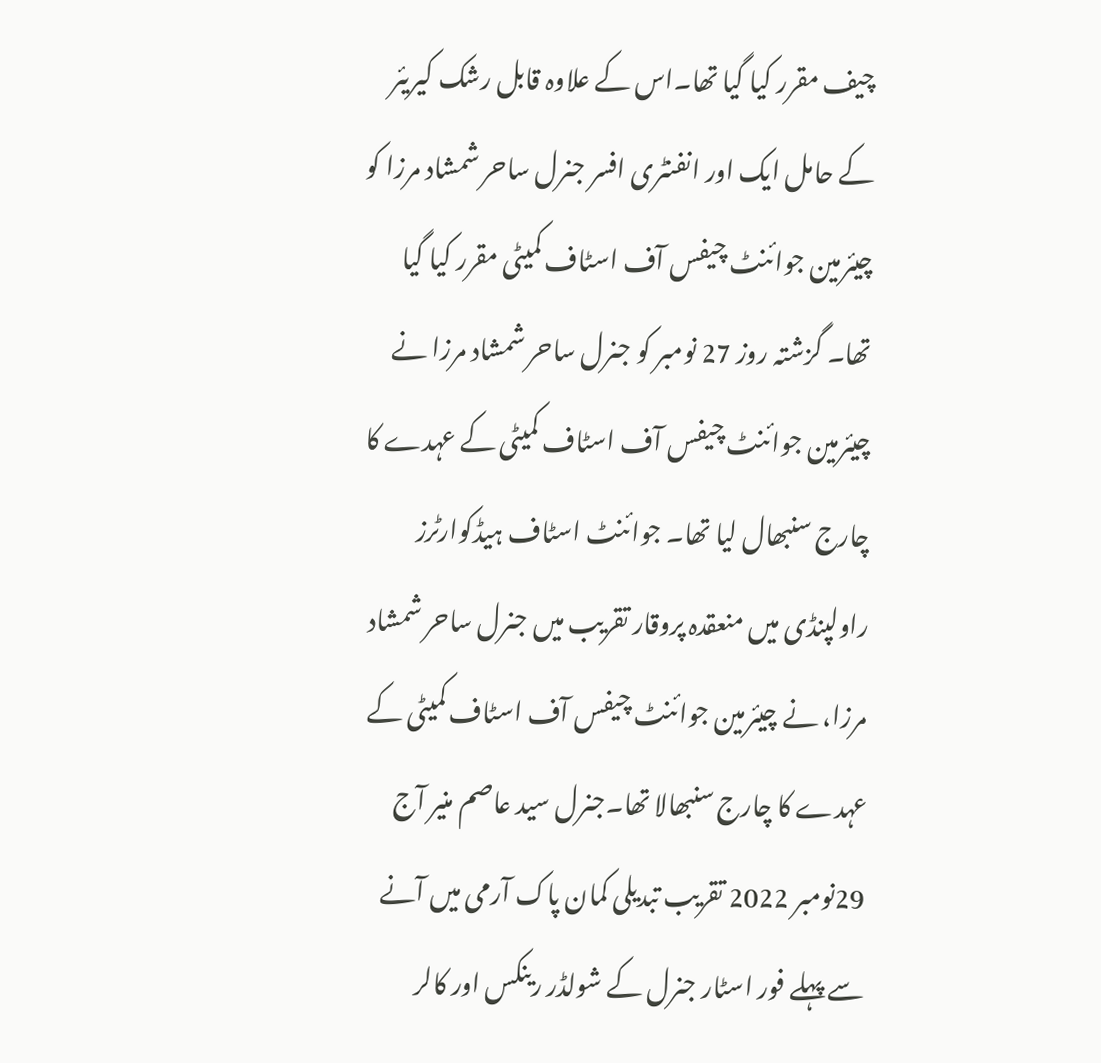چیف مقرر کیا گیا تھا۔اس کے علاوہ قابل رشک کیریئر کے حامل ایک اور انفنٹری افسر جنرل ساحر شمشاد مرزا کو چیئرمین جوائنٹ چیفس آف اسٹاف کمیٹی مقرر کیا گیا تھا۔ گزشتہ روز 27 نومبر کو جنرل ساحر شمشاد مرزا نے چیئرمین جوائنٹ چیفس آف اسٹاف کمیٹی کے عہدے کا چارج سنبھال لیا تھا۔ جوائنٹ اسٹاف ہیڈکوارٹرز راولپنڈی میں منعقدہ پروقار تقریب میں جنرل ساحر شمشاد مرزا، نے چیئرمین جوائنٹ چیفس آف اسٹاف کمیٹی کے عہدے کا چارج سنبھالا تھا۔جنرل سید عاصم منیر آج 29نومبر 2022 تقریب تبدیلی کمان پاک آرمی میں آنے سے پہلے فور اسٹار جنرل کے شولڈر رینکس اور کالر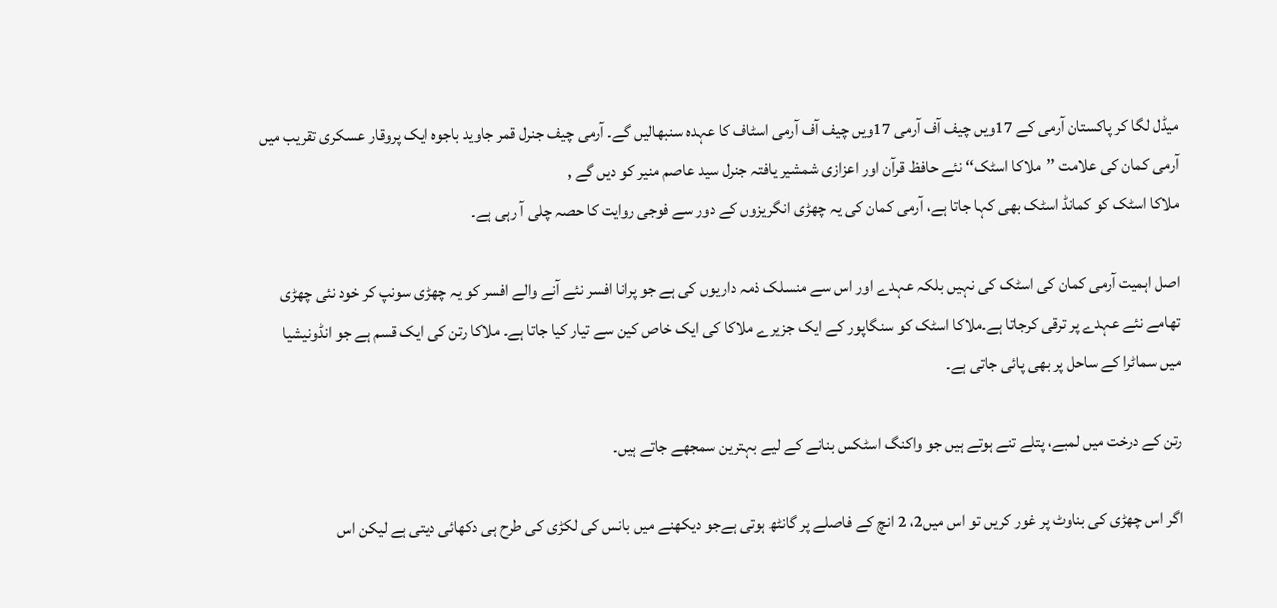میڈل لگا کر پاکستان آرمی کے 17ویں چیف آف آرمی 17ویں چیف آف آرمی اسٹاف کا عہدہ سنبھالیں گے۔ آرمی چیف جنرل قمر جاوید باجوہ ایک پروقار عسکری تقریب میں آرمی کمان کی علامت ’’ملاکا اسٹک‘‘ نئے حافظ قرآن اور اعزازی شمشیر یافتہ جنرل سید عاصم منیر کو دیں گے ,
ملاکا اسٹک کو کمانڈ اسٹک بھی کہا جاتا ہے، آرمی کمان کی یہ چھڑی انگریزوں کے دور سے فوجی روایت کا حصہ چلی آ رہی ہے۔

اصل اہمیت آرمی کمان کی اسٹک کی نہیں بلکہ عہدے اور اس سے منسلک ذمہ داریوں کی ہے جو پرانا افسر نئے آنے والے افسر کو یہ چھڑی سونپ کر خود نئی چھڑی تھامے نئے عہدے پر ترقی کرجاتا ہے۔ملاکا اسٹک کو سنگاپور کے ایک جزیرے ملاکا کی ایک خاص کین سے تیار کیا جاتا ہے۔ ملاکا رتن کی ایک قسم ہے جو انڈونیشیا میں سماٹرا کے ساحل پر بھی پائی جاتی ہے۔

رتن کے درخت میں لمبے، پتلے تنے ہوتے ہیں جو واکنگ اسٹکس بنانے کے لیے بہترین سمجھے جاتے ہیں۔

اگر اس چھڑی کی بناوٹ پر غور کریں تو اس میں2، 2 انچ کے فاصلے پر گانٹھ ہوتی ہےجو دیکھنے میں بانس کی لکڑی کی طرح ہی دکھائی دیتی ہے لیکن اس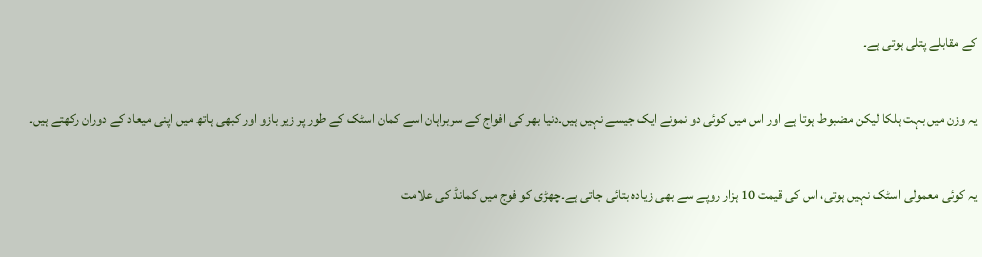کے مقابلے پتلی ہوتی ہے۔

یہ وزن میں بہت ہلکا لیکن مضبوط ہوتا ہے اور اس میں کوئی دو نمونے ایک جیسے نہیں ہیں۔دنیا بھر کی افواج کے سربراہان اسے کمان اسٹک کے طور پر زیر بازو اور کبھی ہاتھ میں اپنی میعاد کے دوران رکھتے ہیں۔

یہ کوئی معمولی اسٹک نہیں ہوتی، اس کی قیمت 10 ہزار روپے سے بھی زیادہ بتائی جاتی ہے۔چھڑی کو فوج میں کمانڈ کی علامت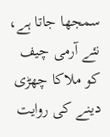سمجھا جاتا ہے، نئے آرمی چیف کو ملاکا چھڑی دینے کی روایت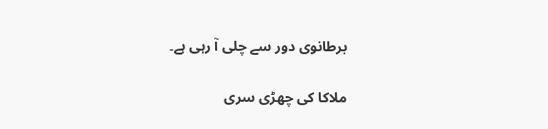برطانوی دور سے چلی آ رہی ہے۔

ملاکا کی چھڑی سری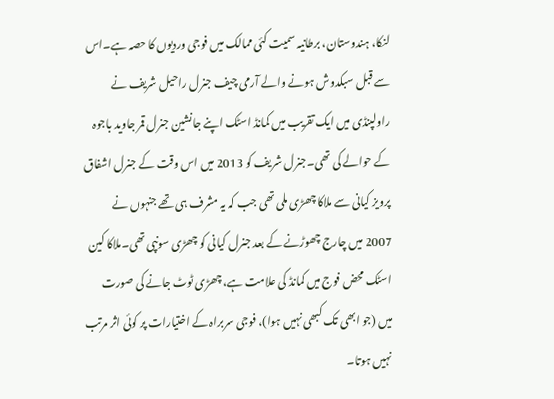لنکا، ہندوستان، برطانیہ سمیت کئی ممالک میں فوجی وردیوں کا حصہ ہے۔اس سے قبل سبکدوش ہونے والے آرمی چیف جنرل راحیل شریف نے راولپنڈی میں ایک تقریب میں کمانڈ اسٹک اپنے جانشین جنرل قمر جاوید باجوہ کے حوالے کی تھی۔جنرل شریف کو 2013 میں اس وقت کے جنرل اشفاق پرویز کیانی سے ملاکا چھڑی ملی تھی جب کہ یہ مشرف ہی تھے جنہوں نے 2007 میں چارج چھوڑنے کے بعد جنرل کیانی کو چھڑی سونپی تھی۔ملاکا کین اسٹک محض فوج میں کمانڈ کی علامت ہے، چھڑی ٹوٹ جانے کی صورت میں (جو ابھی تک کبھی نہیں ہوا)، فوجی سربراہ کے اختیارات پر کوئی اثر مرتب نہیں ہوتا۔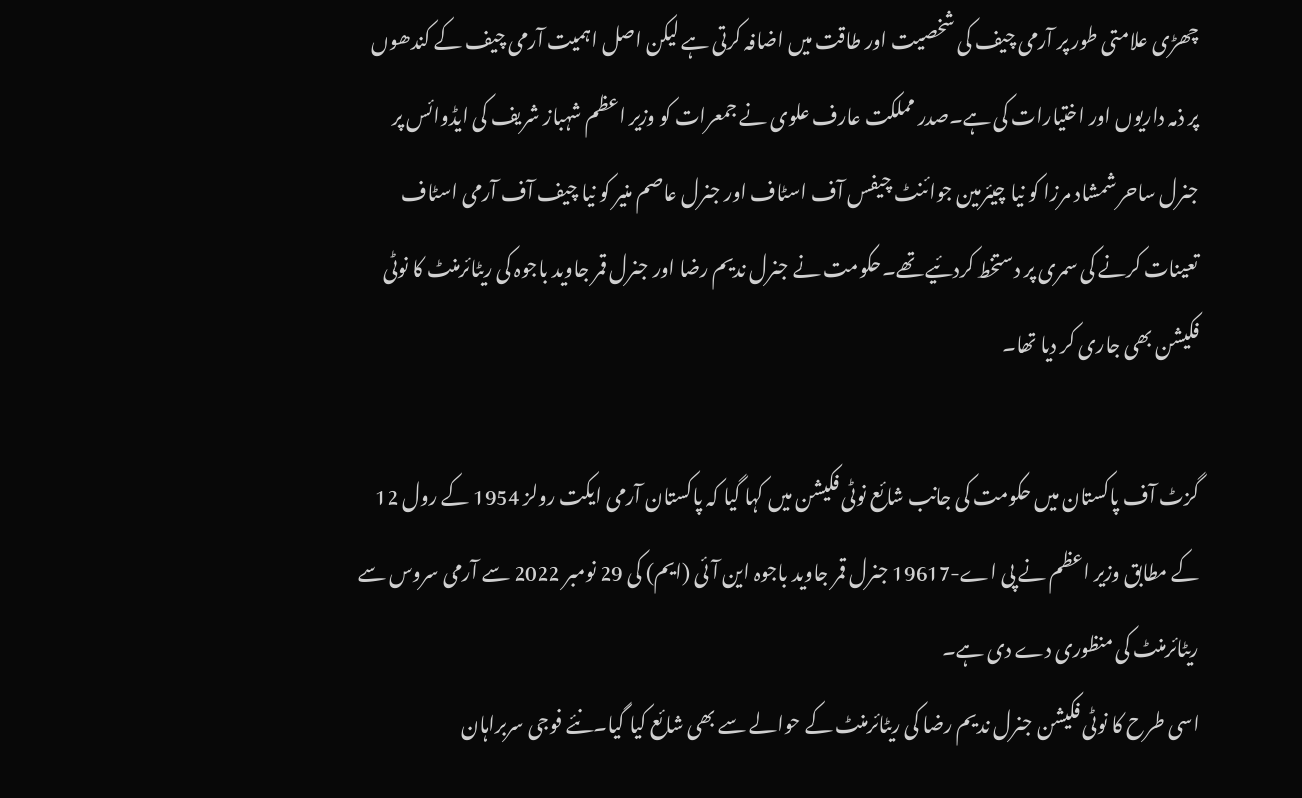چھڑی علامتی طور پر آرمی چیف کی شخصیت اور طاقت میں اضافہ کرتی ہے لیکن اصل اہمیت آرمی چیف کے کندھوں پر ذمہ داریوں اور اختیارات کی ہے۔صدر مملکت عارف علوی نے جمعرات کو وزیر اعظم شہباز شریف کی ایڈوائس پر جنرل ساحر شمشاد مرزا کو نیا چیئرمین جوائنٹ چیفس آف اسٹاف اور جنرل عاصم منیر کو نیا چیف آف آرمی اسٹاف تعینات کرنے کی سمری پر دستخط کردئیے تھے۔حکومت نے جنرل ندیم رضا اور جنرل قمر جاوید باجوہ کی ریٹائرمنٹ کا نوٹی فکیشن بھی جاری کر دیا تھا۔

گزٹ آف پاکستان میں حکومت کی جانب شائع نوٹی فکیشن میں کہا گیا کہ پاکستان آرمی ایکت رولز 1954 کے رول 12 کے مطابق وزیر اعظم نے پی اے-19617 جنرل قمر جاوید باجوہ این آئی (ایم) کی 29 نومبر 2022 سے آرمی سروس سے ریٹائرمنٹ کی منظوری دے دی ہے۔
اسی طرح کا نوٹی فکیشن جنرل ندیم رضا کی ریٹائرمنٹ کے حوالے سے بھی شائع کیا گیا۔نئے فوجی سربراہان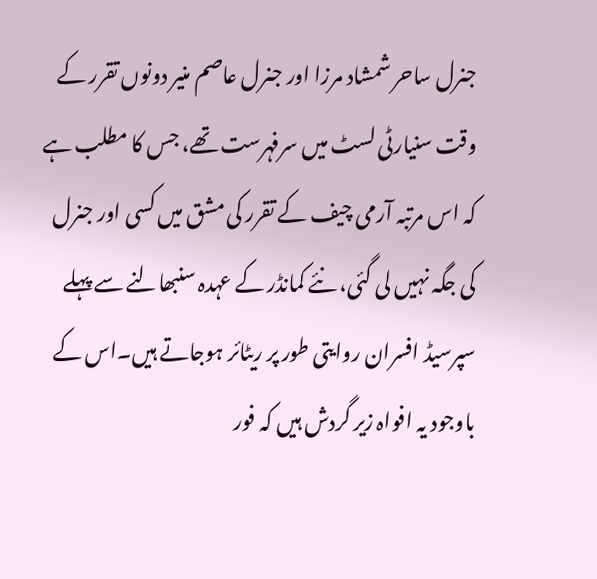جنرل ساحر شمشاد مرزا اور جنرل عاصم منیر دونوں تقرر کے وقت سنیارٹی لسٹ میں سرفہرست تھے، جس کا مطلب ہے کہ اس مرتبہ آرمی چیف کے تقرر کی مشق میں کسی اور جنرل کی جگہ نہیں لی گئی، نئے کمانڈر کے عہدہ سنبھالنے سے پہلے سپرسیڈ افسران روایتی طور پر ریٹائر ہوجاتے ہیں۔اس کے باوجود یہ افواہ زیر گردش ہیں کہ فور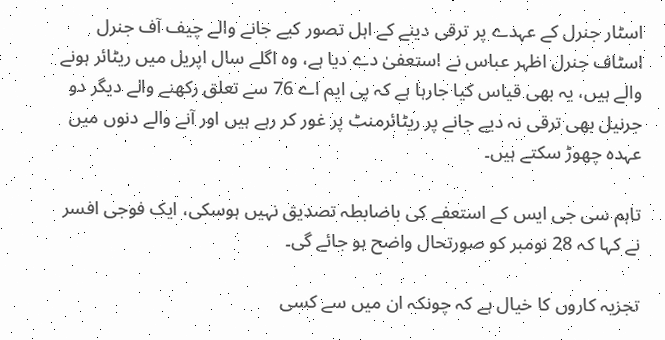اسٹار جنرل کے عہدے پر ترقی دینے کے اہل تصور کیے جانے والے چیف آف جنرل اسٹاف جنرل اظہر عباس نے استعفیٰ دے دیا ہے، وہ اگلے سال اپریل میں ریٹائر ہونے والے ہیں، یہ بھی قیاس کیا جارہا ہے کہ پی ایم اے 76 سے تعلق رکھنے والے دیگر دو جرنیل بھی ترقی نہ دیے جانے پر ریٹائرمنٹ پر غور کر رہے ہیں اور آنے والے دنوں میں عہدہ چھوڑ سکتے ہیں۔

تاہم سی جی ایس کے استعفے کی باضابطہ تصدیق نہیں ہوسکی، ایک فوجی افسر نے کہا کہ 28 نومبر کو صورتحال واضح ہو جائے گی۔

تجزیہ کاروں کا خیال ہے کہ چونکہ ان میں سے کسی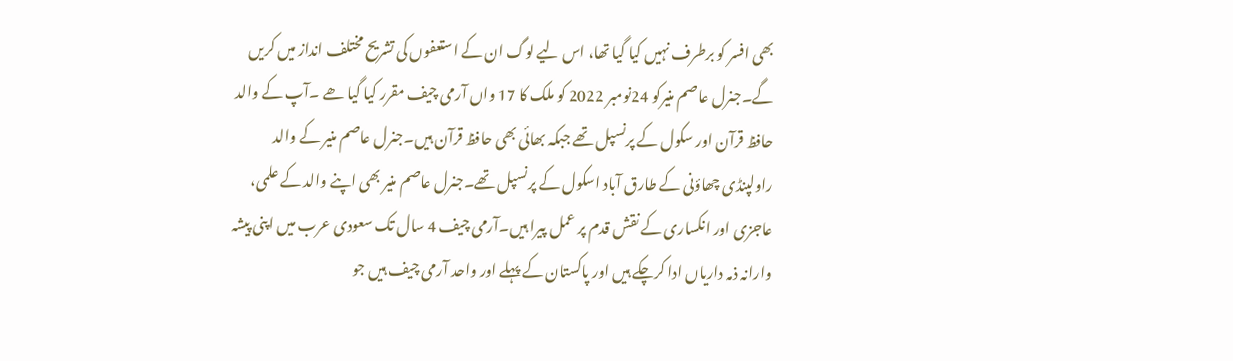بھی افسر کو برطرف نہیں کیا گیا تھا، اس لیے لوگ ان کے استعفوں کی تشریح مختلف انداز میں کریں گے۔جنرل عاصم منیرکو 24نومبر 2022 کو ملک کا 17 واں آرمی چیف مقرر کیا گیا ھے ۔آپ کے والد حافظ قرآن اور سکول کے پرنسپل تھے جبکہ بھائی بھی حافظ قرآن ہیں۔جنرل عاصم منیر کے والد راولپنڈی چھاؤنی کے طارق آباد اسکول کے پرنسپل تھے۔جنرل عاصم منیر بھی اپنے والد کے علمی، عاجزی اور انکساری کے نقش قدم پر عمل پیرا ہیں۔آرمی چیف 4 سال تک سعودی عرب میں اپنی پیشہ وارانہ ذمہ داریاں ادا کرچکے ہیں اور پاکستان کے پہلے اور واحد آرمی چیف ہیں جو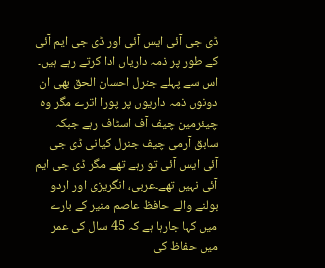ڈی جی آئی ایس آئی اور ڈی جی ایم آئی کے طور پر ذمہ داریاں ادا کرتے رہے ہیں۔ اس سے پہلے جنرل احسان الحق بھی ان دونوں ذمہ داریوں پر پورا اترے مگر وہ چیئرمین چیف آف اسٹاف رہے جبکہ سابق آرمی چیف جنرل کیانی ڈی جی آئی ایس آئی تو رہے تھے مگر ڈی جی ایم آئی نہیں تھے۔عربی، انگریزی اور اردو بولنے والے حافظ عاصم منیر کے بارے میں کہا جارہا ہے کہ 45 سال کی عمر میں حفاظ کی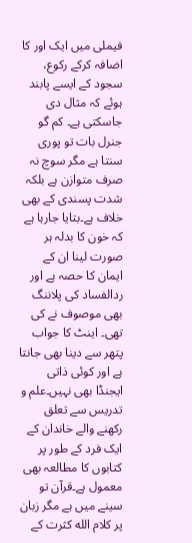فیملی میں ایک اور کا اضافہ کرکے رکوع، سجود کے ایسے پابند ہوئے کہ مثال دی جاسکتی ہے۔ کم گو جنرل بات تو پوری سنتا ہے مگر سوچ نہ صرف متوازن ہے بلکہ شدت پسندی کے بھی خلاف ہے۔بتایا جارہا ہے کہ خون کا بدلہ ہر صورت لینا ان کے ایمان کا حصہ ہے اور ردالفساد کی پلاننگ بھی موصوف نے کی تھی۔ اینٹ کا جواب پتھر سے دینا بھی جانتا ہے اور کوئی ذاتی ایجنڈا بھی نہیں۔علم و تدریس سے تعلق رکھنے والے خاندان کے ایک فرد کے طور پر کتابوں کا مطالعہ بھی معمول ہے۔قرآن تو سینے میں ہے مگر زبان پر کلام الله کثرت کے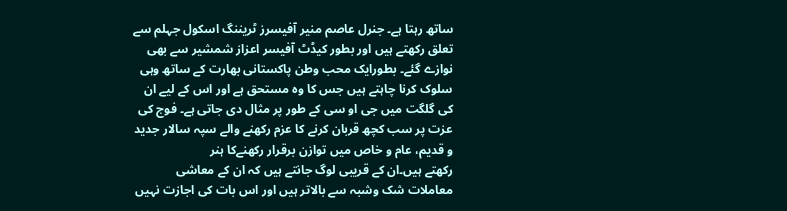ساتھ رہتا ہے۔ جنرل عاصم منیر آفیسرز ٹریننگ اسکول جہلم سے تعلق رکھتے ہیں اور بطور کیڈٹ آفیسر اعزاز شمشیر سے بھی نوازے گئے۔ بطورایک محب وطن پاکستانی بھارت کے ساتھ وہی سلوک کرنا چاہتے ہیں جس کا وہ مستحق ہے اور اس کے لیے ان کی گلگت میں جی او سی کے طور پر مثال دی جاتی ہے۔ فوج کی عزت پر سب کچھ قربان کرنے کا عزم رکھنے والے سپہ سالار جدید و قدیم، عام و خاص میں توازن برقرار رکھنےکا ہنر
رکھتے ہیں۔ان کے قریبی لوگ جانتے ہیں کہ ان کے معاشی معاملات شک وشبہ سے بالاتر ہیں اور اس بات کی اجازت نہیں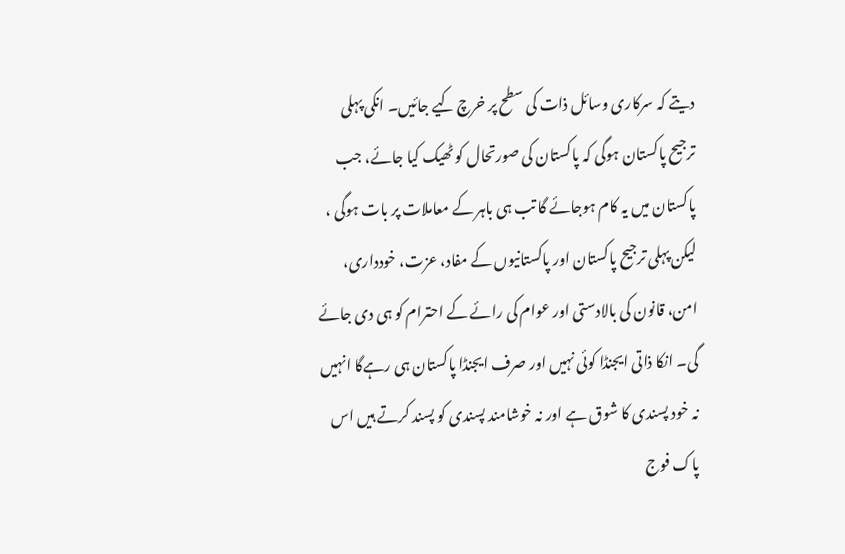دیتے کہ سرکاری وسائل ذات کی سطح پر خرچ کیے جائیں۔ انکی پہلی ترجیح پاکستان ہوگی کہ پاکستان کی صورتحال کو ٹھیک کیا جائے، جب پاکستان میں یہ کام ہوجائے گا تب ہی باہر کے معاملات پر بات ہوگی ، لیکن پہلی ترجیح پاکستان اور پاکستانیوں کے مفاد، عزت، خودداری، امن، قانون کی بالادستی اور عوام کی رائے کے احترام کو ہی دی جائے گی۔ انکا ذاتی ایجنڈا کوئی نہیں اور صرف ایجنڈا پاکستان ہی رہےگا انہیں نہ خود پسندی کا شوق ہے اور نہ خوشامند پسندی کو پسند کرتے ہیں اس پاک فوج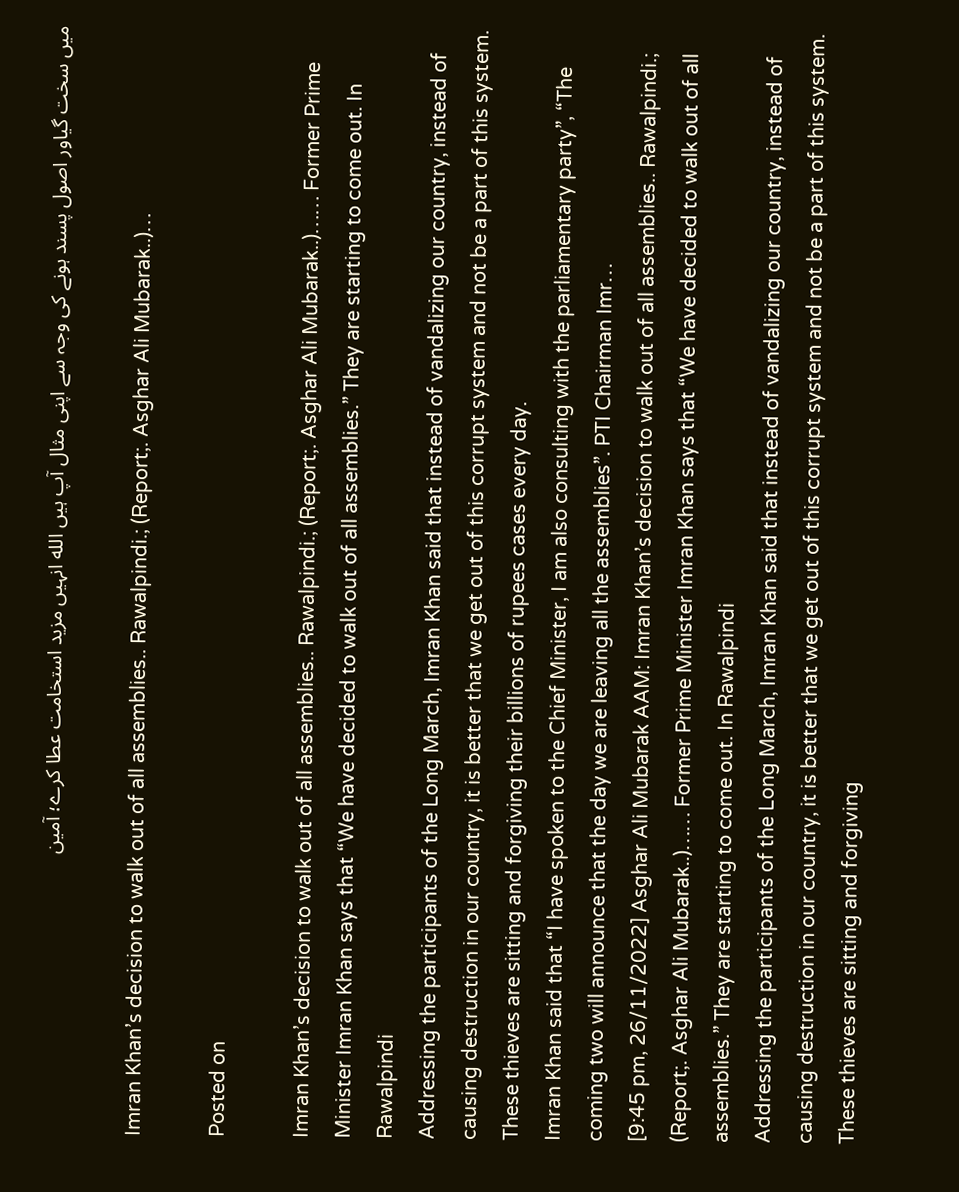میں سخت گیاور اصول پسند ہونے کی وجہ سے اپنی مثال آپ ہیں الله انہیں مزید استخامت عطا کرے؛ آمین

Imran Khan’s decision to walk out of all assemblies.. Rawalpindi.; (Report;. Asghar Ali Mubarak..)…

Posted on

Imran Khan’s decision to walk out of all assemblies.. Rawalpindi.; (Report;. Asghar Ali Mubarak..)…… Former Prime Minister Imran Khan says that “We have decided to walk out of all assemblies.” They are starting to come out. In Rawalpindi
Addressing the participants of the Long March, Imran Khan said that instead of vandalizing our country, instead of causing destruction in our country, it is better that we get out of this corrupt system and not be a part of this system. These thieves are sitting and forgiving their billions of rupees cases every day.
Imran Khan said that “I have spoken to the Chief Minister, I am also consulting with the parliamentary party”, “The coming two will announce that the day we are leaving all the assemblies”. PTI Chairman Imr…
[9:45 pm, 26/11/2022] Asghar Ali Mubarak AAM: Imran Khan’s decision to walk out of all assemblies.. Rawalpindi.; (Report;. Asghar Ali Mubarak..)…… Former Prime Minister Imran Khan says that “We have decided to walk out of all assemblies.” They are starting to come out. In Rawalpindi
Addressing the participants of the Long March, Imran Khan said that instead of vandalizing our country, instead of causing destruction in our country, it is better that we get out of this corrupt system and not be a part of this system. These thieves are sitting and forgiving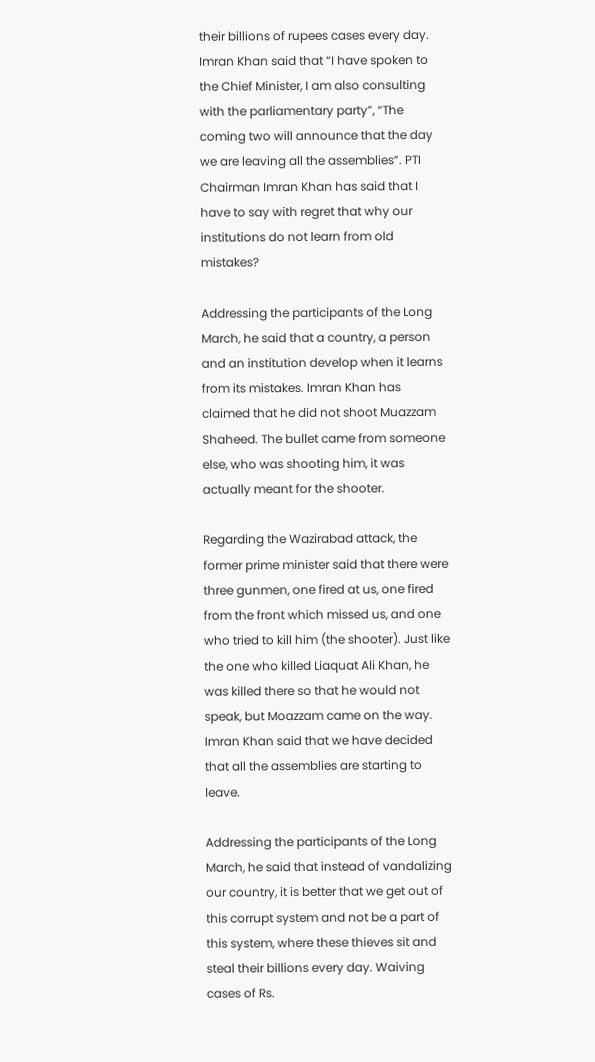their billions of rupees cases every day.
Imran Khan said that “I have spoken to the Chief Minister, I am also consulting with the parliamentary party”, “The coming two will announce that the day we are leaving all the assemblies”. PTI Chairman Imran Khan has said that I have to say with regret that why our institutions do not learn from old mistakes?

Addressing the participants of the Long March, he said that a country, a person and an institution develop when it learns from its mistakes. Imran Khan has claimed that he did not shoot Muazzam Shaheed. The bullet came from someone else, who was shooting him, it was actually meant for the shooter.

Regarding the Wazirabad attack, the former prime minister said that there were three gunmen, one fired at us, one fired from the front which missed us, and one who tried to kill him (the shooter). Just like the one who killed Liaquat Ali Khan, he was killed there so that he would not speak, but Moazzam came on the way. Imran Khan said that we have decided that all the assemblies are starting to leave.

Addressing the participants of the Long March, he said that instead of vandalizing our country, it is better that we get out of this corrupt system and not be a part of this system, where these thieves sit and steal their billions every day. Waiving cases of Rs.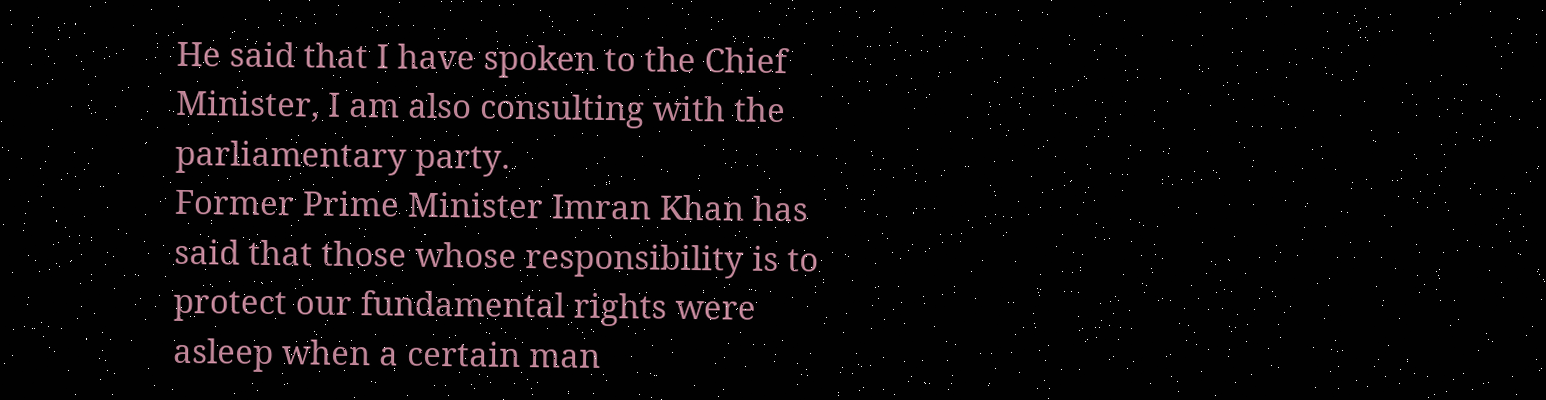He said that I have spoken to the Chief Minister, I am also consulting with the parliamentary party.
Former Prime Minister Imran Khan has said that those whose responsibility is to protect our fundamental rights were asleep when a certain man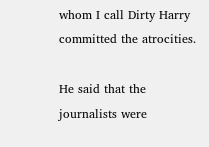whom I call Dirty Harry committed the atrocities.

He said that the journalists were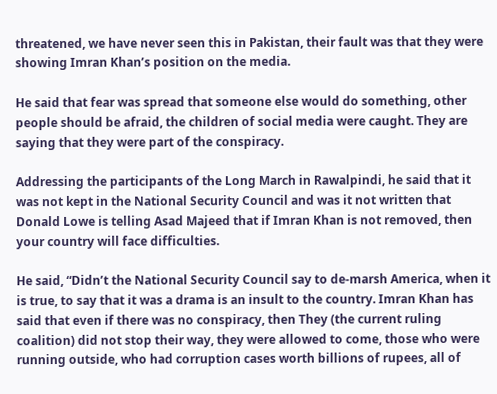threatened, we have never seen this in Pakistan, their fault was that they were showing Imran Khan’s position on the media.

He said that fear was spread that someone else would do something, other people should be afraid, the children of social media were caught. They are saying that they were part of the conspiracy.

Addressing the participants of the Long March in Rawalpindi, he said that it was not kept in the National Security Council and was it not written that Donald Lowe is telling Asad Majeed that if Imran Khan is not removed, then your country will face difficulties.

He said, “Didn’t the National Security Council say to de-marsh America, when it is true, to say that it was a drama is an insult to the country. Imran Khan has said that even if there was no conspiracy, then They (the current ruling coalition) did not stop their way, they were allowed to come, those who were running outside, who had corruption cases worth billions of rupees, all of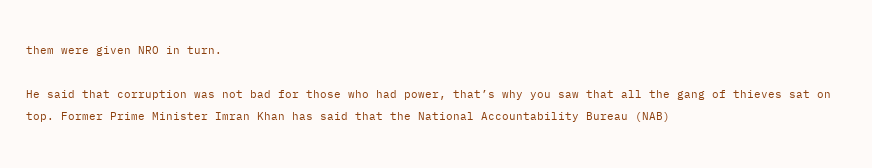them were given NRO in turn.

He said that corruption was not bad for those who had power, that’s why you saw that all the gang of thieves sat on top. Former Prime Minister Imran Khan has said that the National Accountability Bureau (NAB)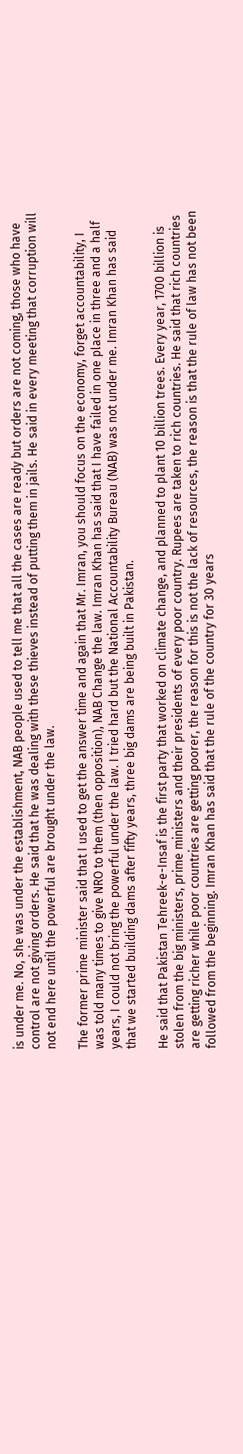is under me. No, she was under the establishment, NAB people used to tell me that all the cases are ready but orders are not coming, those who have control are not giving orders. He said that he was dealing with these thieves instead of putting them in jails. He said in every meeting that corruption will not end here until the powerful are brought under the law.

The former prime minister said that I used to get the answer time and again that Mr. Imran, you should focus on the economy, forget accountability, I was told many times to give NRO to them (then opposition), NAB Change the law. Imran Khan has said that I have failed in one place in three and a half years, I could not bring the powerful under the law. I tried hard but the National Accountability Bureau (NAB) was not under me. Imran Khan has said that we started building dams after fifty years, three big dams are being built in Pakistan.

He said that Pakistan Tehreek-e-Insaf is the first party that worked on climate change, and planned to plant 10 billion trees. Every year, 1700 billion is stolen from the big ministers, prime ministers and their presidents of every poor country. Rupees are taken to rich countries. He said that rich countries are getting richer while poor countries are getting poorer, the reason for this is not the lack of resources, the reason is that the rule of law has not been followed from the beginning. Imran Khan has said that the rule of the country for 30 years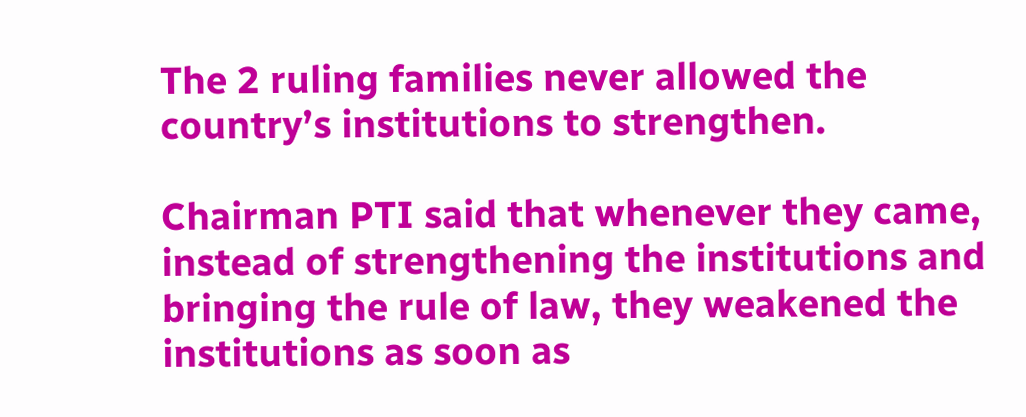The 2 ruling families never allowed the country’s institutions to strengthen.

Chairman PTI said that whenever they came, instead of strengthening the institutions and bringing the rule of law, they weakened the institutions as soon as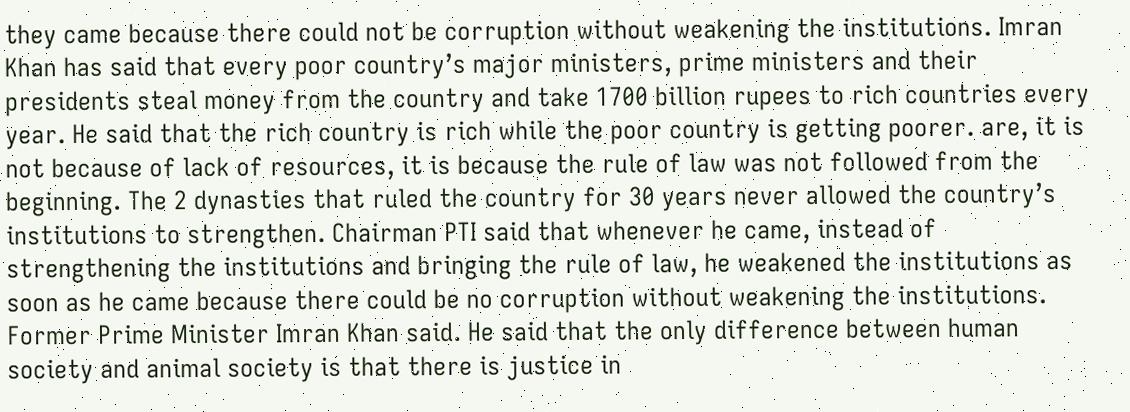they came because there could not be corruption without weakening the institutions. Imran Khan has said that every poor country’s major ministers, prime ministers and their presidents steal money from the country and take 1700 billion rupees to rich countries every year. He said that the rich country is rich while the poor country is getting poorer. are, it is not because of lack of resources, it is because the rule of law was not followed from the beginning. The 2 dynasties that ruled the country for 30 years never allowed the country’s institutions to strengthen. Chairman PTI said that whenever he came, instead of strengthening the institutions and bringing the rule of law, he weakened the institutions as soon as he came because there could be no corruption without weakening the institutions. Former Prime Minister Imran Khan said. He said that the only difference between human society and animal society is that there is justice in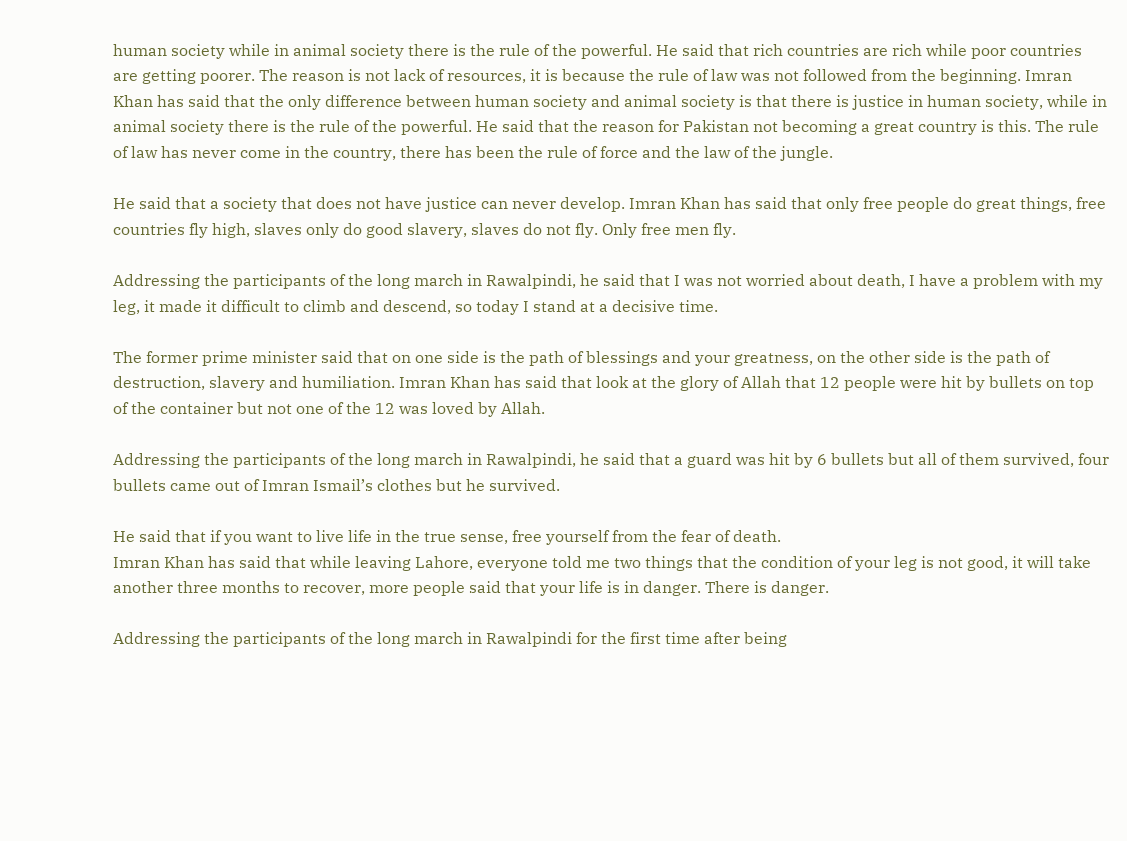human society while in animal society there is the rule of the powerful. He said that rich countries are rich while poor countries are getting poorer. The reason is not lack of resources, it is because the rule of law was not followed from the beginning. Imran Khan has said that the only difference between human society and animal society is that there is justice in human society, while in animal society there is the rule of the powerful. He said that the reason for Pakistan not becoming a great country is this. The rule of law has never come in the country, there has been the rule of force and the law of the jungle.

He said that a society that does not have justice can never develop. Imran Khan has said that only free people do great things, free countries fly high, slaves only do good slavery, slaves do not fly. Only free men fly.

Addressing the participants of the long march in Rawalpindi, he said that I was not worried about death, I have a problem with my leg, it made it difficult to climb and descend, so today I stand at a decisive time.

The former prime minister said that on one side is the path of blessings and your greatness, on the other side is the path of destruction, slavery and humiliation. Imran Khan has said that look at the glory of Allah that 12 people were hit by bullets on top of the container but not one of the 12 was loved by Allah.

Addressing the participants of the long march in Rawalpindi, he said that a guard was hit by 6 bullets but all of them survived, four bullets came out of Imran Ismail’s clothes but he survived.

He said that if you want to live life in the true sense, free yourself from the fear of death.
Imran Khan has said that while leaving Lahore, everyone told me two things that the condition of your leg is not good, it will take another three months to recover, more people said that your life is in danger. There is danger.

Addressing the participants of the long march in Rawalpindi for the first time after being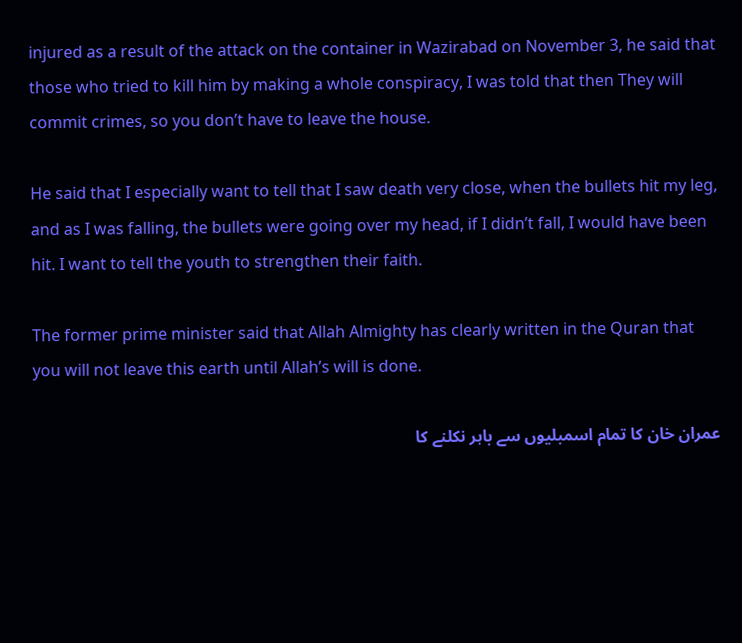injured as a result of the attack on the container in Wazirabad on November 3, he said that those who tried to kill him by making a whole conspiracy, I was told that then They will commit crimes, so you don’t have to leave the house.

He said that I especially want to tell that I saw death very close, when the bullets hit my leg, and as I was falling, the bullets were going over my head, if I didn’t fall, I would have been hit. I want to tell the youth to strengthen their faith.

The former prime minister said that Allah Almighty has clearly written in the Quran that you will not leave this earth until Allah’s will is done.

عمران خان کا تمام اسمبلیوں سے باہر نکلنے کا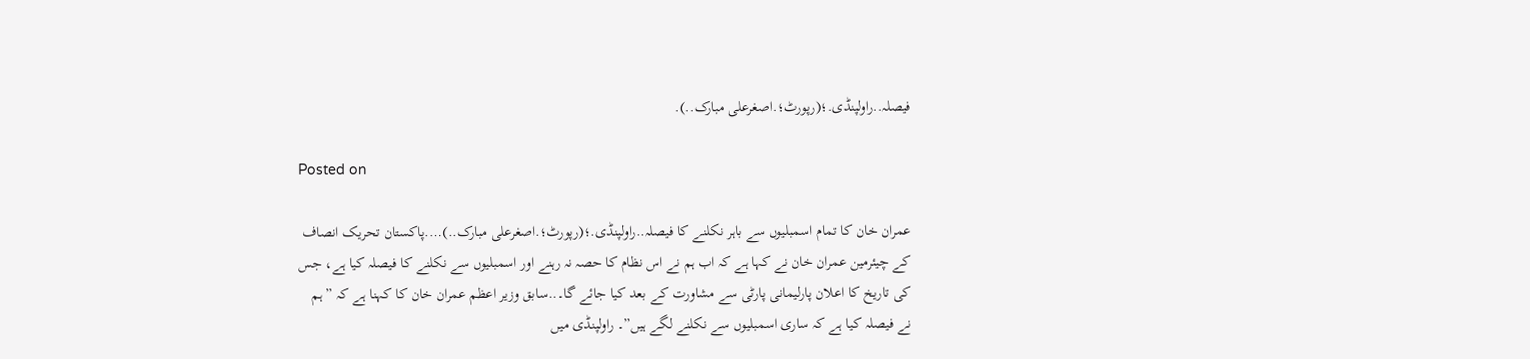فیصلہ..راولپنڈی.؛(رپورٹ؛.اصغرعلی مبارک..).

Posted on

عمران خان کا تمام اسمبلیوں سے باہر نکلنے کا فیصلہ..راولپنڈی.؛(رپورٹ؛.اصغرعلی مبارک..)….پاکستان تحریک انصاف کے چیئرمین عمران خان نے کہا ہے کہ اب ہم نے اس نظام کا حصہ نہ رہنے اور اسمبلیوں سے نکلنے کا فیصلہ کیا ہے، جس کی تاریخ کا اعلان پارلیمانی پارٹی سے مشاورت کے بعد کیا جائے گا۔..سابق وزیر اعظم عمران خان کا کہنا ہے کہ ” ہم نے فیصلہ کیا ہے کہ ساری اسمبلیوں سے نکلنے لگے ہیں”۔ راولپنڈی میں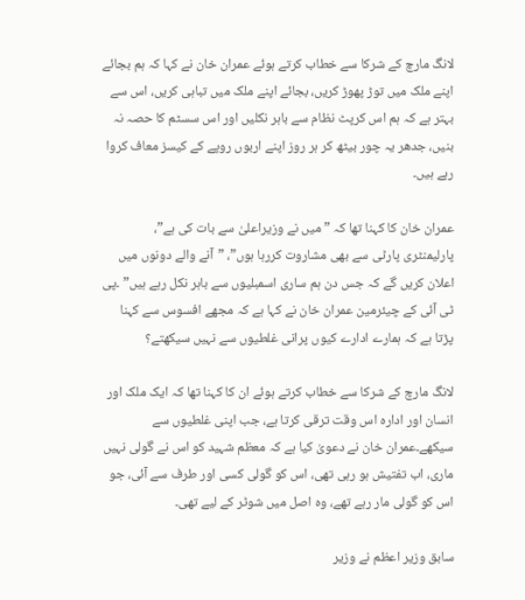لانگ مارچ کے شرکا سے خطاب کرتے ہوئے عمران خان نے کہا کہ ہم بجائے اپنے ملک میں توڑ پھوڑ کریں، بجائے اپنے ملک میں تباہی کریں، اس سے بہتر ہے کہ ہم اس کرپٹ نظام سے باہر نکلیں اور اس سسٹم کا حصہ نہ بنیں، جدھر یہ چور بیٹھ کر ہر روز اپنے اربوں روپے کے کیسز معاف کروا رہے ہیں۔

عمران خان کا کہنا تھا کہ ”میں نے وزیراعلیٰ سے بات کی ہے”، پارلیمنٹری پارٹی سے بھی مشاروت کررہا ہوں”، ”آنے والے دونوں میں اعلان کریں گے کہ جس دن ہم ساری اسمبلیوں سے باہر نکل رہے ہیں” ۔پی ٹی آئی کے چیئرمین عمران خان نے کہا ہے کہ مجھے افسوس سے کہنا پڑتا ہے کہ ہمارے ادارے کیوں پرانی غلطیوں سے نہیں سیکھتے؟

لانگ مارچ کے شرکا سے خطاب کرتے ہوئے ان کا کہنا تھا کہ ایک ملک اور انسان اور ادارہ اس وقت ترقی کرتا ہے، جب اپنی غلطیوں سے سیکھے۔عمران خان نے دعویٰ کیا ہے کہ معظم شہید کو اس نے گولی نہیں ماری، اب تفتیش ہو رہی تھی، اس کو گولی کسی اور طرف سے آئی، جو اس کو گولی مار رہے تھے، وہ اصل میں شوٹر کے لیے تھی۔

سابق وزیر اعظم نے وزیر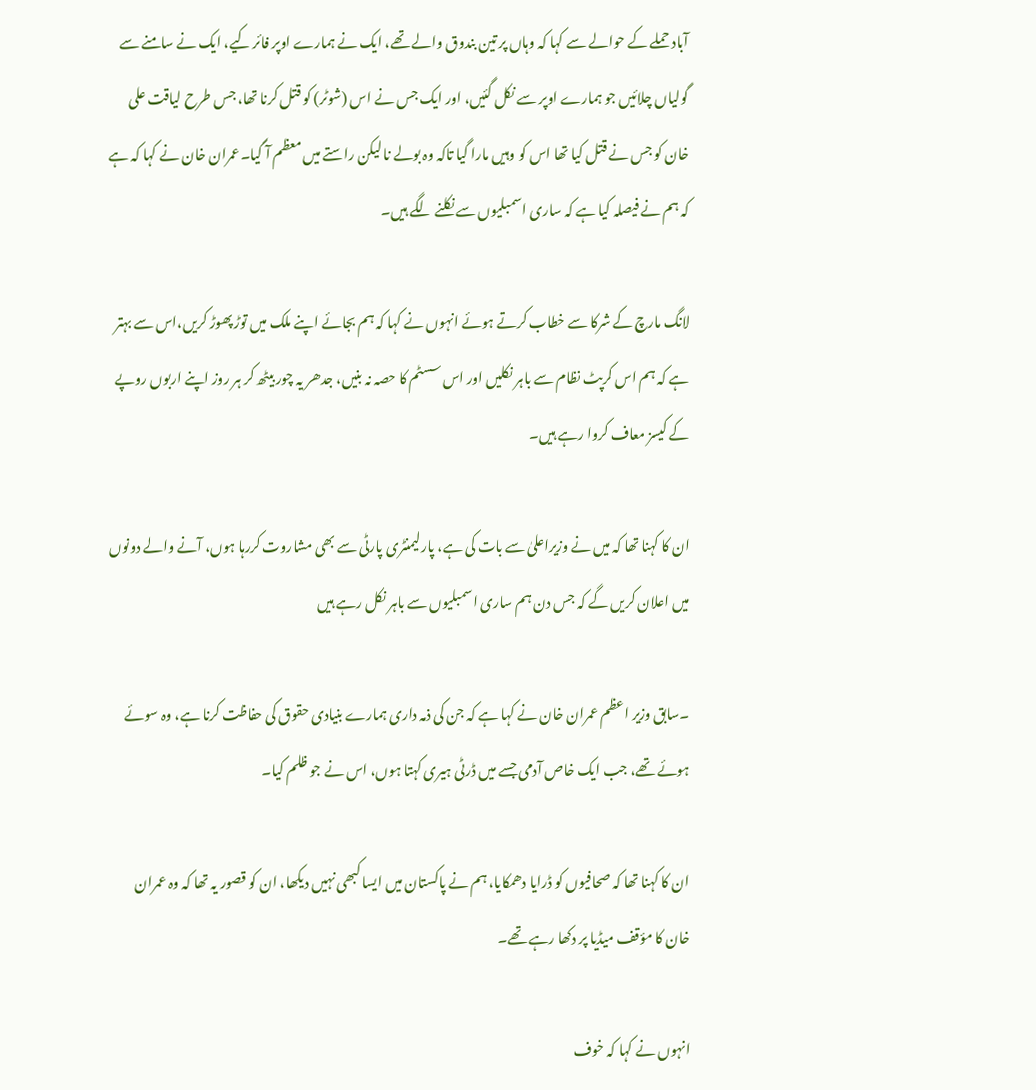آباد حملے کے حوالے سے کہا کہ وہاں پر تین بندوق والے تھے، ایک نے ہمارے اوپر فائر کیے، ایک نے سامنے سے گولیاں چلائیں جو ہمارے اوپر سے نکل گئیں، اور ایک جس نے اس (شوٹر) کو قتل کرنا تھا، جس طرح لیاقت علی خان کو جس نے قتل کیا تھا اس کو وہیں مارا گیا تاکہ وہ بولے نا لیکن راستے میں معظم آ گیا۔عمران خان نے کہا کہ ہے کہ ہم نے فیصلہ کیا ہے کہ ساری اسمبلیوں سے نکلنے لگے ہیں۔

لانگ مارچ کے شرکا سے خطاب کرتے ہوئے انہوں نے کہا کہ ہم بجائے اپنے ملک میں توڑ پھوڑ کریں،اس سے بہتر ہے کہ ہم اس کرپٹ نظام سے باہر نکلیں اور اس سسٹم کا حصہ نہ بنیں، جدھر یہ چور بیٹھ کر ہر روز اپنے اربوں روپے کے کیسز معاف کروا رہے ہیں۔

ان کا کہنا تھا کہ میں نے وزیراعلیٰ سے بات کی ہے، پارلیمنٹری پارٹی سے بھی مشاروت کررہا ہوں، آنے والے دونوں میں اعلان کریں گے کہ جس دن ہم ساری اسمبلیوں سے باہر نکل رہے ہیں

۔سابق وزیر اعظم عمران خان نے کہا ہے کہ جن کی ذمہ داری ہمارے بنیادی حقوق کی حفاظت کرنا ہے، وہ سوئے ہوئے تھے، جب ایک خاص آدمی جسے میں ڈرٹی ہیری کہتا ہوں، اس نے جو ظلم کیا۔

ان کا کہنا تھا کہ صحافیوں کو ڈرایا دھمکایا، ہم نے پاکستان میں ایسا کبھی نہیں دیکھا، ان کو قصور یہ تھا کہ وہ عمران خان کا مؤقف میڈیا پر دکھا رہے تھے۔

انہوں نے کہا کہ خوف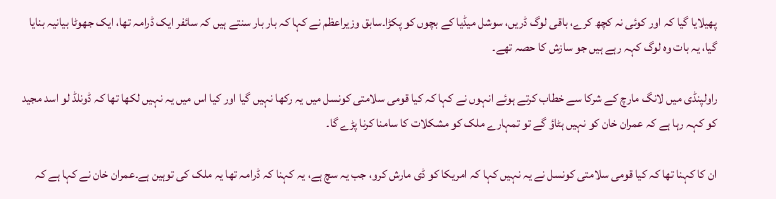پھیلایا گیا کہ اور کوئی نہ کچھ کرے، باقی لوگ ڈریں، سوشل میڈیا کے بچوں کو پکڑا۔سابق وزیراعظم نے کہا کہ بار بار سنتے ہیں کہ سائفر ایک ڈرامہ تھا، ایک جھوٹا بیانیہ بنایا گیا، یہ بات وہ لوگ کہہ رہے ہیں جو سازش کا حصہ تھے۔

راولپنڈی میں لانگ مارچ کے شرکا سے خطاب کرتے ہوئے انہوں نے کہا کہ کیا قومی سلامتی کونسل میں یہ رکھا نہیں گیا اور کیا اس میں یہ نہیں لکھا تھا کہ ڈونلڈ لو اسد مجید کو کہہ رہا ہے کہ عمران خان کو نہیں ہٹاؤ گے تو تمہارے ملک کو مشکلات کا سامنا کرنا پڑے گا۔

ان کا کہنا تھا کہ کیا قومی سلامتی کونسل نے یہ نہیں کہا کہ امریکا کو ڈی مارش کرو، جب یہ سچ ہے، یہ کہنا کہ ڈرامہ تھا یہ ملک کی توہین ہے۔عمران خان نے کہا ہے کہ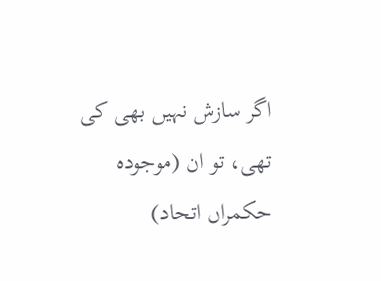اگر سازش نہیں بھی کی تھی، تو ان (موجودہ حکمراں اتحاد)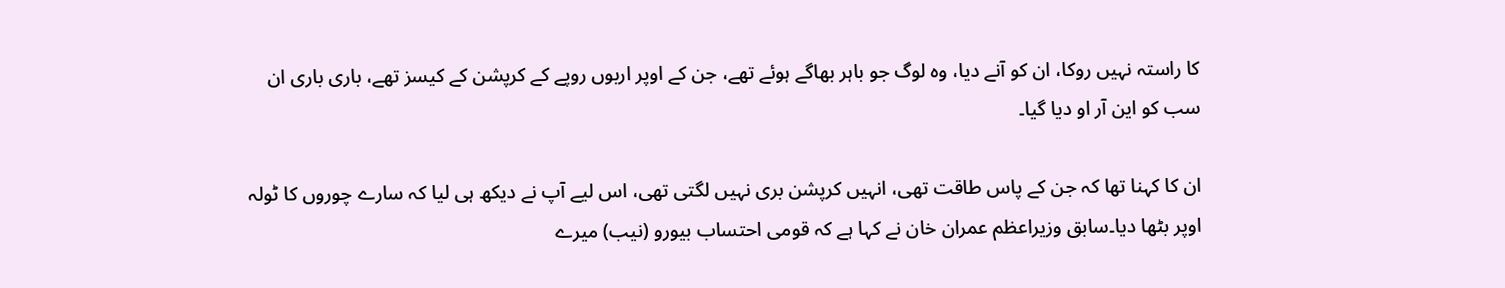کا راستہ نہیں روکا، ان کو آنے دیا، وہ لوگ جو باہر بھاگے ہوئے تھے، جن کے اوپر اربوں روپے کے کرپشن کے کیسز تھے، باری باری ان سب کو این آر او دیا گیا۔

ان کا کہنا تھا کہ جن کے پاس طاقت تھی، انہیں کرپشن بری نہیں لگتی تھی، اس لیے آپ نے دیکھ ہی لیا کہ سارے چوروں کا ٹولہ اوپر بٹھا دیا۔سابق وزیراعظم عمران خان نے کہا ہے کہ قومی احتساب بیورو (نیب) میرے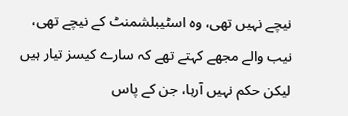نیچے نہیں تھی، وہ اسٹیبلشمنٹ کے نیچے تھی، نیب والے مجھے کہتے تھے کہ سارے کیسز تیار ہیں لیکن حکم نہیں آرہا، جن کے پاس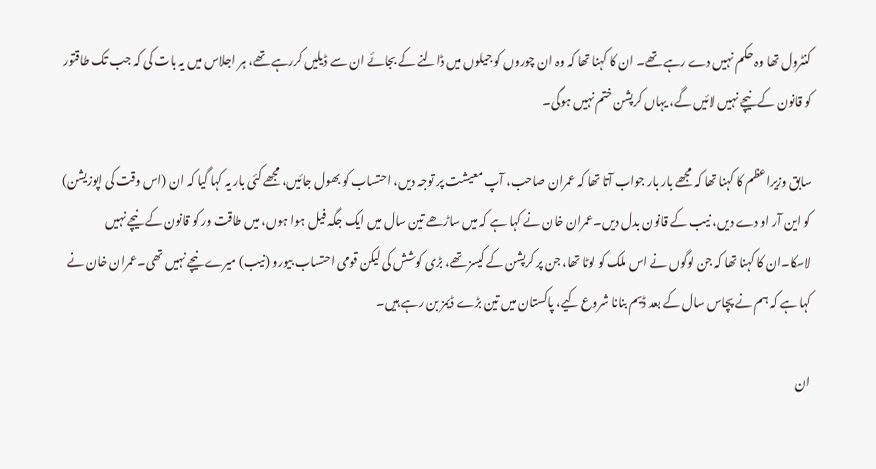کنٹرول تھا وہ حکم نہیں دے رہے تھے۔ ان کا کہنا تھا کہ وہ ان چوروں کو جیلوں میں ڈالنے کے بجائے ان سے ڈیلیں کررہے تھے، ہر اجلاس میں یہ بات کی کہ جب تک طاقتور کو قانون کے نیچے نہیں لائیں گے، یہاں کرپشن ختم نہیں ہوگی۔

سابق وزیراعظم کا کہنا تھا کہ مجھے بار بار جواب آتا تھا کہ عمران صاحب، آپ معیشت پر توجہ دیں، احتساب کو بھول جائیں، مجھے کئی بار یہ کہا گیا کہ ان (اس وقت کی اپوزیشن) کو این آر او دے دیں، نیب کے قانون بدل دیں۔عمران خان نے کہا ہے کہ میں ساڑھے تین سال میں ایک جگہ فیل ہوا ہوں، میں طاقت ور کو قانون کے نیچے نہیں لاسکا۔ان کا کہنا تھا کہ جن لوگوں نے اس ملک کو لوٹا تھا، جن پر کرپشن کے کیسز تھے، بڑی کوشش کی لیکن قومی احتساب بیورو (نیب) میرے نیچے نہیں تھی۔عمران خان نے کہا ہے کہ ہم نے پچاس سال کے بعد ڈیم بنانا شروع کیے، پاکستان میں تین بڑے ڈیمز بن رہے ہیں۔

ان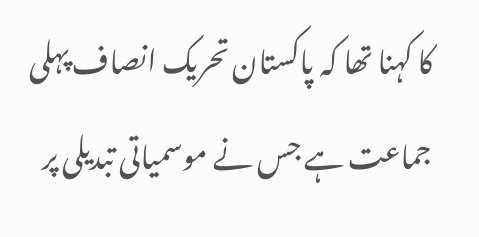کا کہنا تھا کہ پاکستان تحریک انصاف پہلی جماعت ہے جس نے موسمیاتی تبدیلی پر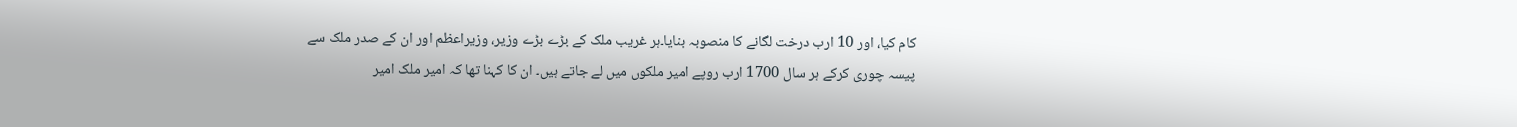کام کیا، اور 10 ارب درخت لگانے کا منصوبہ بنایا۔ہر غریب ملک کے بڑے بڑے وزیر، وزیراعظم اور ان کے صدر ملک سے پیسہ چوری کرکے ہر سال 1700 ارب روپے امیر ملکوں میں لے جاتے ہیں۔ ان کا کہنا تھا کہ امیر ملک امیر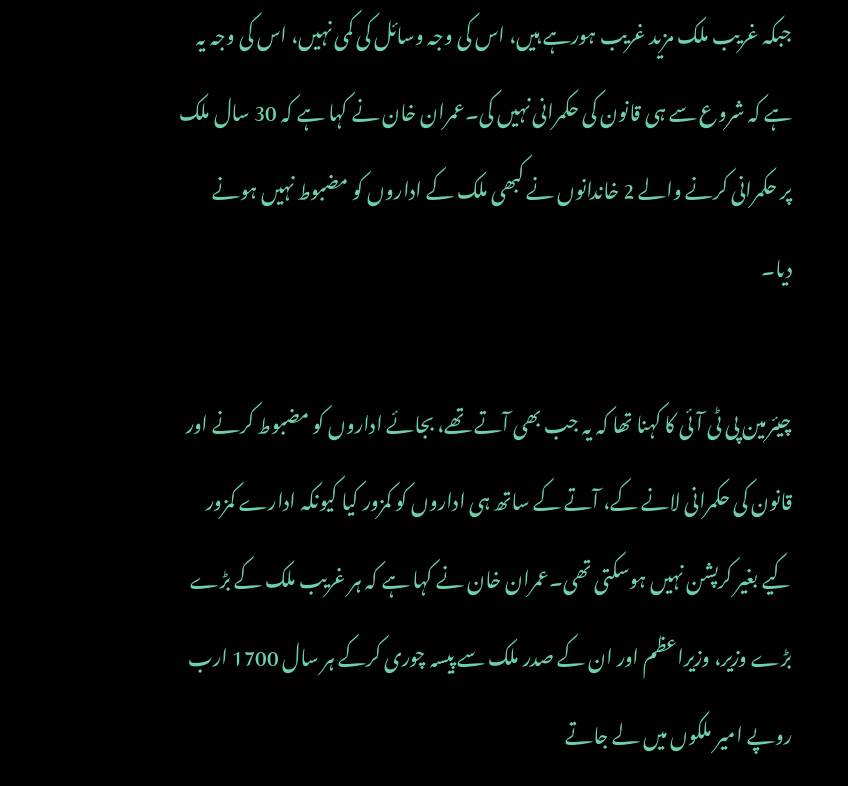جبکہ غریب ملک مزید غریب ہورہے ہیں، اس کی وجہ وسائل کی کمی نہیں، اس کی وجہ یہ ہے کہ شروع سے ہی قانون کی حکمرانی نہیں کی۔عمران خان نے کہا ہے کہ 30 سال ملک پر حکمرانی کرنے والے 2 خاندانوں نے کبھی ملک کے اداروں کو مضبوط نہیں ہونے دیا۔

چیئرمین پی ٹی آئی کا کہنا تھا کہ یہ جب بھی آتے تھے، بجائے اداروں کو مضبوط کرنے اور قانون کی حکمرانی لانے کے، آتے کے ساتھ ہی اداروں کو کمزور کیا کیونکہ ادارے کمزور کیے بغیر کرپشن نہیں ہوسکتی تھی۔عمران خان نے کہا ہے کہ ہر غریب ملک کے بڑے بڑے وزیر، وزیراعظم اور ان کے صدر ملک سے پیسہ چوری کرکے ہر سال 1700 ارب روپے امیر ملکوں میں لے جاتے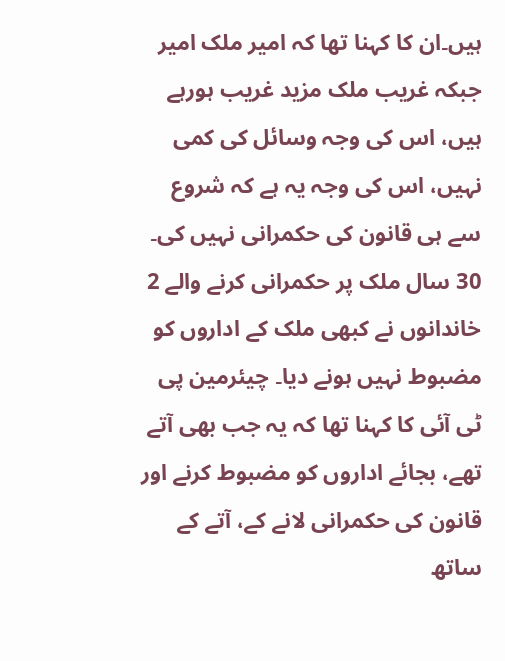ہیں۔ان کا کہنا تھا کہ امیر ملک امیر جبکہ غریب ملک مزید غریب ہورہے ہیں، اس کی وجہ وسائل کی کمی نہیں، اس کی وجہ یہ ہے کہ شروع سے ہی قانون کی حکمرانی نہیں کی۔ 30 سال ملک پر حکمرانی کرنے والے 2 خاندانوں نے کبھی ملک کے اداروں کو مضبوط نہیں ہونے دیا۔ چیئرمین پی ٹی آئی کا کہنا تھا کہ یہ جب بھی آتے تھے، بجائے اداروں کو مضبوط کرنے اور قانون کی حکمرانی لانے کے، آتے کے ساتھ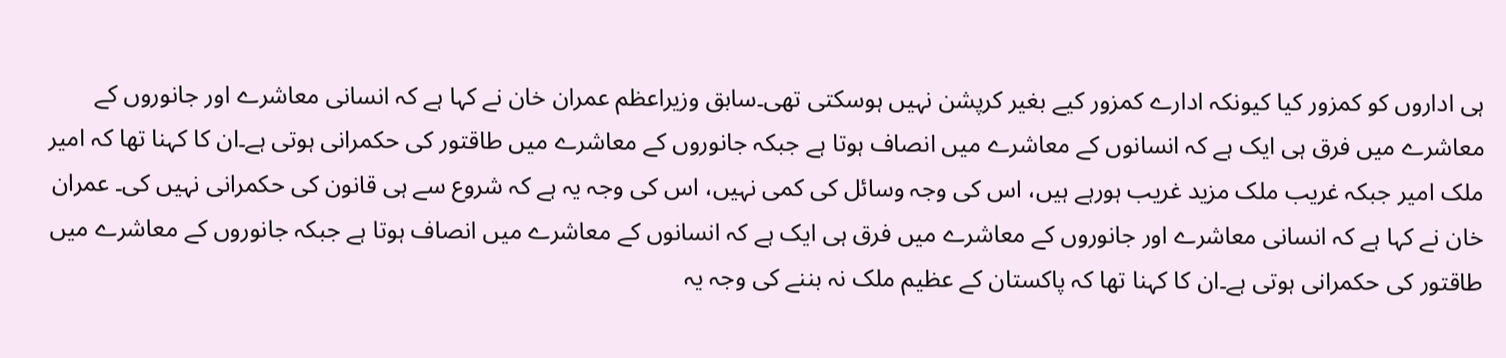ہی اداروں کو کمزور کیا کیونکہ ادارے کمزور کیے بغیر کرپشن نہیں ہوسکتی تھی۔سابق وزیراعظم عمران خان نے کہا ہے کہ انسانی معاشرے اور جانوروں کے معاشرے میں فرق ہی ایک ہے کہ انسانوں کے معاشرے میں انصاف ہوتا ہے جبکہ جانوروں کے معاشرے میں طاقتور کی حکمرانی ہوتی ہے۔ان کا کہنا تھا کہ امیر ملک امیر جبکہ غریب ملک مزید غریب ہورہے ہیں، اس کی وجہ وسائل کی کمی نہیں، اس کی وجہ یہ ہے کہ شروع سے ہی قانون کی حکمرانی نہیں کی۔ عمران خان نے کہا ہے کہ انسانی معاشرے اور جانوروں کے معاشرے میں فرق ہی ایک ہے کہ انسانوں کے معاشرے میں انصاف ہوتا ہے جبکہ جانوروں کے معاشرے میں طاقتور کی حکمرانی ہوتی ہے۔ان کا کہنا تھا کہ پاکستان کے عظیم ملک نہ بننے کی وجہ یہ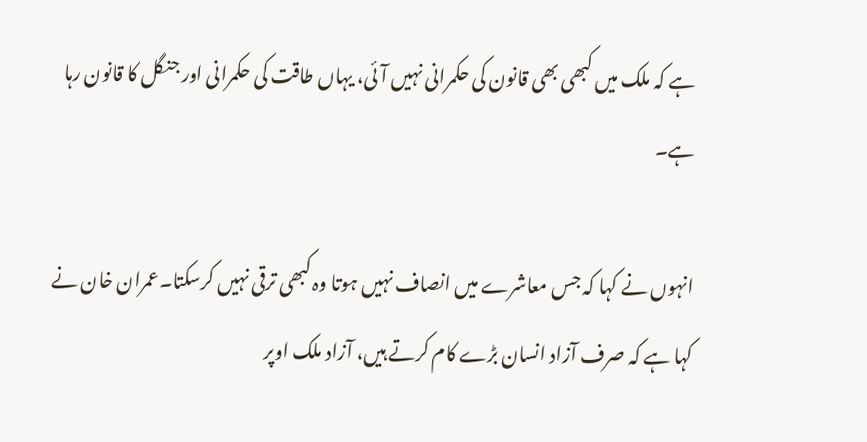ہے کہ ملک میں کبھی بھی قانون کی حکمرانی نہیں آئی، یہاں طاقت کی حکمرانی اور جنگل کا قانون رہا ہے۔

انہوں نے کہا کہ جس معاشرے میں انصاف نہیں ہوتا وہ کبھی ترقی نہیں کرسکتا۔عمران خان نے کہا ہے کہ صرف آزاد انسان بڑے کام کرتے ہیں، آزاد ملک اوپر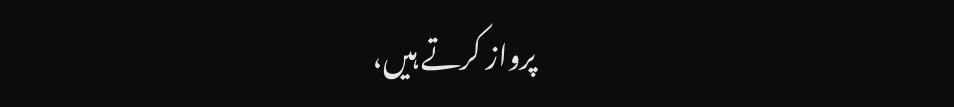پرواز کرتے ہیں،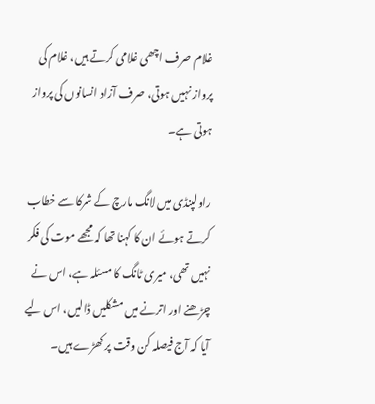غلام صرف اچھی غلامی کرتے ہیں، غلام کی پرواز نہیں ہوتی، صرف آزاد انسانوں کی پرواز ہوتی ہے۔

راولپنڈی میں لانگ مارچ کے شرکا سے خطاب کرتے ہوئے ان کا کہنا تھا کہ مجھے موت کی فکر نہیں تھی، میری ٹانگ کا مسئلہ ہے، اس نے چڑھنے اور اترنے میں مشکلیں ڈالیں، اس لیے آیا کہ آج فیصلہ کن وقت پر کھڑے ہیں۔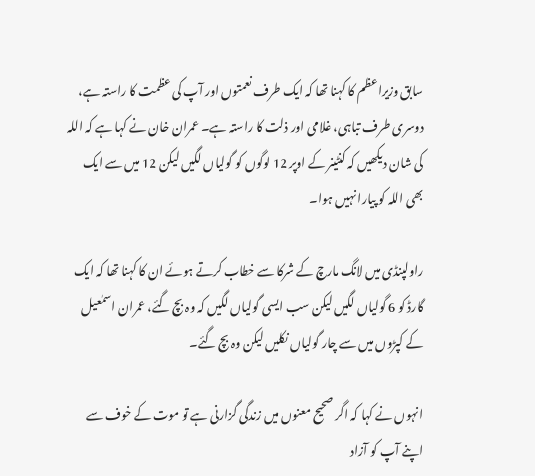سابق وزیراعظم کا کہنا تھا کہ ایک طرف نعمتوں اور آپ کی عظمت کا راستہ ہے، دوسری طرف تباہی، غلامی اور ذلت کا راستہ ہے۔ عمران خان نے کہا ہے کہ اللہ کی شان دیکھیں کہ کنٹینر کے اوپر 12 لوگوں کو گولیاں لگیں لیکن 12 میں سے ایک بھی اللہ کو پیارا نہیں ہوا۔

راولپنڈی میں لانگ مارچ کے شرکا سے خطاب کرتے ہوئے ان کا کہنا تھا کہ ایک گارڈ کو 6 گولیاں لگیں لیکن سب ایسی گولیاں لگیں کہ وہ بچ گئے، عمران اسمٰعیل کے کپڑوں میں سے چار گولیاں نکلیں لیکن وہ بچ گئے۔

انہوں نے کہا کہ اگر صحیح معنوں میں زندگی گزارنی ہے تو موت کے خوف سے اپنے آپ کو آزاد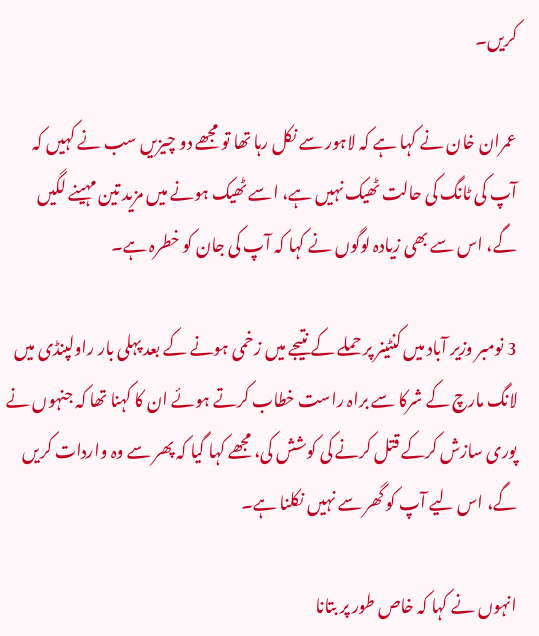کریں۔

عمران خان نے کہا ہے کہ لاہور سے نکل رہا تھا تو مجھے دو چیزیں سب نے کہیں کہ آپ کی ٹانگ کی حالت ٹھیک نہیں ہے، اسے ٹھیک ہونے میں مزید تین مہینے لگیں گے، اس سے بھی زیادہ لوگوں نے کہا کہ آپ کی جان کو خطرہ ہے۔

3 نومبر وزیر آباد میں کنٹینر پر حملے کے نتیجے میں زخمی ہونے کے بعد پہلی بار راولپنڈی میں لانگ مارچ کے شرکا سے براہ راست خطاب کرتے ہوئے ان کا کہنا تھا کہ جنہوں نے پوری سازش کرکے قتل کرنے کی کوشش کی، مجھے کہا گیا کہ پھر سے وہ واردات کریں گے، اس لیے آپ کو گھر سے نہیں نکلنا ہے۔

انہوں نے کہا کہ خاص طور پر بتانا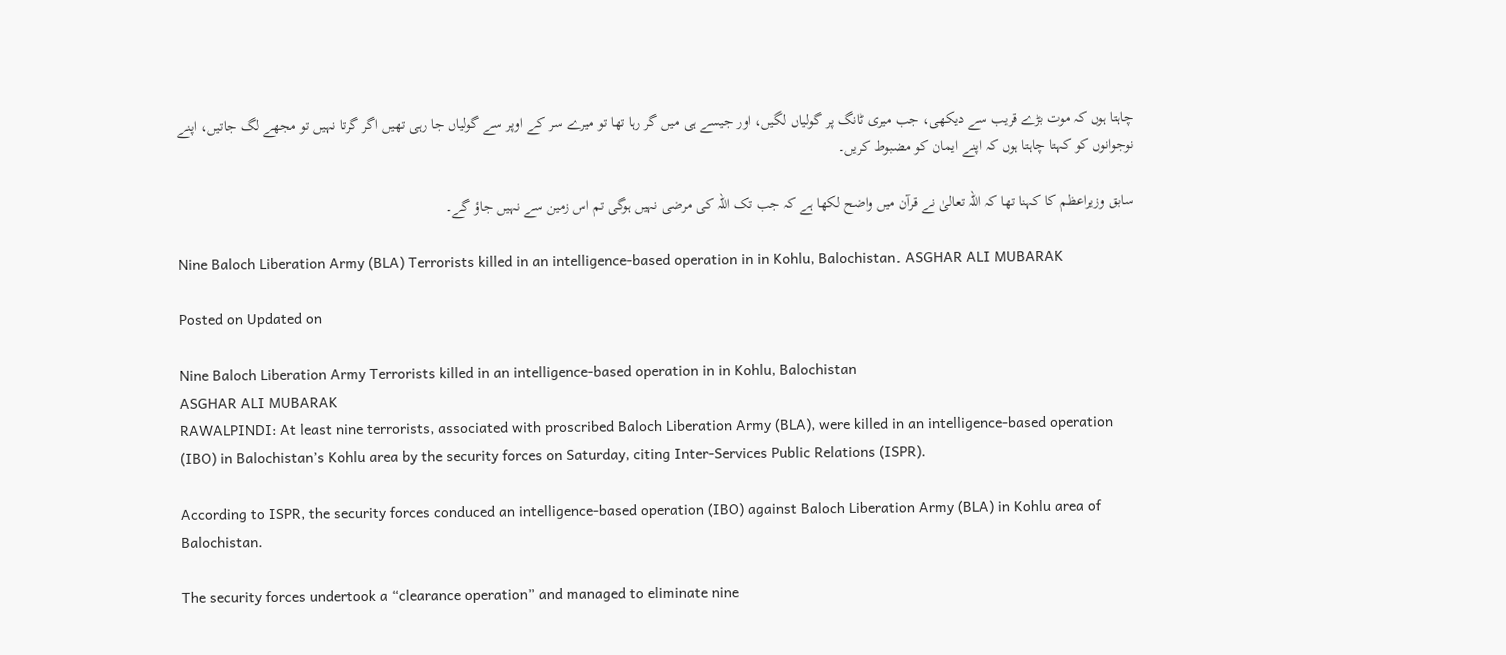چاہتا ہوں کہ موت بڑے قریب سے دیکھی، جب میری ٹانگ پر گولیاں لگیں، اور جیسے ہی میں گر رہا تھا تو میرے سر کے اوپر سے گولیاں جا رہی تھیں اگر گرتا نہیں تو مجھے لگ جاتیں، اپنے نوجوانوں کو کہتا چاہتا ہوں کہ اپنے ایمان کو مضبوط کریں۔

سابق وزیراعظم کا کہنا تھا کہ اللہ تعالیٰ نے قرآن میں واضح لکھا ہے کہ جب تک اللہ کی مرضی نہیں ہوگی تم اس زمین سے نہیں جاؤ گے۔

Nine Baloch Liberation Army (BLA) Terrorists killed in an intelligence-based operation in in Kohlu, Balochistan۔ ASGHAR ALI MUBARAK

Posted on Updated on

Nine Baloch Liberation Army Terrorists killed in an intelligence-based operation in in Kohlu, Balochistan
ASGHAR ALI MUBARAK
RAWALPINDI: At least nine terrorists, associated with proscribed Baloch Liberation Army (BLA), were killed in an intelligence-based operation (IBO) in Balochistan’s Kohlu area by the security forces on Saturday, citing Inter-Services Public Relations (ISPR).

According to ISPR, the security forces conduced an intelligence-based operation (IBO) against Baloch Liberation Army (BLA) in Kohlu area of Balochistan.

The security forces undertook a “clearance operation” and managed to eliminate nine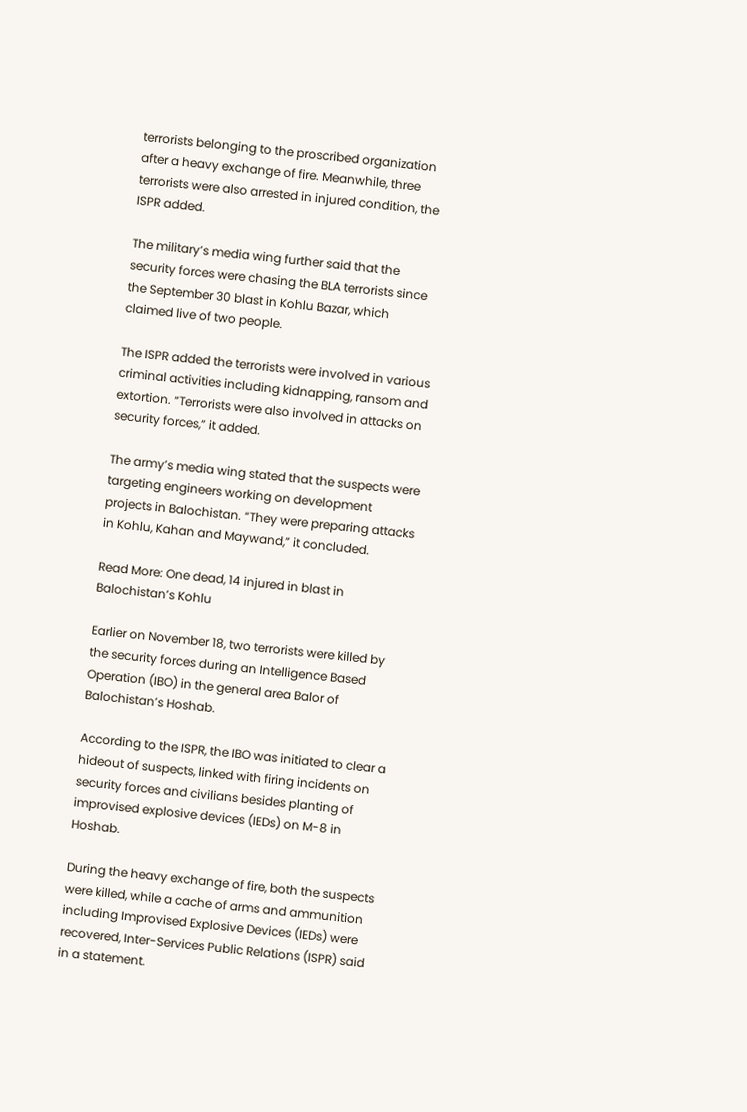terrorists belonging to the proscribed organization after a heavy exchange of fire. Meanwhile, three terrorists were also arrested in injured condition, the ISPR added.

The military’s media wing further said that the security forces were chasing the BLA terrorists since the September 30 blast in Kohlu Bazar, which claimed live of two people.

The ISPR added the terrorists were involved in various criminal activities including kidnapping, ransom and extortion. “Terrorists were also involved in attacks on security forces,” it added.

The army’s media wing stated that the suspects were targeting engineers working on development projects in Balochistan. “They were preparing attacks in Kohlu, Kahan and Maywand,” it concluded.

Read More: One dead, 14 injured in blast in Balochistan’s Kohlu

Earlier on November 18, two terrorists were killed by the security forces during an Intelligence Based Operation (IBO) in the general area Balor of Balochistan’s Hoshab.

According to the ISPR, the IBO was initiated to clear a hideout of suspects, linked with firing incidents on security forces and civilians besides planting of improvised explosive devices (IEDs) on M-8 in Hoshab.

During the heavy exchange of fire, both the suspects were killed, while a cache of arms and ammunition including Improvised Explosive Devices (IEDs) were recovered, Inter-Services Public Relations (ISPR) said in a statement.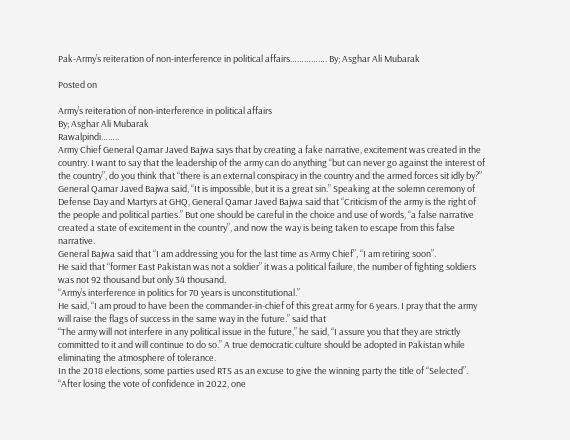Pak-Army’s reiteration of non-interference in political affairs……………. By; Asghar Ali Mubarak

Posted on

Army’s reiteration of non-interference in political affairs
By; Asghar Ali Mubarak
Rawalpindi……..
Army Chief General Qamar Javed Bajwa says that by creating a fake narrative, excitement was created in the country. I want to say that the leadership of the army can do anything “but can never go against the interest of the country”, do you think that “there is an external conspiracy in the country and the armed forces sit idly by?” General Qamar Javed Bajwa said, “It is impossible, but it is a great sin.” Speaking at the solemn ceremony of Defense Day and Martyrs at GHQ, General Qamar Javed Bajwa said that “Criticism of the army is the right of the people and political parties.” But one should be careful in the choice and use of words, “a false narrative created a state of excitement in the country”, and now the way is being taken to escape from this false narrative.
General Bajwa said that “I am addressing you for the last time as Army Chief”, “I am retiring soon”.
He said that “former East Pakistan was not a soldier” it was a political failure, the number of fighting soldiers was not 92 thousand but only 34 thousand.
“Army’s interference in politics for 70 years is unconstitutional.”
He said, “I am proud to have been the commander-in-chief of this great army for 6 years. I pray that the army will raise the flags of success in the same way in the future.” said that
“The army will not interfere in any political issue in the future,” he said, “I assure you that they are strictly committed to it and will continue to do so.” A true democratic culture should be adopted in Pakistan while eliminating the atmosphere of tolerance.
In the 2018 elections, some parties used RTS as an excuse to give the winning party the title of “Selected”.
“After losing the vote of confidence in 2022, one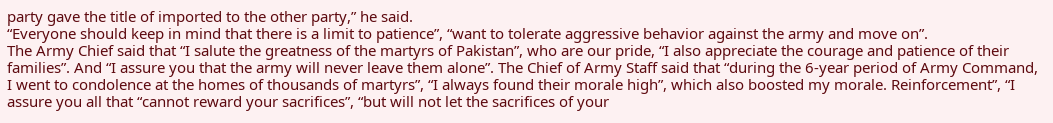party gave the title of imported to the other party,” he said.
“Everyone should keep in mind that there is a limit to patience”, “want to tolerate aggressive behavior against the army and move on”.
The Army Chief said that “I salute the greatness of the martyrs of Pakistan”, who are our pride, “I also appreciate the courage and patience of their families”. And “I assure you that the army will never leave them alone”. The Chief of Army Staff said that “during the 6-year period of Army Command, I went to condolence at the homes of thousands of martyrs”, “I always found their morale high”, which also boosted my morale. Reinforcement”, “I assure you all that “cannot reward your sacrifices”, “but will not let the sacrifices of your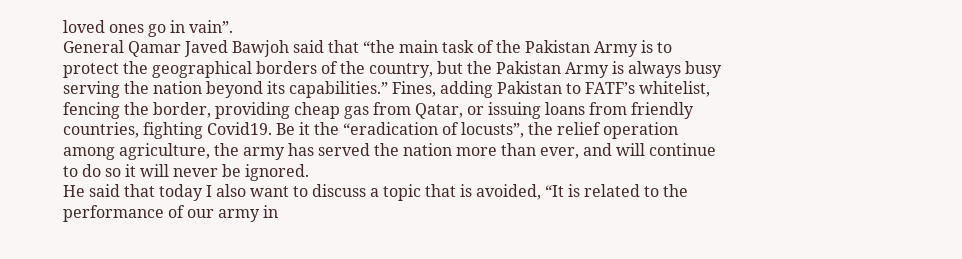loved ones go in vain”.
General Qamar Javed Bawjoh said that “the main task of the Pakistan Army is to protect the geographical borders of the country, but the Pakistan Army is always busy serving the nation beyond its capabilities.” Fines, adding Pakistan to FATF’s whitelist, fencing the border, providing cheap gas from Qatar, or issuing loans from friendly countries, fighting Covid19. Be it the “eradication of locusts”, the relief operation among agriculture, the army has served the nation more than ever, and will continue to do so it will never be ignored.
He said that today I also want to discuss a topic that is avoided, “It is related to the performance of our army in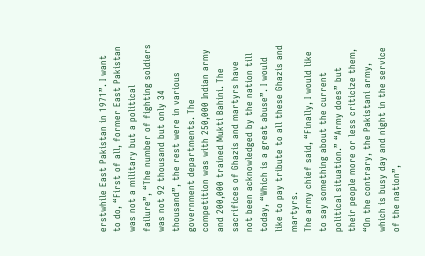erstwhile East Pakistan in 1971”. I want to do, “First of all, former East Pakistan was not a military but a political failure”, “The number of fighting soldiers was not 92 thousand but only 34 thousand”, the rest were in various government departments. The competition was with 250,000 Indian army and 200,000 trained Mukti Bahini. The sacrifices of Ghazis and martyrs have not been acknowledged by the nation till today, “Which is a great abuse”. I would like to pay tribute to all these Ghazis and martyrs.
The army chief said, “Finally, I would like to say something about the current political situation.” “Army does” but their people more or less criticize them, “On the contrary, the Pakistani army, which is busy day and night in the service of the nation”,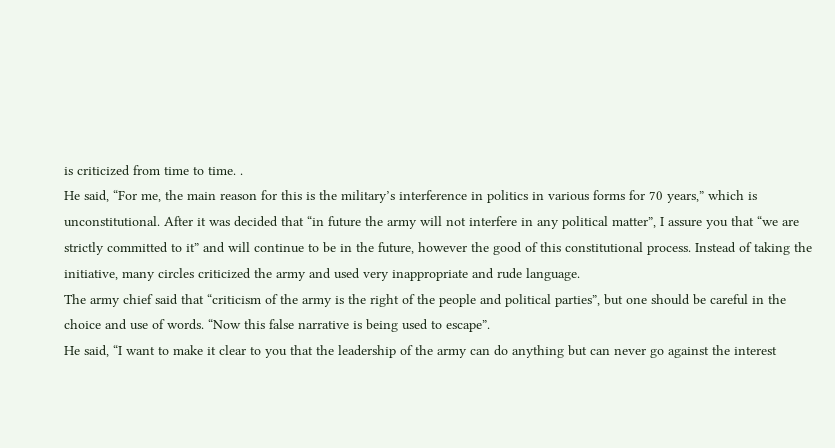is criticized from time to time. .
He said, “For me, the main reason for this is the military’s interference in politics in various forms for 70 years,” which is unconstitutional. After it was decided that “in future the army will not interfere in any political matter”, I assure you that “we are strictly committed to it” and will continue to be in the future, however the good of this constitutional process. Instead of taking the initiative, many circles criticized the army and used very inappropriate and rude language.
The army chief said that “criticism of the army is the right of the people and political parties”, but one should be careful in the choice and use of words. “Now this false narrative is being used to escape”.
He said, “I want to make it clear to you that the leadership of the army can do anything but can never go against the interest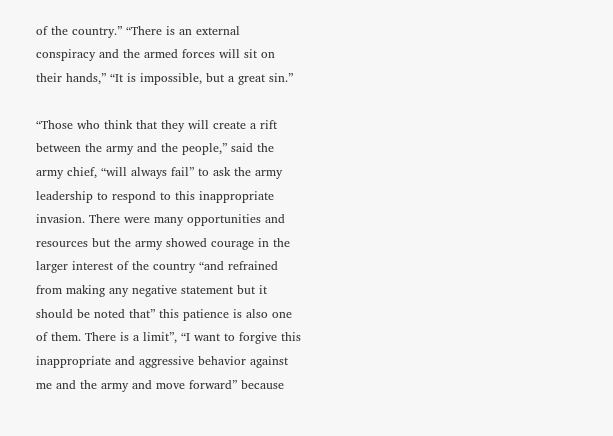of the country.” “There is an external conspiracy and the armed forces will sit on their hands,” “It is impossible, but a great sin.”

“Those who think that they will create a rift between the army and the people,” said the army chief, “will always fail” to ask the army leadership to respond to this inappropriate invasion. There were many opportunities and resources but the army showed courage in the larger interest of the country “and refrained from making any negative statement but it should be noted that” this patience is also one of them. There is a limit”, “I want to forgive this inappropriate and aggressive behavior against me and the army and move forward” because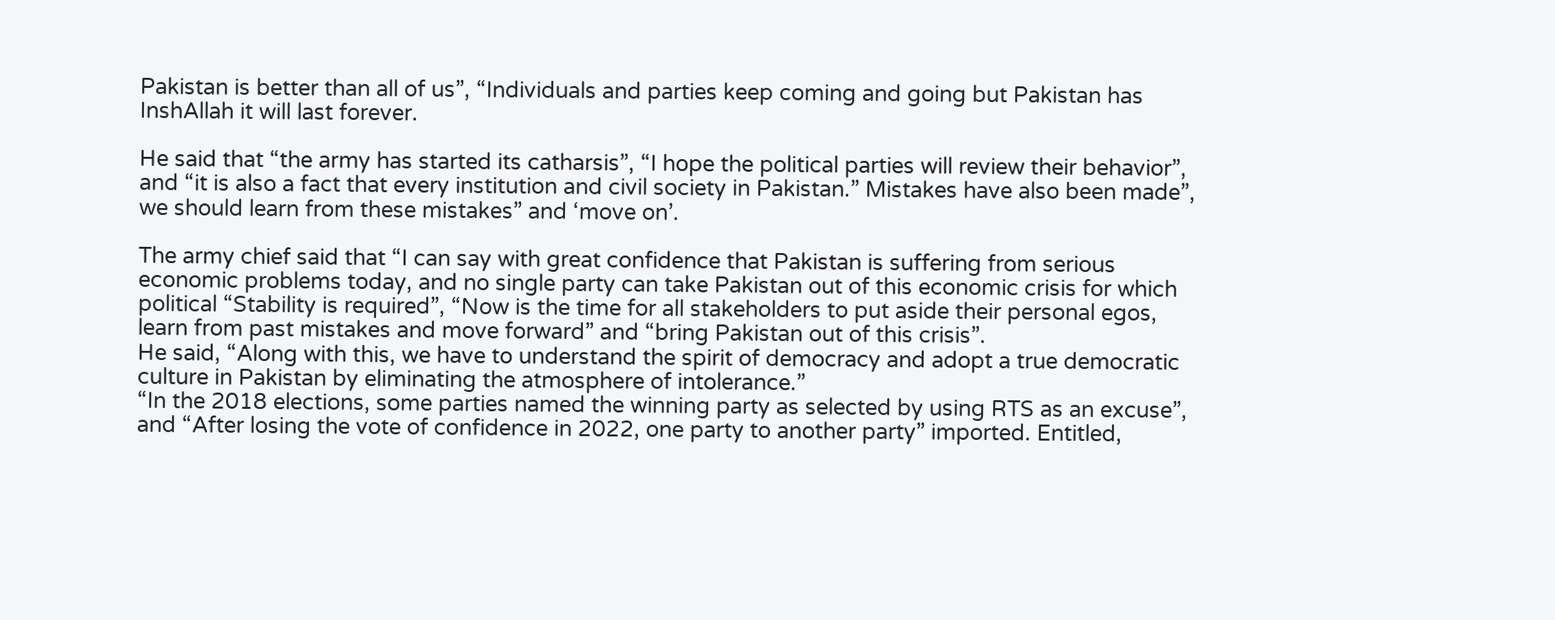Pakistan is better than all of us”, “Individuals and parties keep coming and going but Pakistan has InshAllah it will last forever.

He said that “the army has started its catharsis”, “I hope the political parties will review their behavior”, and “it is also a fact that every institution and civil society in Pakistan.” Mistakes have also been made”, we should learn from these mistakes” and ‘move on’.

The army chief said that “I can say with great confidence that Pakistan is suffering from serious economic problems today, and no single party can take Pakistan out of this economic crisis for which political “Stability is required”, “Now is the time for all stakeholders to put aside their personal egos, learn from past mistakes and move forward” and “bring Pakistan out of this crisis”.
He said, “Along with this, we have to understand the spirit of democracy and adopt a true democratic culture in Pakistan by eliminating the atmosphere of intolerance.”
“In the 2018 elections, some parties named the winning party as selected by using RTS as an excuse”, and “After losing the vote of confidence in 2022, one party to another party” imported. Entitled,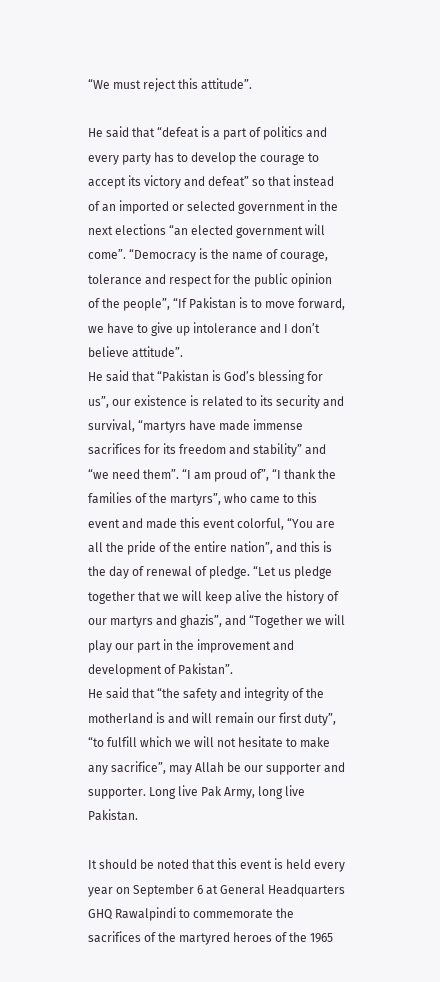“We must reject this attitude”.

He said that “defeat is a part of politics and every party has to develop the courage to accept its victory and defeat” so that instead of an imported or selected government in the next elections “an elected government will come”. “Democracy is the name of courage, tolerance and respect for the public opinion of the people”, “If Pakistan is to move forward, we have to give up intolerance and I don’t believe attitude”.
He said that “Pakistan is God’s blessing for us”, our existence is related to its security and survival, “martyrs have made immense sacrifices for its freedom and stability” and “we need them”. “I am proud of”, “I thank the families of the martyrs”, who came to this event and made this event colorful, “You are all the pride of the entire nation”, and this is the day of renewal of pledge. “Let us pledge together that we will keep alive the history of our martyrs and ghazis”, and “Together we will play our part in the improvement and development of Pakistan”.
He said that “the safety and integrity of the motherland is and will remain our first duty”, “to fulfill which we will not hesitate to make any sacrifice”, may Allah be our supporter and supporter. Long live Pak Army, long live Pakistan.

It should be noted that this event is held every year on September 6 at General Headquarters GHQ Rawalpindi to commemorate the sacrifices of the martyred heroes of the 1965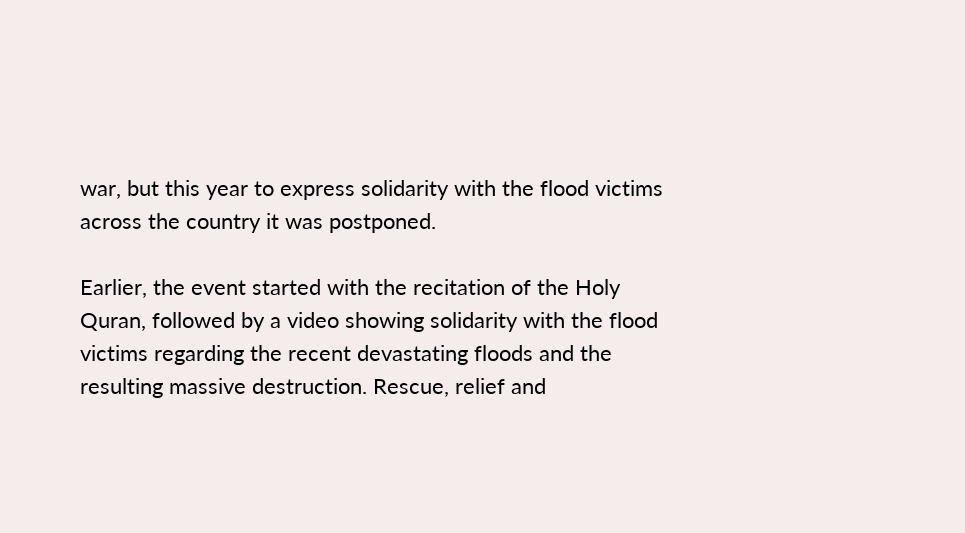war, but this year to express solidarity with the flood victims across the country it was postponed.

Earlier, the event started with the recitation of the Holy Quran, followed by a video showing solidarity with the flood victims regarding the recent devastating floods and the resulting massive destruction. Rescue, relief and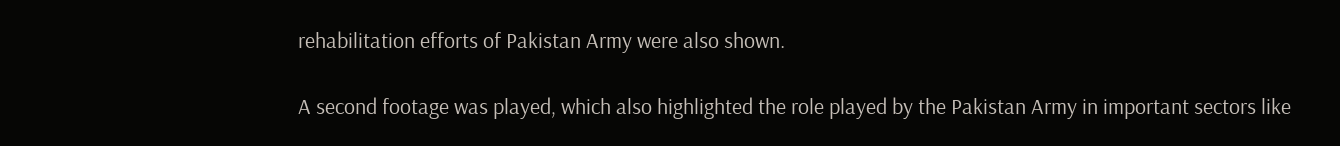rehabilitation efforts of Pakistan Army were also shown.

A second footage was played, which also highlighted the role played by the Pakistan Army in important sectors like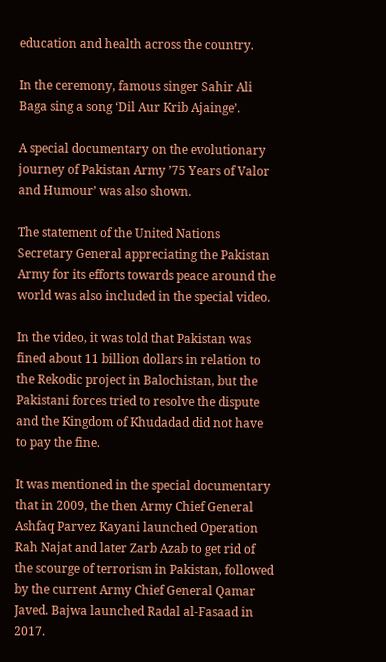education and health across the country.

In the ceremony, famous singer Sahir Ali Baga sing a song ‘Dil Aur Krib Ajainge’.

A special documentary on the evolutionary journey of Pakistan Army ’75 Years of Valor and Humour’ was also shown.

The statement of the United Nations Secretary General appreciating the Pakistan Army for its efforts towards peace around the world was also included in the special video.

In the video, it was told that Pakistan was fined about 11 billion dollars in relation to the Rekodic project in Balochistan, but the Pakistani forces tried to resolve the dispute and the Kingdom of Khudadad did not have to pay the fine.

It was mentioned in the special documentary that in 2009, the then Army Chief General Ashfaq Parvez Kayani launched Operation Rah Najat and later Zarb Azab to get rid of the scourge of terrorism in Pakistan, followed by the current Army Chief General Qamar Javed. Bajwa launched Radal al-Fasaad in 2017.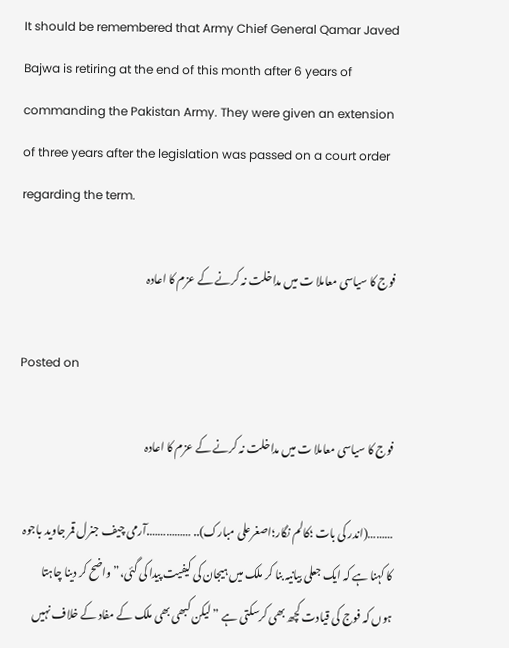It should be remembered that Army Chief General Qamar Javed Bajwa is retiring at the end of this month after 6 years of commanding the Pakistan Army. They were given an extension of three years after the legislation was passed on a court order regarding the term.

فوج کا سیاسی معاملا ت میں مداخلت نہ کرنے کے عزم کا اعادہ

Posted on

فوج کا سیاسی معاملا ت میں مداخلت نہ کرنے کے عزم کا اعادہ

………(اندر کی بات ؛کالم نگار؛اصغرعلی مبارک).. …………….آرمی چیف جنرل قمر جاوید باجوہ کا کہنا ہے کہ ایک جعلی بیانیہ بنا کر ملک میں ہیجان کی کیفیت پیدا کی گئی،” واضح کر دینا چاہتا ہوں کہ فوج کی قیادت کچھ بھی کرسکتی ہے ”لیکن کبھی بھی ملک کے مفاد کے خلاف نہیں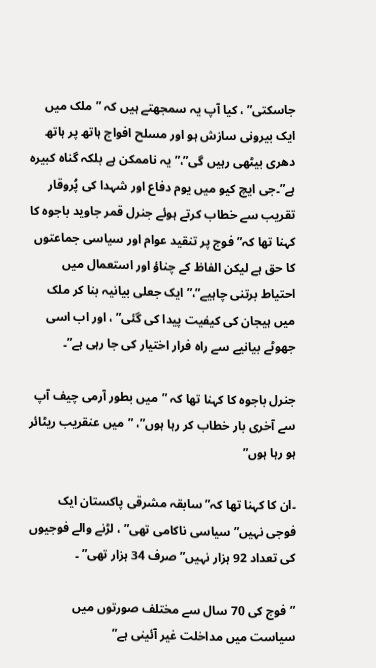جاسکتی” ، کیا آپ یہ سمجھتے ہیں کہ ”ملک میں ایک بیرونی سازش ہو اور مسلح افواج ہاتھ پر ہاتھ دھری بیٹھی رہیں گی”،” یہ ناممکن ہے بلکہ گناہ کبیرہ ہے”۔جی ایچ کیو میں یوم دفاع اور شہدا کی پُروقار تقریب سے خطاب کرتے ہوئے جنرل قمر جاوید باجوہ کا کہنا تھا کہ” فوج پر تنقید عوام اور سیاسی جماعتوں کا حق ہے لیکن الفاظ کے چناؤ اور استعمال میں احتیاط برتنی چاہیے”،” ایک جعلی بیانیہ بنا کر ملک میں ہیجان کی کیفیت پیدا کی گئی” ، اور اب اسی جھوٹے بیانیے سے راہ فرار اختیار کی جا رہی ہے”۔

جنرل باجوہ کا کہنا تھا کہ ”میں بطور آرمی چیف آپ سے آخری بار خطاب کر رہا ہوں”، ”میں عنقریب ریٹائر ہو رہا ہوں”

۔ان کا کہنا تھا کہ” سابقہ مشرقی پاکستان ایک فوجی نہیں” سیاسی ناکامی تھی” ، لڑنے والے فوجیوں کی تعداد 92 ہزار نہیں” صرف 34 ہزار تھی” ۔

”فوج کی 70 سال سے مختلف صورتوں میں سیاست میں مداخلت غیر آئینی ہے”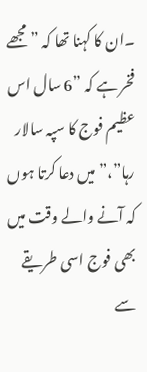۔ان کا کہنا تھا کہ ”مجھے فخر ہے کہ ”6 سال اس عظیم فوج کا سپہ سالار رہا”،” میں دعا کرتا ہوں کہ آنے والے وقت میں بھی فوج اسی طریقے سے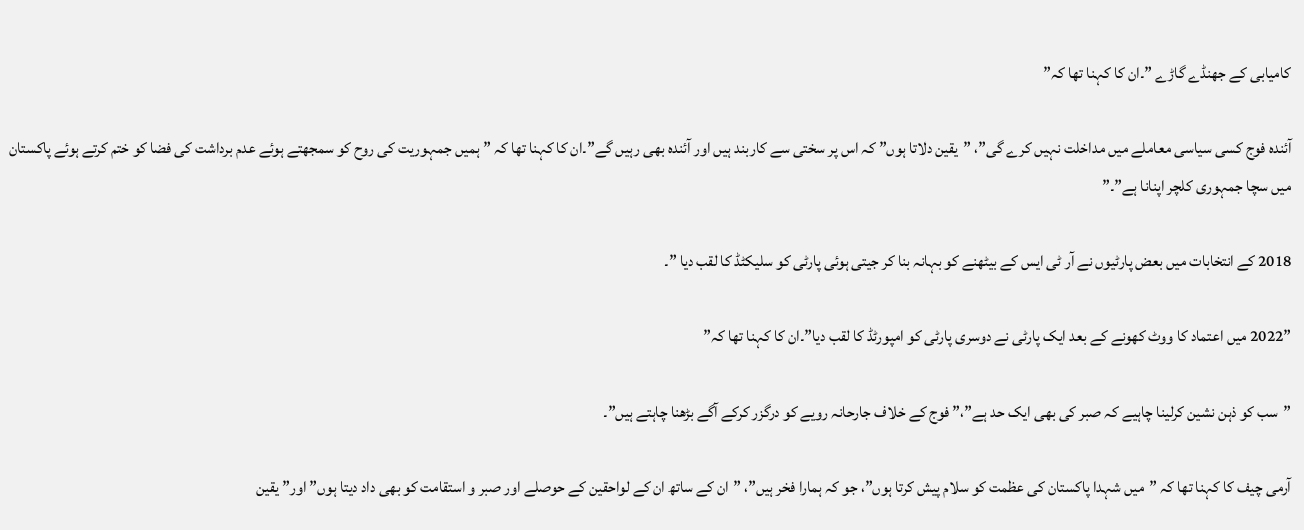کامیابی کے جھنڈے گاڑے ”۔ان کا کہنا تھا کہ”

آئندہ فوج کسی سیاسی معاملے میں مداخلت نہیں کرے گی”، ”یقین دلاتا ہوں” کہ اس پر سختی سے کاربند ہیں اور آئندہ بھی رہیں گے”۔ان کا کہنا تھا کہ ” ہمیں جمہوریت کی روح کو سمجھتے ہوئے عدم برداشت کی فضا کو ختم کرتے ہوئے پاکستان میں سچا جمہوری کلچر اپنانا ہے”۔”

2018 کے انتخابات میں بعض پارٹیوں نے آر ٹی ایس کے بیٹھنے کو بہانہ بنا کر جیتی ہوئی پارٹی کو سلیکٹڈ کا لقب دیا ”۔

”2022 میں اعتماد کا ووٹ کھونے کے بعد ایک پارٹی نے دوسری پارٹی کو امپورٹڈ کا لقب دیا”۔ان کا کہنا تھا کہ”

”سب کو ذہن نشین کرلینا چاہیے کہ صبر کی بھی ایک حد ہے”،” فوج کے خلاف جارحانہ رویے کو درگزر کرکے آگے بڑھنا چاہتے ہیں”۔

آرمی چیف کا کہنا تھا کہ ”میں شہدا پاکستان کی عظمت کو سلام پیش کرتا ہوں”، جو کہ ہمارا فخر ہیں”، ”ان کے ساتھ ان کے لواحقین کے حوصلے اور صبر و استقامت کو بھی داد دیتا ہوں” اور” یقین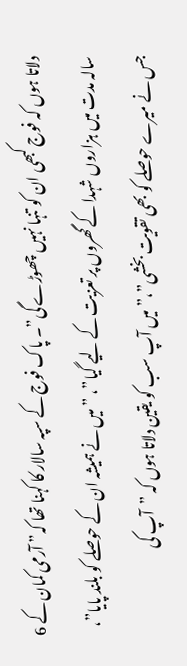دلاتا ہوں کہ فوج کبھی ان کو تنہا نہیں چھوڑے گی”۔ پاک فوج کے سپہ سالار کا کہنا تھا کہ” آرمی کمان کے 6 سالہ مدت میں ہزاروں شہدا کے گھروں پر تعزیت کے لیے گیا”، ”میں نے ہمیشہ ان کے حوصلے کو بلند پایا”، جس نے میرے حوصلے کو بھی تقویت بخشی”،” میں آپ سب کو یقین دلاتا ہوں کہ ”آپ کی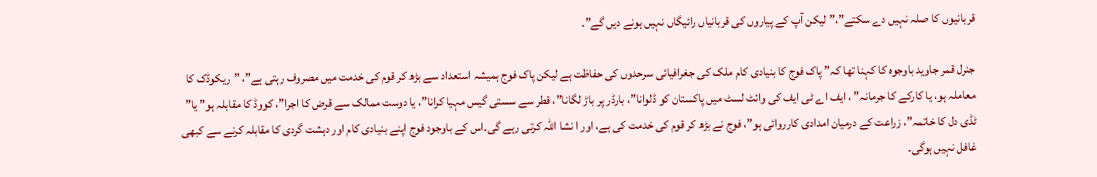قربانیوں کا صلہ نہیں دے سکتے”،” لیکن آپ کے پیاروں کی قربانیاں رائیگاں نہیں ہونے دیں گے”۔

جنرل قمر جاوید باوجوہ کا کہنا تھا کہ” پاک فوج کا بنیادی کام ملک کی جغرافیائی سرحدوں کی حفاظت ہے لیکن پاک فوج ہمیشہ استعداد سے بڑھ کر قوم کی خدمت میں مصروف رہتی ہے”، ”ریکوڈک کا معاملہ ہو، یا کارکے کا جرمانہ” ، ایف اے ٹی ایف کی وائٹ لسٹ میں پاکستان کو ڈلوانا”، بارڈر پر باڑ لگانا”، قطر سے سستی گیس مہیا کرانا”، یا دوست ممالک سے قرض کا اجرا”، کووڈ کا مقابلہ ہو” یا” ٹڈی دل کا خاتمہ”، زراعت کے درمیان امدادی کارروائی ہو”، فوج نے بڑھ کر قوم کی خدمت کی ہے، اور ا نشا اللہ کرتی رہے گی۔اس کے باوجود فوج اپنے بنیادی کام اور دہشت گردی کا مقابلہ کرنے سے کبھی غافل نہیں ہوگی۔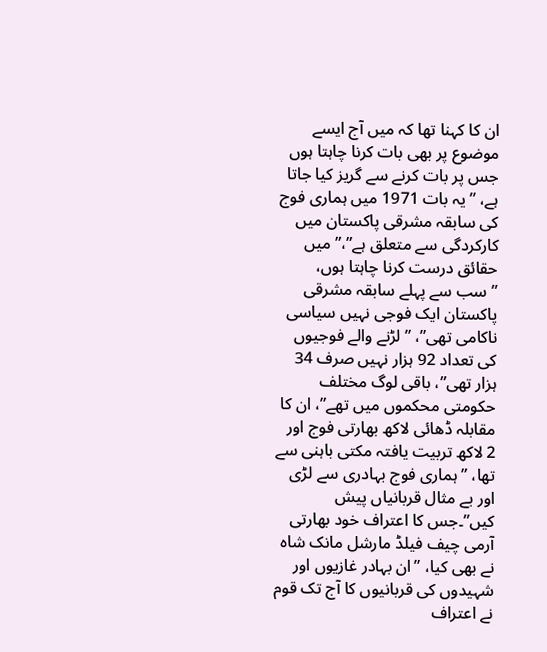ان کا کہنا تھا کہ میں آج ایسے موضوع پر بھی بات کرنا چاہتا ہوں جس پر بات کرنے سے گریز کیا جاتا ہے، ”یہ بات 1971 میں ہماری فوج کی سابقہ مشرقی پاکستان میں کارکردگی سے متعلق ہے”،” میں حقائق درست کرنا چاہتا ہوں، ”سب سے پہلے سابقہ مشرقی پاکستان ایک فوجی نہیں سیاسی ناکامی تھی”، ”لڑنے والے فوجیوں کی تعداد 92 ہزار نہیں صرف 34 ہزار تھی”، باقی لوگ مختلف حکومتی محکموں میں تھے”، ان کا مقابلہ ڈھائی لاکھ بھارتی فوج اور 2 لاکھ تربیت یافتہ مکتی باہنی سے تھا، ”ہماری فوج بہادری سے لڑی اور بے مثال قربانیاں پیش کیں”۔جس کا اعتراف خود بھارتی آرمی چیف فیلڈ مارشل مانک شاہ نے بھی کیا، ”ان بہادر غازیوں اور شہیدوں کی قربانیوں کا آج تک قوم نے اعتراف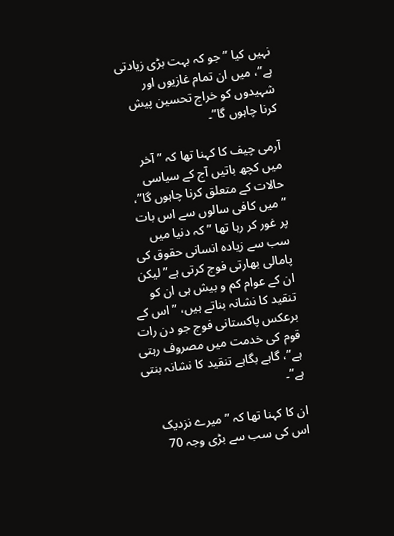نہیں کیا ”جو کہ بہت بڑی زیادتی ہے”، میں ان تمام غازیوں اور شہیدوں کو خراج تحسین پیش کرنا چاہوں گا”۔

آرمی چیف کا کہنا تھا کہ ”آخر میں کچھ باتیں آج کے سیاسی حالات کے متعلق کرنا چاہوں گا”، ”میں کافی سالوں سے اس بات پر غور کر رہا تھا ”کہ دنیا میں سب سے زیادہ انسانی حقوق کی پامالی بھارتی فوج کرتی ہے” لیکن ان کے عوام کم و بیش ہی ان کو تنقید کا نشانہ بناتے ہیں، ”اس کے برعکس پاکستانی فوج جو دن رات قوم کی خدمت میں مصروف رہتی ہے”، گاہے بگاہے تنقید کا نشانہ بنتی ہے”۔

ان کا کہنا تھا کہ ”میرے نزدیک اس کی سب سے بڑی وجہ 70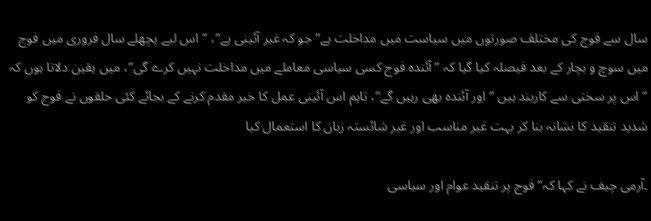سال سے فوج کی مختلف صورتوں میں سیاست میں مداخلت ہے” جو کہ غیر آئینی ہے”، ”اس لیے پچھلے سال فروری میں فوج میں سوچ و بچار کے بعد فیصلہ کیا گیا کہ ” آئندہ فوج کسی سیاسی معاملے میں مداخلت نہیں کرے گی”، میں یقین دلاتا ہوں کہ ”اس پر سختی سے کاربند ہیں ”اور آئندہ بھی رہیں گے”، تاہم اس آئینی عمل کا خیر مقدم کرنے کے بجائے کئی حلقوں نے فوج کو شدید تنقید کا نشانہ بنا کر بہت غیر مناسب اور غیر شائستہ زبان کا استعمال کیا

۔آرمی چیف نے کہا کہ” فوج پر تنقید عوام اور سیاسی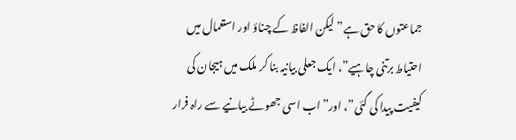جماعتوں کا حق ہے” لیکن الفاظ کے چناؤ اور استعمال میں احتیاط برتنی چاہیے”، ایک جعلی بیانیہ بنا کر ملک میں ہیجان کی کیفیت پیدا کی گئی”، اور” اب اسی جھوٹے بیانیے سے راہ فرار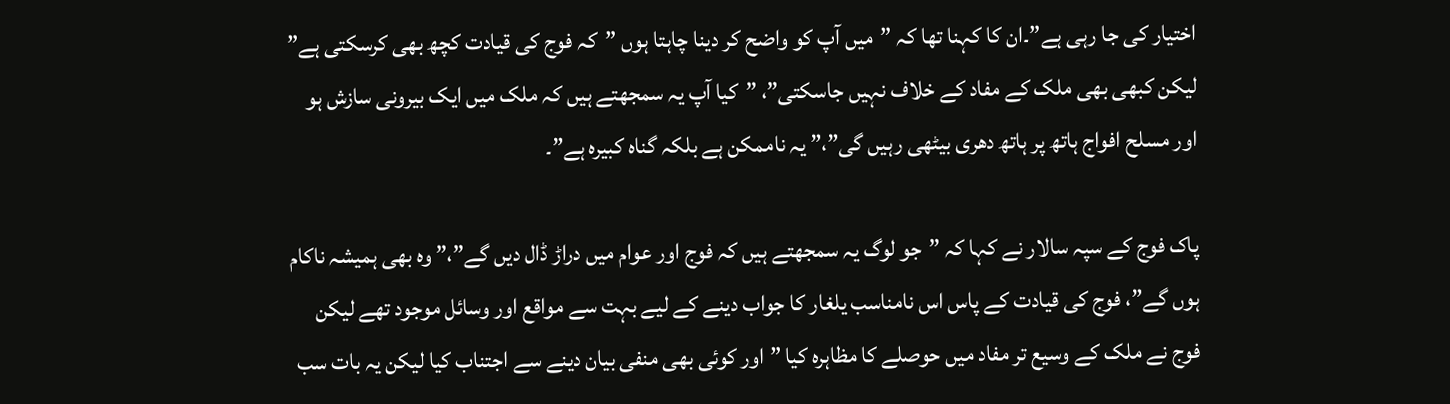اختیار کی جا رہی ہے”۔ان کا کہنا تھا کہ ”میں آپ کو واضح کر دینا چاہتا ہوں ”کہ فوج کی قیادت کچھ بھی کرسکتی ہے” لیکن کبھی بھی ملک کے مفاد کے خلاف نہیں جاسکتی”، ”کیا آپ یہ سمجھتے ہیں کہ ملک میں ایک بیرونی سازش ہو اور مسلح افواج ہاتھ پر ہاتھ دھری بیٹھی رہیں گی”،” یہ ناممکن ہے بلکہ گناہ کبیرہ ہے”۔

پاک فوج کے سپہ سالار نے کہا کہ ”جو لوگ یہ سمجھتے ہیں کہ فوج اور عوام میں دراڑ ڈال دیں گے”،” وہ بھی ہمیشہ ناکام ہوں گے”، فوج کی قیادت کے پاس اس نامناسب یلغار کا جواب دینے کے لیے بہت سے مواقع اور وسائل موجود تھے لیکن فوج نے ملک کے وسیع تر مفاد میں حوصلے کا مظاہرہ کیا ”اور کوئی بھی منفی بیان دینے سے اجتناب کیا لیکن یہ بات سب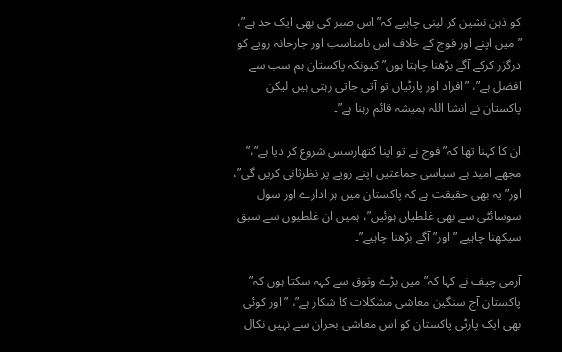کو ذہن نشین کر لینی چاہیے کہ” اس صبر کی بھی ایک حد ہے”، ”میں اپنے اور فوج کے خلاف اس نامناسب اور جارحانہ رویے کو درگزر کرکے آگے بڑھنا چاہتا ہوں” کیونکہ پاکستان ہم سب سے افضل ہے”، ”افراد اور پارٹیاں تو آتی جاتی رہتی ہیں لیکن پاکستان نے انشا اللہ ہمیشہ قائم رہنا ہے”۔

ان کا کہنا تھا کہ” فوج نے تو اپنا کتھارسس شروع کر دیا ہے”،” مجھے امید ہے سیاسی جماعتیں اپنے رویے پر نظرثانی کریں گی”، اور” یہ بھی حقیقت ہے کہ پاکستان میں ہر ادارے اور سول سوسائٹی سے بھی غلطیاں ہوئیں”، ہمیں ان غلطیوں سے سبق سیکھنا چاہیے ”اور” آگے بڑھنا چاہیے”۔

آرمی چیف نے کہا کہ” میں بڑے وثوق سے کہہ سکتا ہوں کہ” پاکستان آج سنگین معاشی مشکلات کا شکار ہے”، ”اور کوئی بھی ایک پارٹی پاکستان کو اس معاشی بحران سے نہیں نکال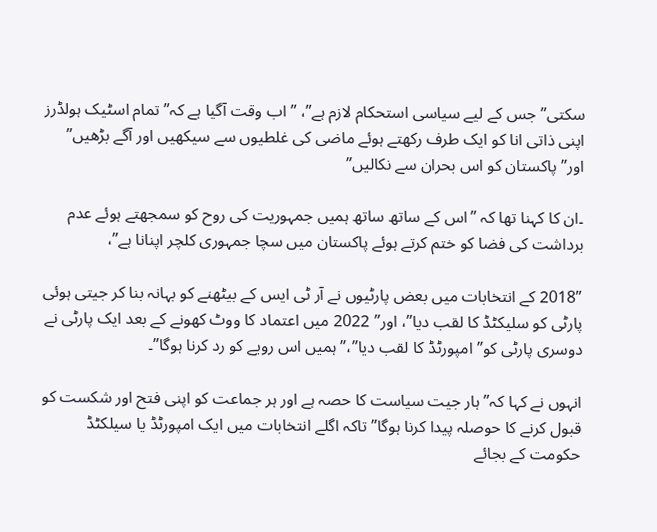سکتی” جس کے لیے سیاسی استحکام لازم ہے”، ”اب وقت آگیا ہے کہ” تمام اسٹیک ہولڈرز اپنی ذاتی انا کو ایک طرف رکھتے ہوئے ماضی کی غلطیوں سے سیکھیں اور آگے بڑھیں” اور” پاکستان کو اس بحران سے نکالیں”

۔ان کا کہنا تھا کہ ”اس کے ساتھ ساتھ ہمیں جمہوریت کی روح کو سمجھتے ہوئے عدم برداشت کی فضا کو ختم کرتے ہوئے پاکستان میں سچا جمہوری کلچر اپنانا ہے”،

”2018 کے انتخابات میں بعض پارٹیوں نے آر ٹی ایس کے بیٹھنے کو بہانہ بنا کر جیتی ہوئی پارٹی کو سلیکٹڈ کا لقب دیا”، اور” 2022 میں اعتماد کا ووٹ کھونے کے بعد ایک پارٹی نے دوسری پارٹی کو” امپورٹڈ کا لقب دیا”،” ہمیں اس رویے کو رد کرنا ہوگا”۔

انہوں نے کہا کہ” ہار جیت سیاست کا حصہ ہے اور ہر جماعت کو اپنی فتح اور شکست کو قبول کرنے کا حوصلہ پیدا کرنا ہوگا” تاکہ اگلے انتخابات میں ایک امپورٹڈ یا سیلکٹڈ حکومت کے بجائے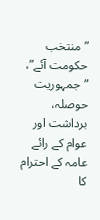”منتخب حکومت آئے”، ”جمہوریت حوصلہ، برداشت اور عوام کے رائے عامہ کے احترام کا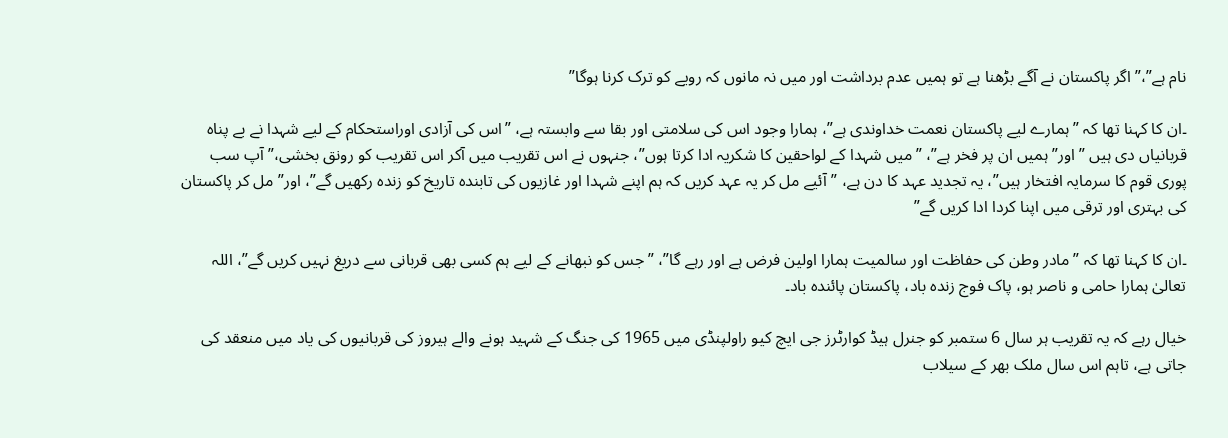نام ہے”،” اگر پاکستان نے آگے بڑھنا ہے تو ہمیں عدم برداشت اور میں نہ مانوں کہ رویے کو ترک کرنا ہوگا”

۔ان کا کہنا تھا کہ ”ہمارے لیے پاکستان نعمت خداوندی ہے”، ہمارا وجود اس کی سلامتی اور بقا سے وابستہ ہے، ”اس کی آزادی اوراستحکام کے لیے شہدا نے بے پناہ قربانیاں دی ہیں ”اور” ہمیں ان پر فخر ہے”، ”میں شہدا کے لواحقین کا شکریہ ادا کرتا ہوں”، جنہوں نے اس تقریب میں آکر اس تقریب کو رونق بخشی،” آپ سب پوری قوم کا سرمایہ افتخار ہیں”، یہ تجدید عہد کا دن ہے، ”آئیے مل کر یہ عہد کریں کہ ہم اپنے شہدا اور غازیوں کی تابندہ تاریخ کو زندہ رکھیں گے”، اور” مل کر پاکستان کی بہتری اور ترقی میں اپنا کردا ادا کریں گے”

۔ان کا کہنا تھا کہ ”مادر وطن کی حفاظت اور سالمیت ہمارا اولین فرض ہے اور رہے گا”، ”جس کو نبھانے کے لیے ہم کسی بھی قربانی سے دریغ نہیں کریں گے”، اللہ تعالیٰ ہمارا حامی و ناصر ہو، پاک فوج زندہ باد، پاکستان پائندہ باد۔

خیال رہے کہ یہ تقریب ہر سال 6 ستمبر کو جنرل ہیڈ کوارٹرز جی ایچ کیو راولپنڈی میں 1965 کی جنگ کے شہید ہونے والے ہیروز کی قربانیوں کی یاد میں منعقد کی جاتی ہے، تاہم اس سال ملک بھر کے سیلاب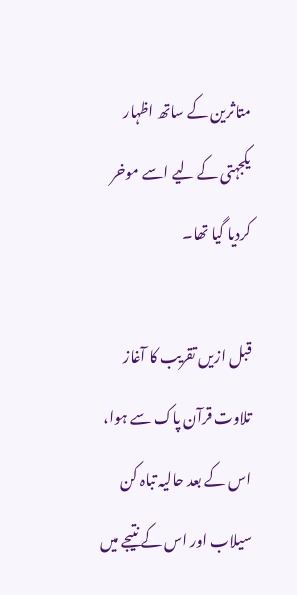متاثرین کے ساتھ اظہار یکجہتی کے لیے اسے موخر کردیا گیا تھا۔

قبل ازیں تقریب کا آغاز تلاوت قرآن پاک سے ہوا، اس کے بعد حالیہ تباہ کن سیلاب اور اس کے نتیجے میں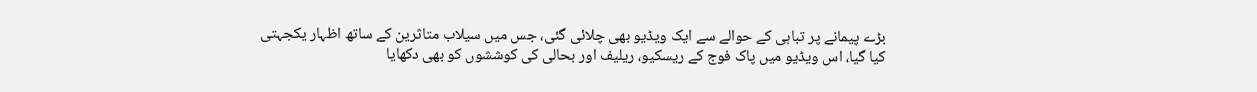بڑے پیمانے پر تباہی کے حوالے سے ایک ویڈیو بھی چلائی گئی، جس میں سیلاب متاثرین کے ساتھ اظہار یکجہتی کیا گیا، اس ویڈیو میں پاک فوج کے ریسکیو، ریلیف اور بحالی کی کوششوں کو بھی دکھایا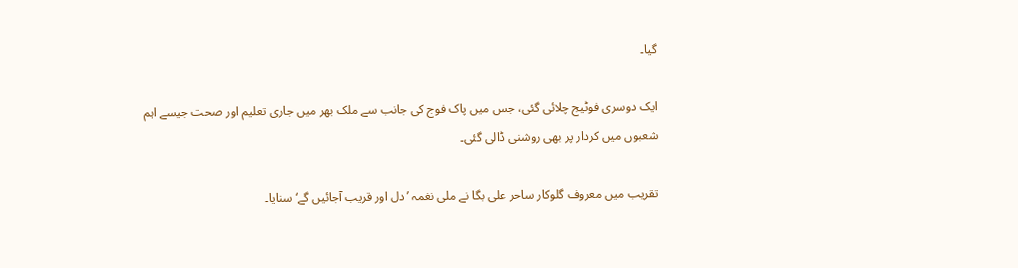گیا۔

ایک دوسری فوٹیج چلائی گئی، جس میں پاک فوج کی جانب سے ملک بھر میں جاری تعلیم اور صحت جیسے اہم شعبوں میں کردار پر بھی روشنی ڈالی گئی۔

تقریب میں معروف گلوکار ساحر علی بگا نے ملی نغمہ ’دل اور قریب آجائیں گے‘ سنایا۔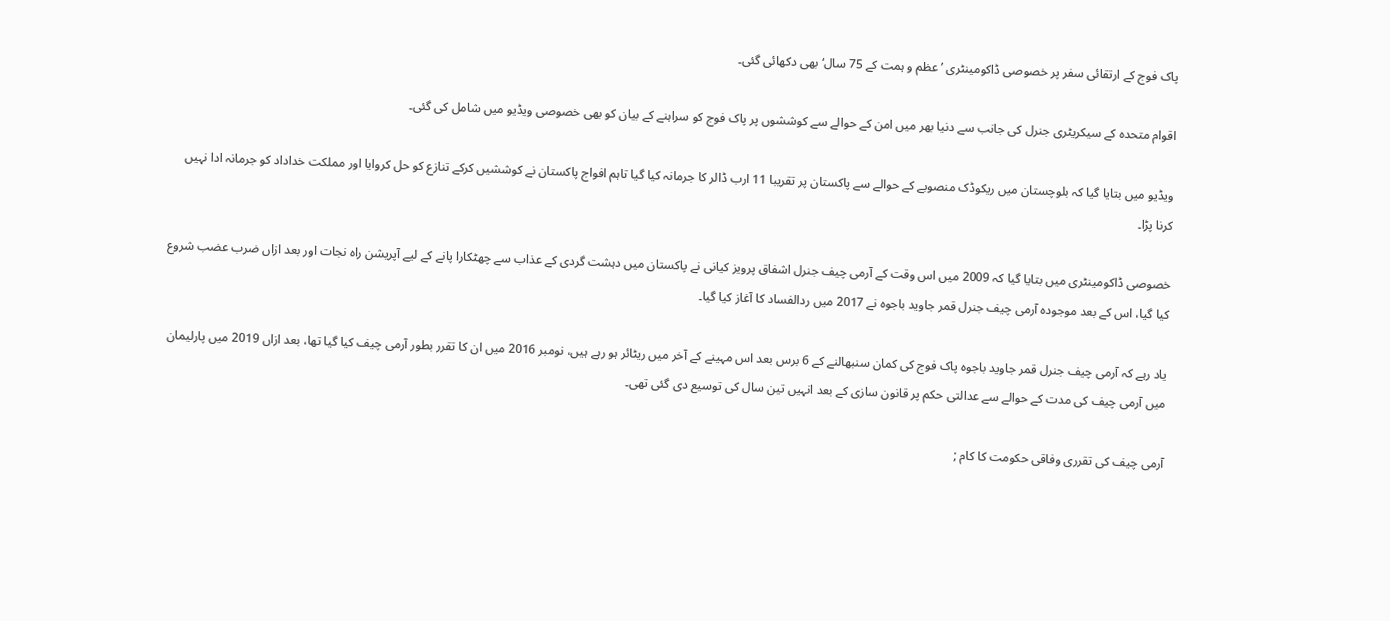پاک فوج کے ارتقائی سفر پر خصوصی ڈاکومینٹری ’عظم و ہمت کے 75 سال‘ بھی دکھائی گئی۔

اقوام متحدہ کے سیکریٹری جنرل کی جانب سے دنیا بھر میں امن کے حوالے سے کوششوں پر پاک فوج کو سراہنے کے بیان کو بھی خصوصی ویڈیو میں شامل کی گئی۔

ویڈیو میں بتایا گیا کہ بلوچستان میں ریکوڈک منصوبے کے حوالے سے پاکستان پر تقریبا 11 ارب ڈالر کا جرمانہ کیا گیا تاہم افواج پاکستان نے کوششیں کرکے تنازع کو حل کروایا اور مملکت خداداد کو جرمانہ ادا نہیں کرنا پڑا۔

خصوصی ڈاکومینٹری میں بتایا گیا کہ 2009 میں اس وقت کے آرمی چیف جنرل اشفاق پرویز کیانی نے پاکستان میں دہشت گردی کے عذاب سے چھٹکارا پانے کے لیے آپریشن راہ نجات اور بعد ازاں ضرب عضب شروع کیا گیا، اس کے بعد موجودہ آرمی چیف جنرل قمر جاوید باجوہ نے 2017 میں ردالفساد کا آغاز کیا گیا۔

یاد رہے کہ آرمی چیف جنرل قمر جاوید باجوہ پاک فوج کی کمان سنبھالنے کے 6 برس بعد اس مہینے کے آخر میں ریٹائر ہو رہے ہیں، نومبر 2016 میں ان کا تقرر بطور آرمی چیف کیا گیا تھا، بعد ازاں 2019 میں پارلیمان میں آرمی چیف کی مدت کے حوالے سے عدالتی حکم پر قانون سازی کے بعد انہیں تین سال کی توسیع دی گئی تھی۔

آرمی چیف کی تقرری وفاقی حکومت کا کام ;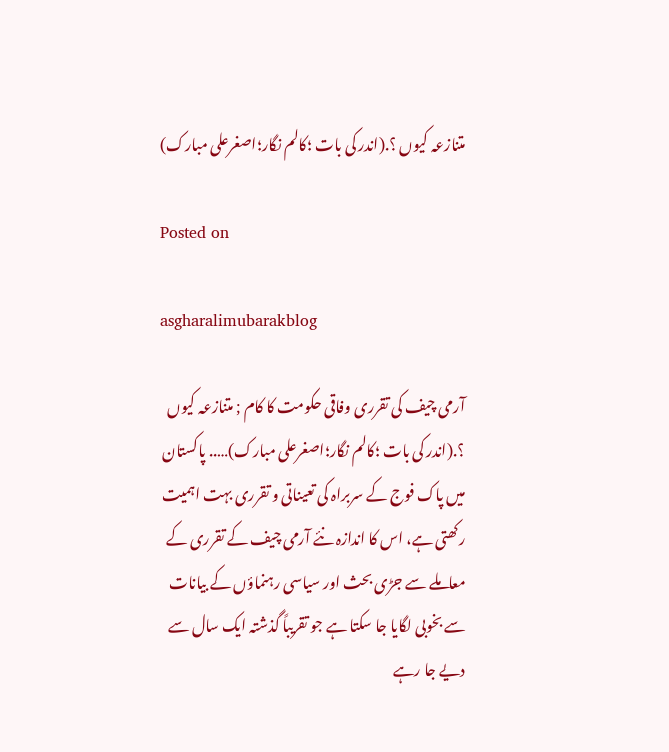متنازعہ کیوں ؟.(اندر کی بات ؛کالم نگار؛اصغرعلی مبارک)

Posted on

asgharalimubarakblog

آرمی چیف کی تقرری وفاقی حکومت کا کام ; متنازعہ کیوں ؟.(اندر کی بات ؛کالم نگار؛اصغرعلی مبارک)….. پاکستان میں پاک فوج کے سربراہ کی تعیناتی و تقرری بہت اہمیت رکھتی ہے، اس کا اندازہ نئے آرمی چیف کے تقرری کے معاملے سے جڑی بحث اور سیاسی رہنماؤں کے بیانات سے بخوبی لگایا جا سکتا ہے جو تقریباً گذشتہ ایک سال سے دیے جا رہے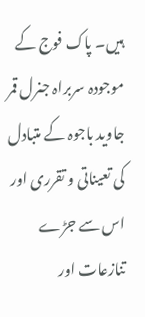ہیں۔ پاک فوج کے موجودہ سربراہ جنرل قمر جاوید باجوہ کے متبادل کی تعیناتی و تقرری اور اس سے جڑے تنازعات اور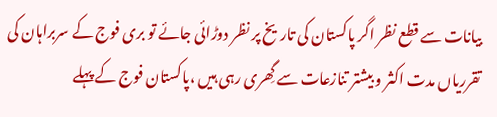بیانات سے قطع نظر اگر پاکستان کی تاریخ پر نظر دوڑائی جائے تو بری فوج کے سربراہان کی تقرریاں مدت اکثر و بیشتر تنازعات سے گِھری رہی ہیں ،پاکستان فوج کے پہلے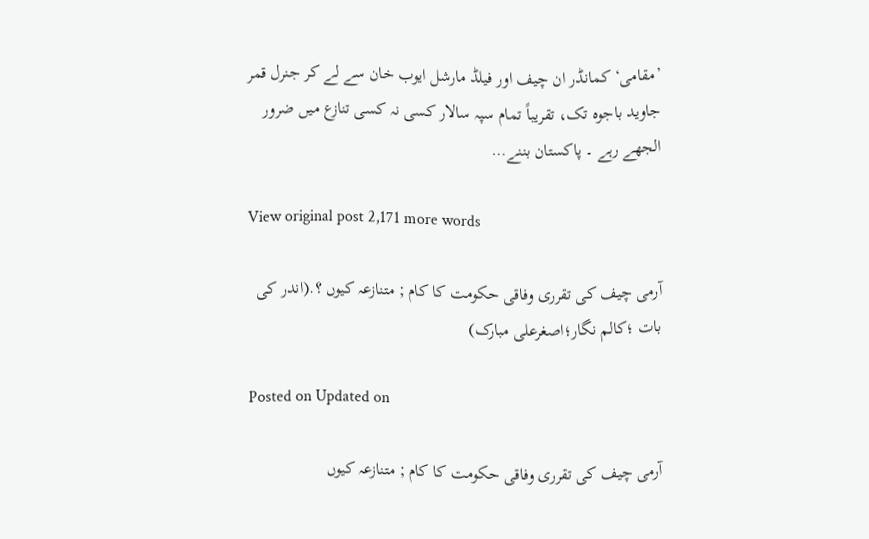’مقامی‘ کمانڈر ان چیف اور فیلڈ مارشل ایوب خان سے لے کر جنرل قمر جاوید باجوہ تک، تقریباً تمام سپہ سالار کسی نہ کسی تنازع میں ضرور الجھے رہے ۔ پاکستان بننے…

View original post 2,171 more words

آرمی چیف کی تقرری وفاقی حکومت کا کام ; متنازعہ کیوں ؟.(اندر کی بات ؛کالم نگار؛اصغرعلی مبارک)

Posted on Updated on

آرمی چیف کی تقرری وفاقی حکومت کا کام ; متنازعہ کیوں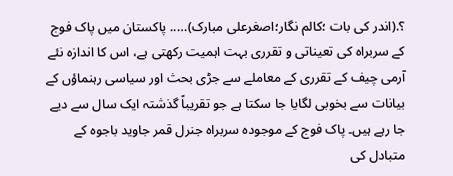؟.(اندر کی بات ؛کالم نگار؛اصغرعلی مبارک)….. پاکستان میں پاک فوج کے سربراہ کی تعیناتی و تقرری بہت اہمیت رکھتی ہے، اس کا اندازہ نئے آرمی چیف کے تقرری کے معاملے سے جڑی بحث اور سیاسی رہنماؤں کے بیانات سے بخوبی لگایا جا سکتا ہے جو تقریباً گذشتہ ایک سال سے دیے جا رہے ہیں۔ پاک فوج کے موجودہ سربراہ جنرل قمر جاوید باجوہ کے متبادل کی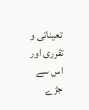تعیناتی و تقرری اور اس سے جڑے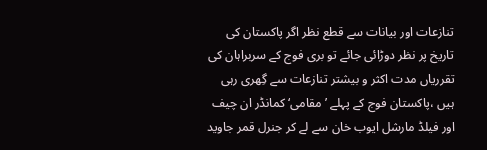تنازعات اور بیانات سے قطع نظر اگر پاکستان کی تاریخ پر نظر دوڑائی جائے تو بری فوج کے سربراہان کی تقرریاں مدت اکثر و بیشتر تنازعات سے گِھری رہی ہیں ،پاکستان فوج کے پہلے ’مقامی‘ کمانڈر ان چیف اور فیلڈ مارشل ایوب خان سے لے کر جنرل قمر جاوید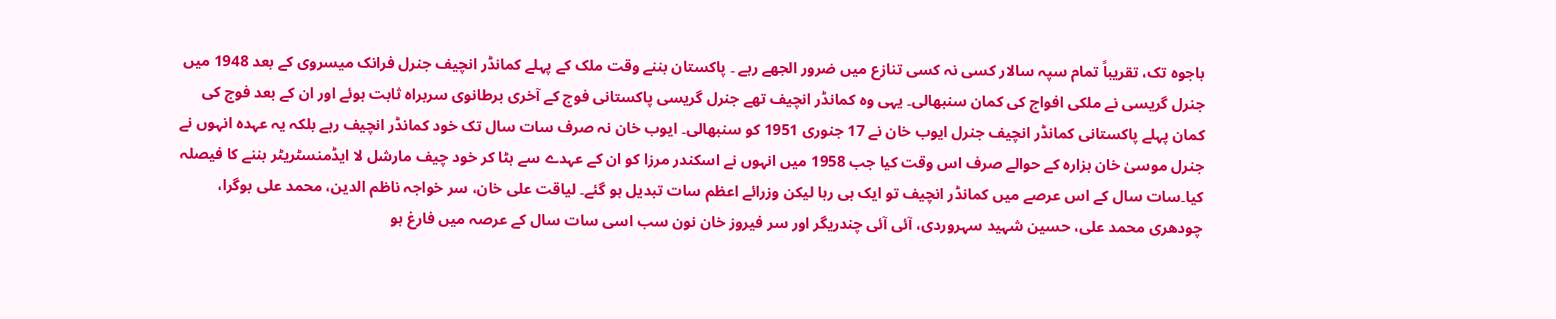باجوہ تک، تقریباً تمام سپہ سالار کسی نہ کسی تنازع میں ضرور الجھے رہے ۔ پاکستان بننے وقت ملک کے پہلے کمانڈر انچیف جنرل فرانک میسروی کے بعد 1948 میں جنرل گریسی نے ملکی افواج کی کمان سنبھالی۔ یہی وہ کمانڈر انچیف تھے جنرل گریسی پاکستانی فوج کے آخری برطانوی سربراہ ثابت ہوئے اور ان کے بعد فوج کی کمان پہلے پاکستانی کمانڈر انچیف جنرل ایوب خان نے 17 جنوری 1951 کو سنبھالی۔ ایوب خان نہ صرف سات سال تک خود کمانڈر انچیف رہے بلکہ یہ عہدہ انہوں نے جنرل موسیٰ خان ہزارہ کے حوالے صرف اس وقت کیا جب 1958 میں انہوں نے اسکندر مرزا کو ان کے عہدے سے ہٹا کر خود چیف مارشل لا ایڈمنسٹریٹر بننے کا فیصلہ کیا۔سات سال کے اس عرصے میں کمانڈر انچیف تو ایک ہی رہا لیکن وزرائے اعظم سات تبدیل ہو گئے۔ لیاقت علی خان، سر خواجہ ناظم الدین، محمد علی بوگرا، چودھری محمد علی، حسین شہید سہروردی، آئی آئی چندریگر اور سر فیروز خان نون سب اسی سات سال کے عرصہ میں فارغ ہو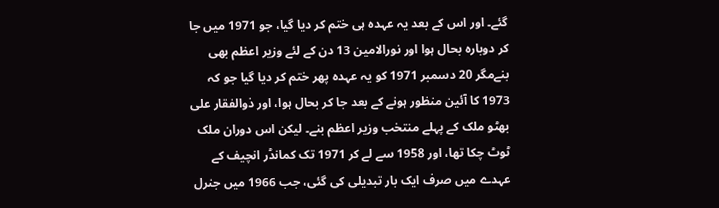گئے۔ اور اس کے بعد یہ عہدہ ہی ختم کر دیا گیا، جو 1971 میں جا کر دوبارہ بحال ہوا اور نورالامین 13 دن کے لئے وزیر اعظم بھی بنےمگر 20 دسمبر 1971 کو یہ عہدہ پھر ختم کر دیا گیا جو کہ 1973 کا آئین منظور ہونے کے بعد جا کر بحال ہوا، اور ذوالفقار علی بھٹو ملک کے پہلے منتخب وزیر اعظم بنے۔ لیکن اس دوران ملک ٹوٹ چکا تھا، اور 1958 سے لے کر 1971 تک کمانڈر انچیف کے عہدے میں صرف ایک بار تبدیلی کی گئی، جب 1966 میں جنرل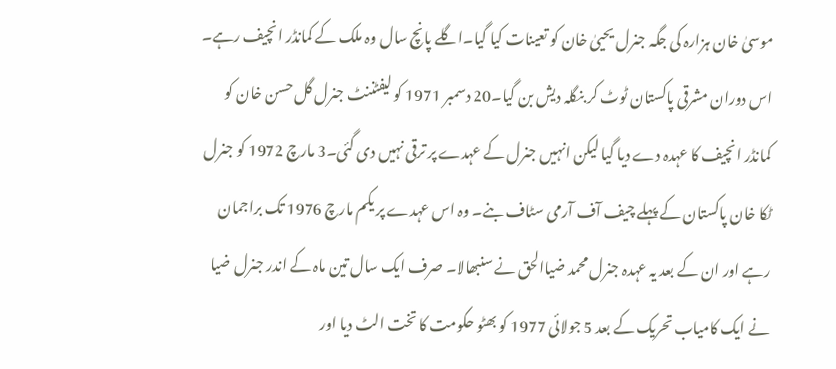موسیٰ خان ہزارہ کی جگہ جنرل یحییٰ خان کو تعینات کیا گیا۔اگلے پانچ سال وہ ملک کے کمانڈر انچیف رہے۔ اس دوران مشرقی پاکستان ٹوٹ کر بنگلہ دیش بن گیا۔20 دسمبر 1971 کو لیفٹننٹ جنرل گل حسن خان کو کمانڈر انچیف کا عہدہ دے دیا گیا لیکن انہیں جنرل کے عہدے پر ترقی نہیں دی گئی۔3 مارچ 1972 کو جنرل ٹکا خان پاکستان کے پہلے چیف آف آرمی سٹاف بنے۔ وہ اس عہدے پر یکم مارچ 1976 تک براجمان رہے اور ان کے بعد یہ عہدہ جنرل محمد ضیاالحق نے سنبھالا۔ صرف ایک سال تین ماہ کے اندر جنرل ضیا نے ایک کامیاب تحریک کے بعد 5 جولائی 1977 کو بھٹو حکومت کا تخت الٹ دیا اور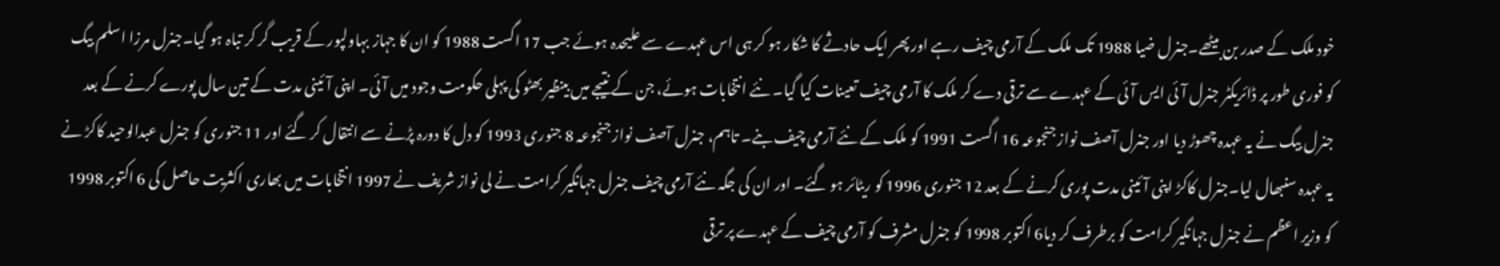خود ملک کے صدر بن بیٹھے۔جنرل ضیا 1988 تک ملک کے آرمی چیف رہے اور پھر ایک حادثے کا شکار ہو کر ہی اس عہدے سے علیحدہ ہوئے جب 17 اگست 1988 کو ان کا جہاز بہاولپور کے قریب گر کر تباہ ہو گیا۔جنرل مرزا اسلم بیگ کو فوری طور پر ڈائریکٹر جنرل آئی ایس آئی کے عہدے سے ترقی دے کر ملک کا آرمی چیف تعینات کیا گیا۔ نئے انتخابات ہوئے، جن کے نتیجے میں بینظیر بھٹو کی پہلی حکومت وجود میں آئی۔ اپنی آئینی مدت کے تین سال پورے کرنے کے بعد جنرل بیگ نے یہ عہدہ چھوڑ دیا اور جنرل آصف نواز جنجوعہ 16 اگست 1991 کو ملک کے نئے آرمی چیف بنے۔ تاہم، جنرل آصف نواز جنجوعہ 8 جنوری 1993 کو دل کا دورہ پڑنے سے انتقال کر گئے اور 11 جنوری کو جنرل عبدالوحید کاکڑ نے یہ عہدہ سنبھال لیا۔جنرل کاکڑ اپنی آئینی مدت پوری کرنے کے بعد 12 جنوری 1996 کو ریٹائر ہو گئے۔ اور ان کی جگہ نئے آرمی چیف جنرل جہانگیر کرامت نے لی نواز شریف نے 1997 انتخابات میں بھاری اکثریت حاصل کی 6 اکتوبر 1998 کو وزیر اعظم نے جنرل جہانگیر کرامت کو برطرف کر دیا6 اکتوبر 1998 کو جنرل مشرف کو آرمی چیف کے عہدے پر ترقی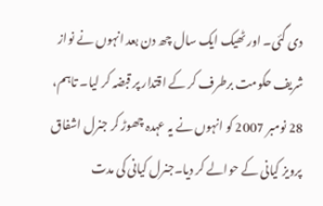دی گئی۔ اور ٹھیک ایک سال چھ دن بعد انہوں نے نواز شریف حکومت برطرف کر کے اقتدار پر قبضہ کر لیا۔ تاہم، 28 نومبر 2007 کو انہوں نے یہ عہدہ چھوڑ کر جنرل اشفاق پرویز کیانی کے حوالے کر دیا۔جنرل کیانی کی مدت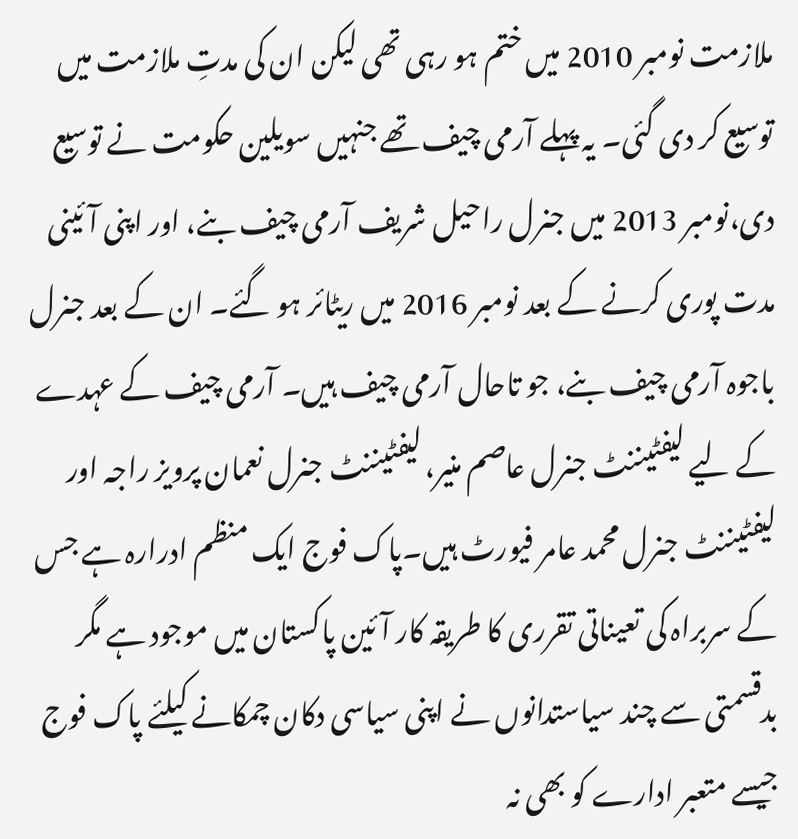ملازمت نومبر 2010 میں ختم ہو رہی تھی لیکن ان کی مدتِ ملازمت میں توسیع کر دی گئی۔ یہ پہلے آرمی چیف تھے جنہیں سویلین حکومت نے توسیع دی،نومبر 2013 میں جنرل راحیل شریف آرمی چیف بنے، اور اپنی آئینی مدت پوری کرنے کے بعد نومبر 2016 میں ریٹائر ہو گئے۔ ان کے بعد جنرل باجوہ آرمی چیف بنے، جو تاحال آرمی چیف ہیں۔ آرمی چیف کے عہدے کے لیے لیفٹیننٹ جنرل عاصم منیر، لیفٹیننٹ جنرل نعمان پرویز راجہ اور لیفٹیننٹ جنرل محمد عامر فیورٹ ہیں۔پاک فوج ایک منظم ادرارہ ہے جس کے سربراہ کی تعیناتی تقرری کا طریقہ کار آئین پاکستان میں موجود ہے مگر بدقسمتی سے چند سیاستدانوں نے اپنی سیاسی دکان چمکانے کیلئے پاک فوج جیسے متعبر ادارے کو بھی نہ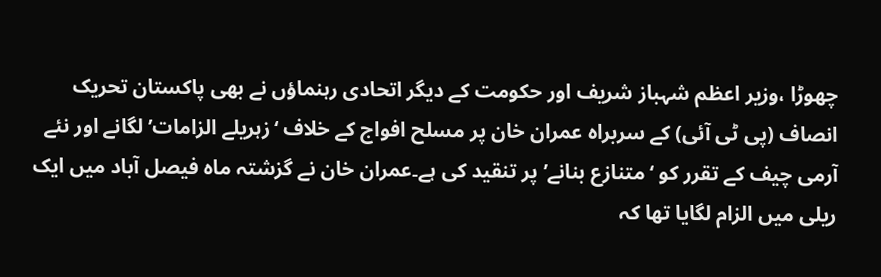چھوڑا ،وزیر اعظم شہباز شریف اور حکومت کے دیگر اتحادی رہنماؤں نے بھی پاکستان تحریک انصاف (پی ٹی آئی) کے سربراہ عمران خان پر مسلح افواج کے خلاف ‘زہریلے الزامات’ لگانے اور نئے آرمی چیف کے تقرر کو ‘متنازع بنانے’ پر تنقید کی ہے۔عمران خان نے گزشتہ ماہ فیصل آباد میں ایک ریلی میں الزام لگایا تھا کہ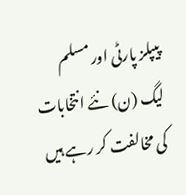پیپلز پارٹی اور مسلم لیگ (ن) نئے انتخابات کی مخالفت کر رہے ہیں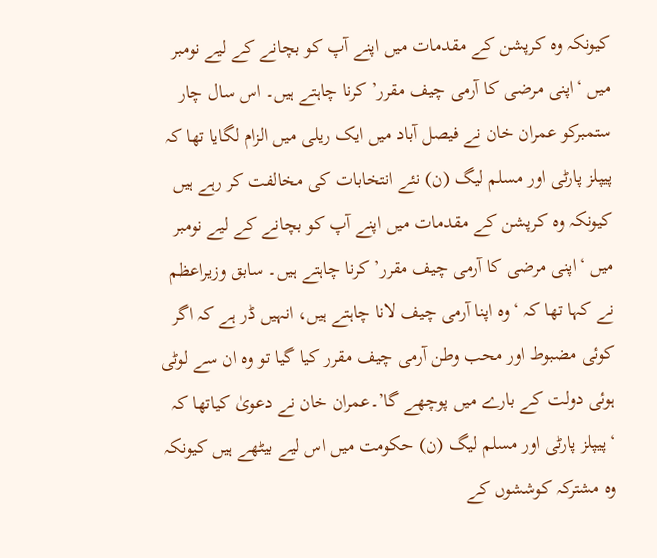کیونکہ وہ کرپشن کے مقدمات میں اپنے آپ کو بچانے کے لیے نومبر میں ‘اپنی مرضی کا آرمی چیف مقرر’ کرنا چاہتے ہیں۔ اس سال چار ستمبرکو عمران خان نے فیصل آباد میں ایک ریلی میں الزام لگایا تھا کہ پیپلز پارٹی اور مسلم لیگ (ن) نئے انتخابات کی مخالفت کر رہے ہیں کیونکہ وہ کرپشن کے مقدمات میں اپنے آپ کو بچانے کے لیے نومبر میں ‘اپنی مرضی کا آرمی چیف مقرر’ کرنا چاہتے ہیں۔ سابق وزیراعظم نے کہا تھا کہ ‘وہ اپنا آرمی چیف لانا چاہتے ہیں، انہیں ڈر ہے کہ اگر کوئی مضبوط اور محب وطن آرمی چیف مقرر کیا گیا تو وہ ان سے لوٹی ہوئی دولت کے بارے میں پوچھے گا’۔عمران خان نے دعویٰ کیاتھا کہ ‘پیپلز پارٹی اور مسلم لیگ (ن) حکومت میں اس لیے بیٹھے ہیں کیونکہ وہ مشترکہ کوششوں کے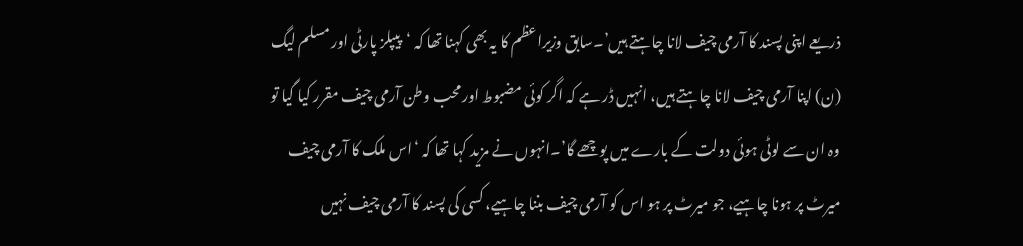ذریعے اپنی پسند کا آرمی چیف لانا چاہتے ہیں’۔سابق وزیراعظم کا یہ بھی کہنا تھا کہ ‘پیپلز پارٹی اور مسلم لیگ (ن) اپنا آرمی چیف لانا چاہتے ہیں، انہیں ڈر ہے کہ اگر کوئی مضبوط اور محب وطن آرمی چیف مقرر کیا گیا تو وہ ان سے لوٹی ہوئی دولت کے بارے میں پوچھے گا’۔انہوں نے مزید کہا تھا کہ ‘اس ملک کا آرمی چیف میرٹ پر ہونا چاہیے، جو میرٹ پر ہو اس کو آرمی چیف بننا چاہیے، کسی کی پسند کا آرمی چیف نہیں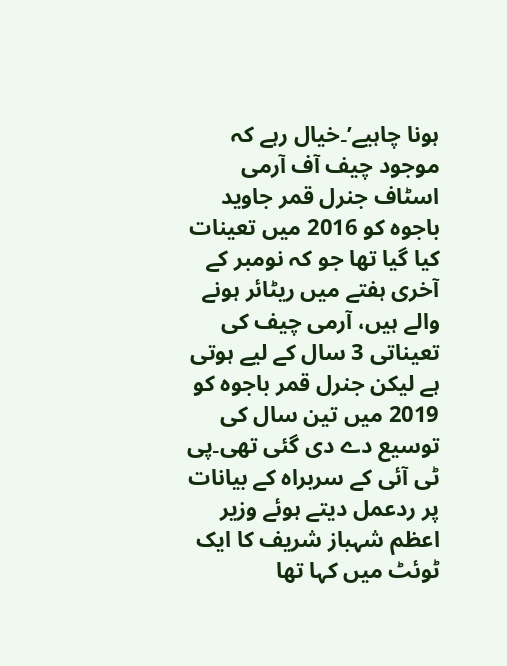ہونا چاہیے’۔خیال رہے کہ موجود چیف آف آرمی اسٹاف جنرل قمر جاوید باجوہ کو 2016 میں تعینات کیا گیا تھا جو کہ نومبر کے آخری ہفتے میں ریٹائر ہونے والے ہیں، آرمی چیف کی تعیناتی 3 سال کے لیے ہوتی ہے لیکن جنرل قمر باجوہ کو 2019 میں تین سال کی توسیع دے دی گئی تھی۔پی ٹی آئی کے سربراہ کے بیانات پر ردعمل دیتے ہوئے وزیر اعظم شہباز شریف کا ایک ٹوئٹ میں کہا تھا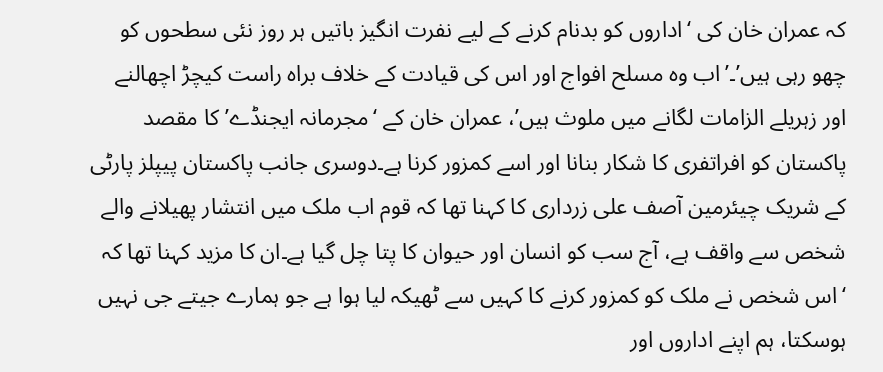کہ عمران خان کی ‘اداروں کو بدنام کرنے کے لیے نفرت انگیز باتیں ہر روز نئی سطحوں کو چھو رہی ہیں’۔’اب وہ مسلح افواج اور اس کی قیادت کے خلاف براہ راست کیچڑ اچھالنے اور زہریلے الزامات لگانے میں ملوث ہیں’، عمران خان کے ‘مجرمانہ ایجنڈے’ کا مقصد پاکستان کو افراتفری کا شکار بنانا اور اسے کمزور کرنا ہے۔دوسری جانب پاکستان پیپلز پارٹی کے شریک چیئرمین آصف علی زرداری کا کہنا تھا کہ قوم اب ملک میں انتشار پھیلانے والے شخص سے واقف ہے، آج سب کو انسان اور حیوان کا پتا چل گیا ہے۔ان کا مزید کہنا تھا کہ ‘اس شخص نے ملک کو کمزور کرنے کا کہیں سے ٹھیکہ لیا ہوا ہے جو ہمارے جیتے جی نہیں ہوسکتا، ہم اپنے اداروں اور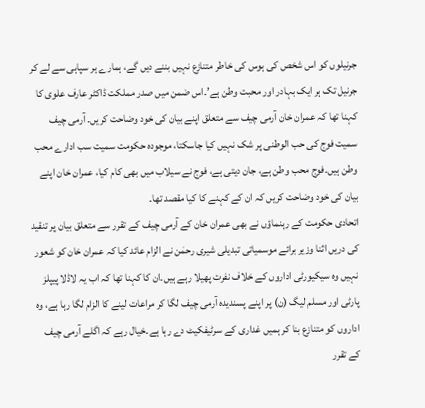جرنیلوں کو اس شخص کی ہوس کی خاطر متنازع نہیں بننے دیں گے، ہمارے ہر سپاہی سے لے کر جرنیل تک ہر ایک بہادر اور محبت وطن ہے’۔اس ضمن میں صدر مملکت ڈاکٹر عارف علوی کا کہنا تھا کہ عمران خان آرمی چیف سے متعلق اپنے بیان کی خود وضاحت کریں۔ آرمی چیف سمیت فوج کی حب الوطنی پر شک نہیں کیا جاسکتا، موجودہ حکومت سمیت سب ادارے محب وطن ہیں۔فوج محب وطن ہے، جان دیتی ہے، فوج نے سیلاب میں بھی کام کیا، عمران خان اپنے بیان کی خود وضاحت کریں کہ ان کے کہنے کا کیا مقصد تھا۔
اتحادی حکومت کے رہنماؤں نے بھی عمران خان کے آرمی چیف کے تقرر سے متعلق بیان پر تنقید کی دریں اثنا وزیر برائے موسمیاتی تبدیلی شیری رحمٰن نے الزام عائد کیا کہ عمران خان کو شعور نہیں وہ سیکیورٹی اداروں کے خلاف نفرت پھیلا رہے ہیں۔ان کا کہنا تھا کہ اب یہ لاڈلا پیپلز پارٹی اور مسلم لیگ (ن) پر اپنے پسندیدہ آرمی چیف لگا کر مراعات لینے کا الزام لگا رہا ہے، وہ اداروں کو متنازع بنا کر ہمیں غداری کے سرٹیفکیٹ دے رہا ہے۔خیال رہے کہ اگلے آرمی چیف کے تقرر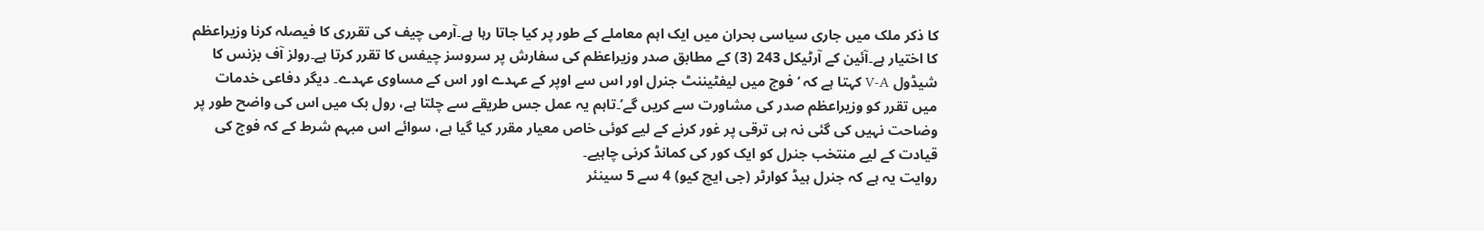کا ذکر ملک میں جاری سیاسی بحران میں ایک اہم معاملے کے طور پر کیا جاتا رہا ہے۔آرمی چیف کی تقرری کا فیصلہ کرنا وزیراعظم کا اختیار ہے۔آئین کے آرٹیکل 243 (3) کے مطابق صدر وزیراعظم کی سفارش پر سروسز چیفس کا تقرر کرتا ہے۔رولز آف بزنس کا شیڈول V-A کہتا ہے کہ ‘فوج میں لیفٹیننٹ جنرل اور اس سے اوپر کے عہدے اور اس کے مساوی عہدے۔ دیگر دفاعی خدمات میں تقرر کو وزیراعظم صدر کی مشاورت سے کریں گے’۔تاہم یہ عمل جس طریقے سے چلتا ہے، رول بک میں اس کی واضح طور پر وضاحت نہیں کی گئی نہ ہی ترقی پر غور کرنے کے لیے کوئی خاص معیار مقرر کیا گیا ہے، سوائے اس مبہم شرط کے کہ فوج کی قیادت کے لیے منتخب جنرل کو ایک کور کی کمانڈ کرنی چاہیے۔
روایت یہ ہے کہ جنرل ہیڈ کوارٹر (جی ایچ کیو) 4 سے 5 سینئر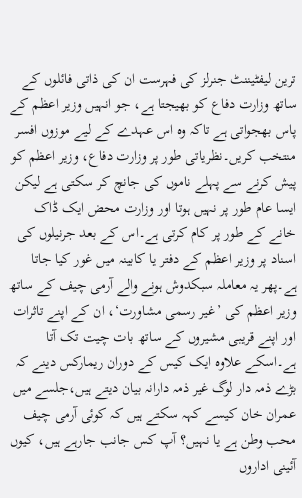ترین لیفٹیننٹ جنرلز کی فہرست ان کی ذاتی فائلوں کے ساتھ وزارت دفاع کو بھیجتا ہے، جو انہیں وزیر اعظم کے پاس بھجواتی ہے تاکہ وہ اس عہدے کے لیے موزوں افسر منتخب کریں۔نظریاتی طور پر وزارت دفاع، وزیر اعظم کو پیش کرنے سے پہلے ناموں کی جانچ کر سکتی ہے لیکن ایسا عام طور پر نہیں ہوتا اور وزارت محض ایک ڈاک خانے کے طور پر کام کرتی ہے۔اس کے بعد جرنیلوں کی اسناد پر وزیر اعظم کے دفتر یا کابینہ میں غور کیا جاتا ہے۔پھر یہ معاملہ سبکدوش ہونے والے آرمی چیف کے ساتھ وزیر اعظم کی ’غیر رسمی مشاورت‘، ان کے اپنے تاثرات اور اپنے قریبی مشیروں کے ساتھ بات چیت تک آتا ہے۔اسکے علاوہ ایک کیس کے دوران ریمارکس دینے کہ بڑے ذمہ دار لوگ غیر ذمہ دارانہ بیان دیتے ہیں،جلسے میں عمران خان کیسے کہہ سکتے ہیں کہ کوئی آرمی چیف محب وطن ہے یا نہیں؟ آپ کس جانب جارہے ہیں، کیوں آئینی اداروں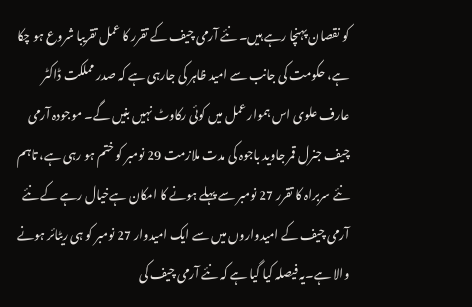کو نقصان پہنچا رہے ہیں۔ نئے آرمی چیف کے تقرر کا عمل تقریبا شروع ہو چکا ہے، حکومت کی جانب سے امید ظاہر کی جارہی ہے کہ صدر مملکت ڈاکٹر عارف علوی اس ہموار عمل میں کوئی رکاوٹ نہیں بنیں گے۔ موجودہ آرمی چیف جنرل قمر جاوید باجوہ کی مدت ملازمت 29 نومبر کو ختم ہو رہی ہے، تاہم نئے سربراہ کا تقرر 27 نومبر سے پہلے ہونے کا امکان ہےخیال رہے کے نئے آرمی چیف کے امیدواروں میں سے ایک امیدوار 27 نومبر کو ہی ریٹائر ہونے والا ہے۔یہ فیصلہ کیا گیا ہے کہ نئے آرمی چیف کی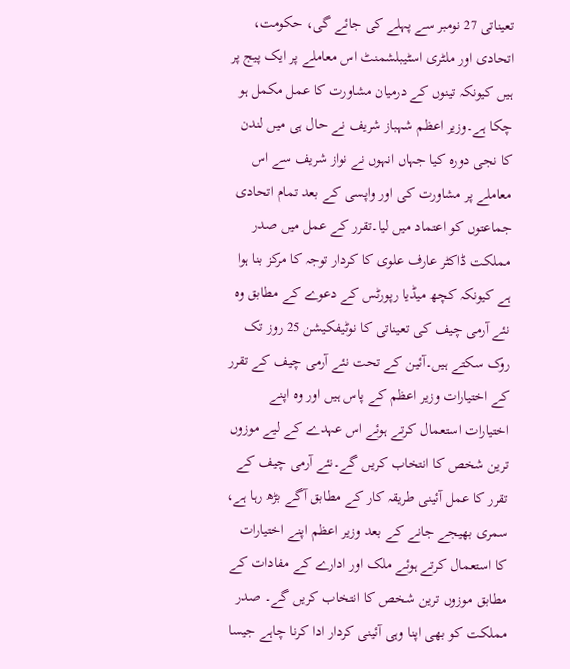تعیناتی 27 نومبر سے پہلے کی جائے گی، حکومت، اتحادی اور ملٹری اسٹیبلشمنٹ اس معاملے پر ایک پیج پر ہیں کیونکہ تینوں کے درمیان مشاورت کا عمل مکمل ہو چکا ہے۔وزیر اعظم شہباز شریف نے حال ہی میں لندن کا نجی دورہ کیا جہاں انہوں نے نواز شریف سے اس معاملے پر مشاورت کی اور واپسی کے بعد تمام اتحادی جماعتوں کو اعتماد میں لیا۔تقرر کے عمل میں صدر مملکت ڈاکٹر عارف علوی کا کردار توجہ کا مرکز بنا ہوا ہے کیونکہ کچھ میڈیا رپورٹس کے دعوے کے مطابق وہ نئے آرمی چیف کی تعیناتی کا نوٹیفکیشن 25 روز تک روک سکتے ہیں۔آئین کے تحت نئے آرمی چیف کے تقرر کے اختیارات وزیر اعظم کے پاس ہیں اور وہ اپنے اختیارات استعمال کرتے ہوئے اس عہدے کے لیے موزوں ترین شخص کا انتخاب کریں گے۔نئے آرمی چیف کے تقرر کا عمل آئینی طریقہ کار کے مطابق آگے بڑھ رہا ہے، سمری بھیجے جانے کے بعد وزیر اعظم اپنے اختیارات کا استعمال کرتے ہوئے ملک اور ادارے کے مفادات کے مطابق موزوں ترین شخص کا انتخاب کریں گے۔ صدر مملکت کو بھی اپنا وہی آئینی کردار ادا کرنا چاہے جیسا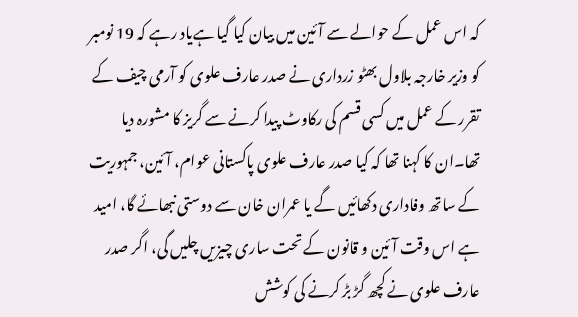کہ اس عمل کے حوالے سے آئین میں بیان کیا گیا ہےیاد رہے کہ 19 نومبر کو وزیر خارجہ بلاول بھٹو زرداری نے صدر عارف علوی کو آرمی چیف کے تقرر کے عمل میں کسی قسم کی رکاوٹ پیدا کرنے سے گریز کا مشورہ دیا تھا۔ان کا کہنا تھا کہ کیا صدر عارف علوی پاکستانی عوام، آئین، جمہوریت کے ساتھ وفاداری دکھائیں گے یا عمران خان سے دوستی نبھائے گا، امید ہے اس وقت آئین و قانون کے تحت ساری چیزیں چلیں گی، اگر صدر عارف علوی نے کچھ گڑ بڑ کرنے کی کوشش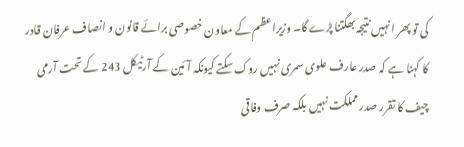کی تو پھر انہیں نتیجہ بھگتنا پڑے گا۔ وزیراعظم کے معاون خصوصی برائے قانون و انصاف عرفان قادر کا کہنا ہے کہ صدر عارف علوی سمری نہیں روک سکتے کیونکہ آئین کے آرٹیکل 243 کے تحت آرمی چیف کا تقرر صدر مملکت نہیں بلکہ صرف وفاقی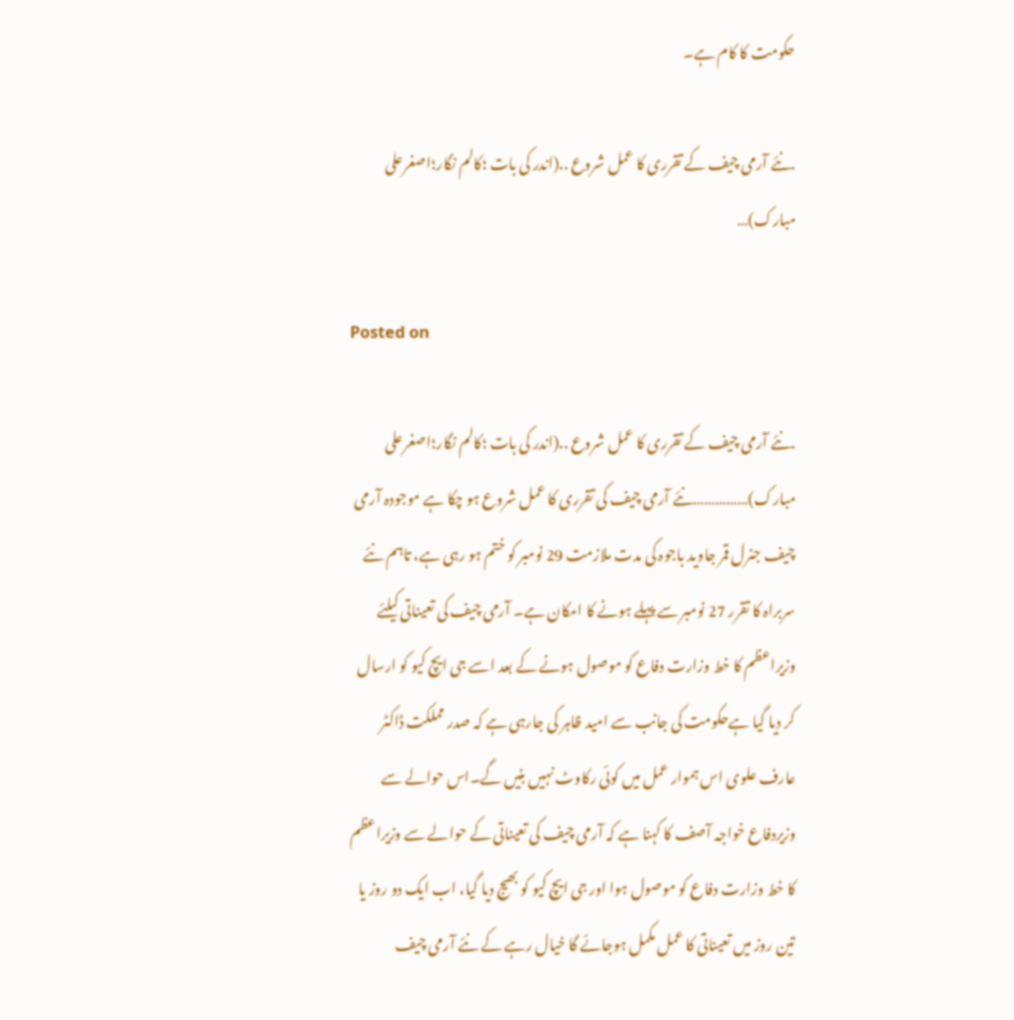حکومت کا کام ہے۔

.نئے آرمی چیف کے تقرری کا عمل شروع ..(اندر کی بات ؛کالم نگار؛اصغرعلی مبارک)…

Posted on

.نئے آرمی چیف کے تقرری کا عمل شروع ..(اندر کی بات ؛کالم نگار؛اصغرعلی مبارک)……………نئے آرمی چیف کی تقرری کا عمل شروع ہو چکا ہے موجودہ آرمی چیف جنرل قمر جاوید باجوہ کی مدت ملازمت 29 نومبر کو ختم ہو رہی ہے، تاہم نئے سربراہ کا تقرر 27 نومبر سے پہلے ہونے کا امکان ہے۔ آرمی چیف کی تعیناتی کیلئے وزیراعظم کا خط وزارت دفاع کو موصول ہونے کے بعد اسے جی ایچ کیو کو ارسال کر دیا گیا ہےحکومت کی جانب سے امید ظاہر کی جارہی ہے کہ صدر مملکت ڈاکٹر عارف علوی اس ہموار عمل میں کوئی رکاوٹ نہیں بنیں گے۔اس حوالے سے وزیردفاع خواجہ آصف کا کہنا ہے کہ آرمی چیف کی تعیناتی کے حوالے سے وزیراعظم کا خط وزارت دفاع کو موصول ہوا اور جی ایچ کیو کو بھیج دیا گیا، اب ایک دو روز یا تین روز میں تعیناتی کا عمل مکمل ہوجائے گا خیال رہے کے نئے آرمی چیف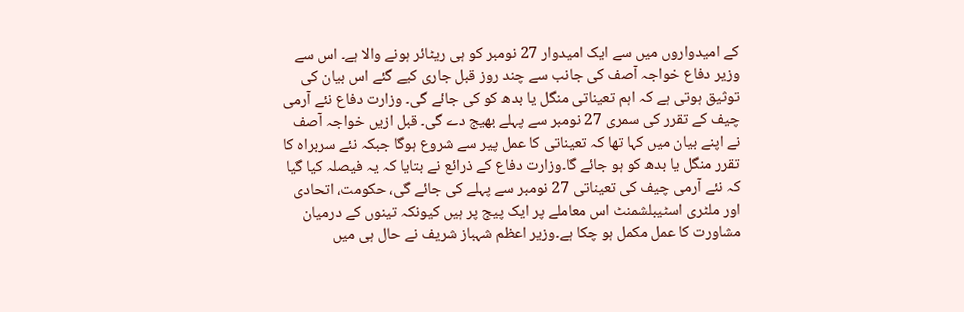کے امیدواروں میں سے ایک امیدوار 27 نومبر کو ہی ریٹائر ہونے والا ہے۔ اس سے وزیر دفاع خواجہ آصف کی جانب سے چند روز قبل جاری کیے گئے اس بیان کی توثیق ہوتی ہے کہ اہم تعیناتی منگل یا بدھ کو کی جائے گی۔ وزارت دفاع نئے آرمی چیف کے تقرر کی سمری 27 نومبر سے پہلے بھیج دے گی۔ قبل ازیں خواجہ آصف نے اپنے بیان میں کہا تھا کہ تعیناتی کا عمل پیر سے شروع ہوگا جبکہ نئے سربراہ کا تقرر منگل یا بدھ کو ہو جائے گا۔وزارت دفاع کے ذرائع نے بتایا کہ یہ فیصلہ کیا گیا کہ نئے آرمی چیف کی تعیناتی 27 نومبر سے پہلے کی جائے گی، حکومت، اتحادی اور ملٹری اسٹیبلشمنٹ اس معاملے پر ایک پیج پر ہیں کیونکہ تینوں کے درمیان مشاورت کا عمل مکمل ہو چکا ہے۔وزیر اعظم شہباز شریف نے حال ہی میں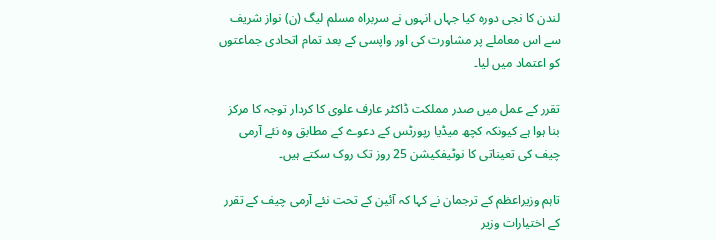لندن کا نجی دورہ کیا جہاں انہوں نے سربراہ مسلم لیگ (ن) نواز شریف سے اس معاملے پر مشاورت کی اور واپسی کے بعد تمام اتحادی جماعتوں کو اعتماد میں لیا۔

تقرر کے عمل میں صدر مملکت ڈاکٹر عارف علوی کا کردار توجہ کا مرکز بنا ہوا ہے کیونکہ کچھ میڈیا رپورٹس کے دعوے کے مطابق وہ نئے آرمی چیف کی تعیناتی کا نوٹیفکیشن 25 روز تک روک سکتے ہیں۔

تاہم وزیراعظم کے ترجمان نے کہا کہ آئین کے تحت نئے آرمی چیف کے تقرر کے اختیارات وزیر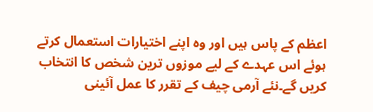اعظم کے پاس ہیں اور وہ اپنے اختیارات استعمال کرتے ہوئے اس عہدے کے لیے موزوں ترین شخص کا انتخاب کریں گے۔نئے آرمی چیف کے تقرر کا عمل آئینی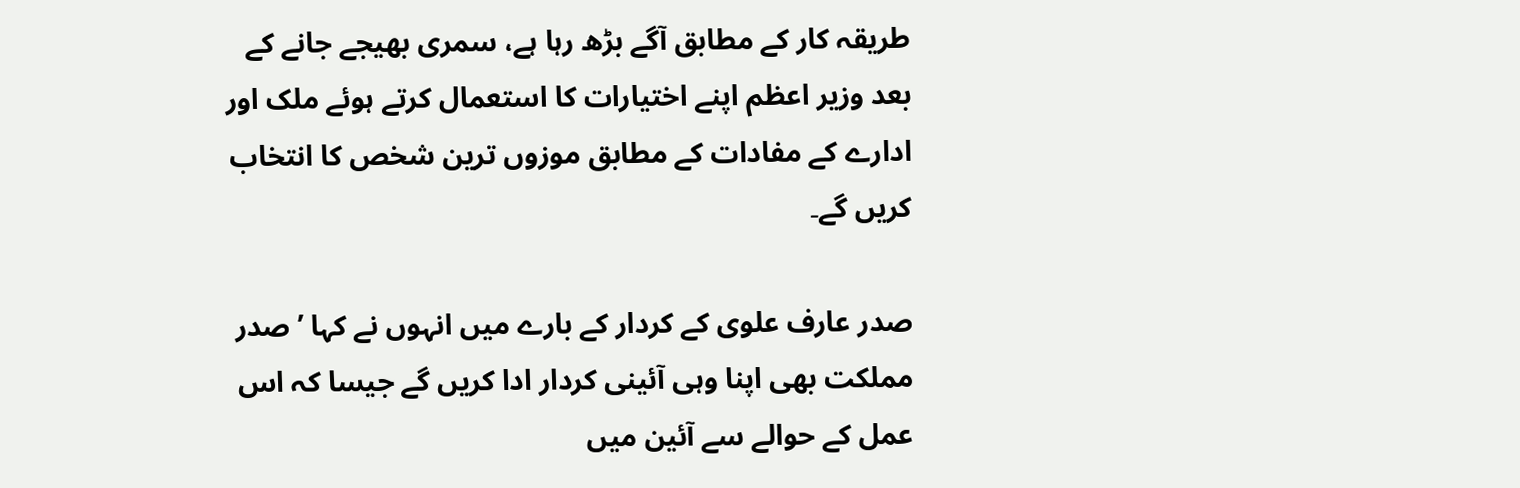طریقہ کار کے مطابق آگے بڑھ رہا ہے، سمری بھیجے جانے کے بعد وزیر اعظم اپنے اختیارات کا استعمال کرتے ہوئے ملک اور ادارے کے مفادات کے مطابق موزوں ترین شخص کا انتخاب کریں گے۔

صدر عارف علوی کے کردار کے بارے میں انہوں نے کہا ’صدر مملکت بھی اپنا وہی آئینی کردار ادا کریں گے جیسا کہ اس عمل کے حوالے سے آئین میں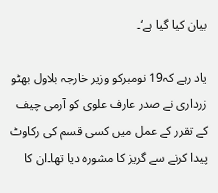بیان کیا گیا ہے‘۔

یاد رہے کہ19 نومبرکو وزیر خارجہ بلاول بھٹو زرداری نے صدر عارف علوی کو آرمی چیف کے تقرر کے عمل میں کسی قسم کی رکاوٹ پیدا کرنے سے گریز کا مشورہ دیا تھا۔ان کا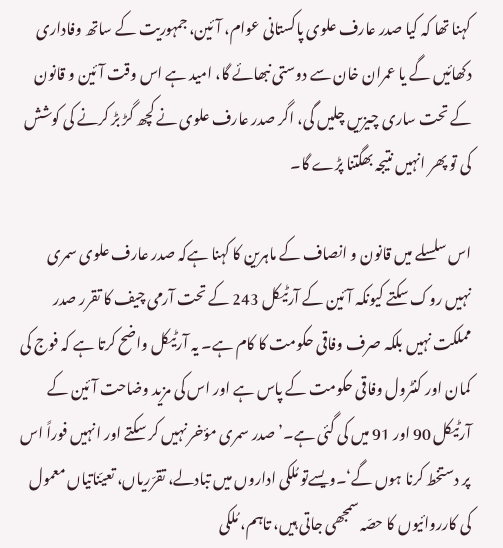کہنا تھا کہ کیا صدر عارف علوی پاکستانی عوام، آئین، جمہوریت کے ساتھ وفاداری دکھائیں گے یا عمران خان سے دوستی نبھائے گا، امید ہے اس وقت آئین و قانون کے تحت ساری چیزیں چلیں گی، اگر صدر عارف علوی نے کچھ گڑ بڑ کرنے کی کوشش کی تو پھر انہیں نتیجہ بھگتنا پڑے گا۔

اس سلسلے میں قانون و انصاف کے ماہرین کا کہنا ہےکہ صدر عارف علوی سمری نہیں روک سکتے کیونکہ آئین کے آرٹیکل 243 کے تحت آرمی چیف کا تقرر صدر مملکت نہیں بلکہ صرف وفاقی حکومت کا کام ہے۔ یہ آرٹیکل واضح کرتا ہے کہ فوج کی کمان اور کنٹرول وفاقی حکومت کے پاس ہے اور اس کی مزید وضاحت آئین کے آرٹیکل 90 اور 91 میں کی گئی ہے۔’صدر سمری مؤخر نہیں کر سکتے اور انہیں فوراً اس پر دستخط کرنا ہوں گے‘۔ویسےتو مُلکی اداروں میں تبادلے، تقرّریاں، تعیّناتیاں معمول کی کارروائیوں کا حصّہ سمجھی جاتی ہیں، تاہم، مُلکی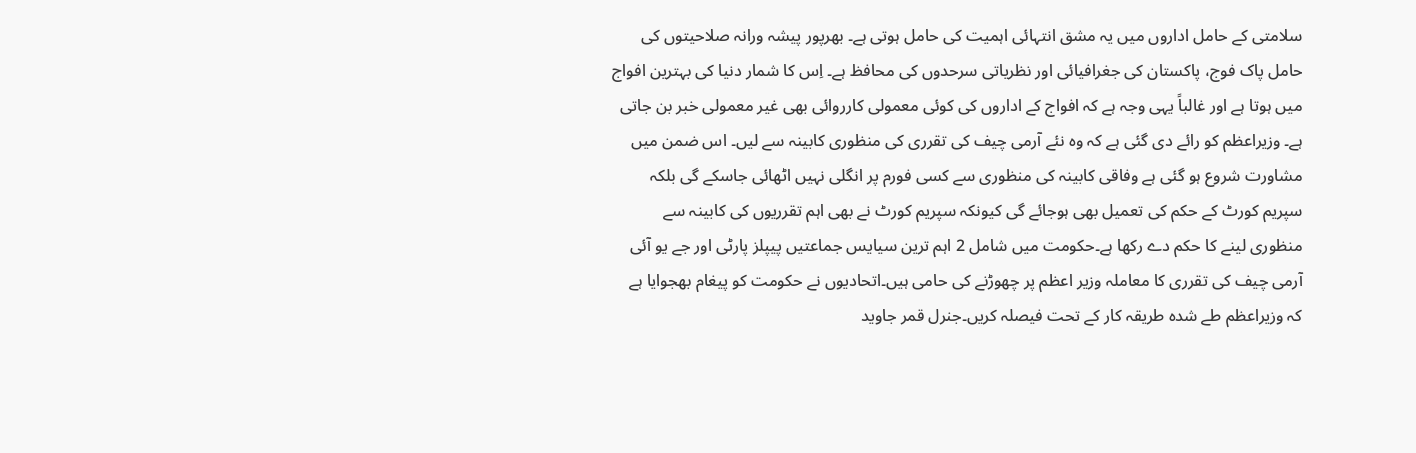سلامتی کے حامل اداروں میں یہ مشق انتہائی اہمیت کی حامل ہوتی ہے۔ بھرپور پیشہ ورانہ صلاحیتوں کی حامل پاک فوج، پاکستان کی جغرافیائی اور نظریاتی سرحدوں کی محافظ ہے۔ اِس کا شمار دنیا کی بہترین افواج میں ہوتا ہے اور غالباً یہی وجہ ہے کہ افواج کے اداروں کی کوئی معمولی کارروائی بھی غیر معمولی خبر بن جاتی ہے۔ وزیراعظم کو رائے دی گئی ہے کہ وہ نئے آرمی چیف کی تقرری کی منظوری کابینہ سے لیں۔ اس ضمن میں مشاورت شروع ہو گئی ہے وفاقی کابینہ کی منظوری سے کسی فورم پر انگلی نہیں اٹھائی جاسکے گی بلکہ سپریم کورٹ کے حکم کی تعمیل بھی ہوجائے گی کیونکہ سپریم کورٹ نے بھی اہم تقرریوں کی کابینہ سے منظوری لینے کا حکم دے رکھا ہے۔حکومت میں شامل 2 اہم ترین سیایس جماعتیں پیپلز پارٹی اور جے یو آئی آرمی چیف کی تقرری کا معاملہ وزیر اعظم پر چھوڑنے کی حامی ہیں۔اتحادیوں نے حکومت کو پیغام بھجوایا ہے کہ وزیراعظم طے شدہ طریقہ کار کے تحت فیصلہ کریں۔جنرل قمر جاوید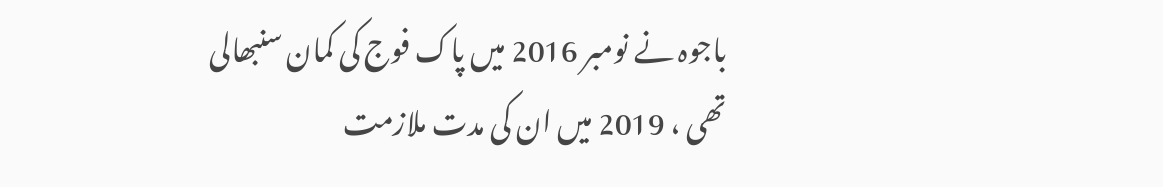باجوہ نے نومبر 2016 میں پاک فوج کی کمان سنبھالی تھی ، 2019 میں ان کی مدت ملازمت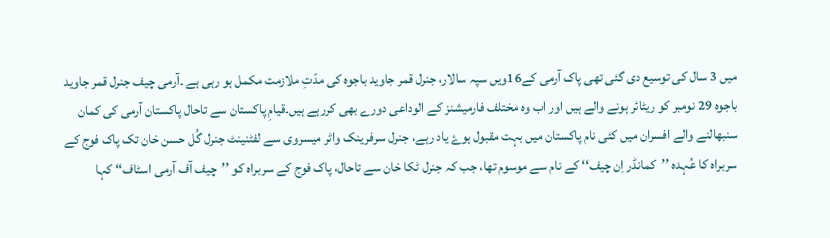میں 3 سال کی توسیع دی گئی تھی پاک آرمی کے16ویں سپہ سالار، جنرل قمر جاوید باجوہ کی مدّتِ ملازمت مکمل ہو رہی ہے ۔آرمی چیف جنرل قمر جاوید باجوہ 29 نومبر کو ریٹائر ہونے والے ہیں اور اب وہ مختلف فارمیشنز کے الوداعی دورے بھی کررہے ہیں۔قیامِ پاکستان سے تاحال پاکستان آرمی کی کمان سنبھالنے والے افسران میں کئی نام پاکستان میں بہت مقبول ہوۓ یاد رہے، جنرل سرفرینک واٹر میسروی سے لفٹنینٹ جنرل گُل حسن خان تک پاک فوج کے سربراہ کا عُہدہ ’’کمانڈر اِن چیف‘‘ کے نام سے موسوم تھا، جب کہ جنرل ٹکا خان سے تاحال، پاک فوج کے سربراہ کو ’’چیف آف آرمی اسٹاف‘‘ کہا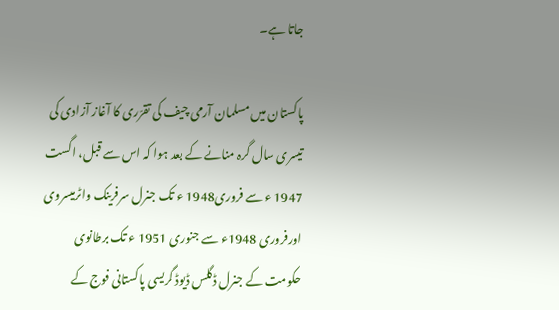جاتا ہے۔

پاکستان میں مسلمان آرمی چیف کی تقرّری کا آغاز آزادی کی تیسری سال گرہ منانے کے بعد ہوا کہ اس سے قبل، اگست 1947 ء سے فروری1948 ء تک جنرل سرفرینک واٹرمیسروی اورفروری 1948ء سے جنوری 1951 ء تک برطانوی حکومت کے جنرل ڈگلس ڈیوڈ گریسی پاکستانی فوج کے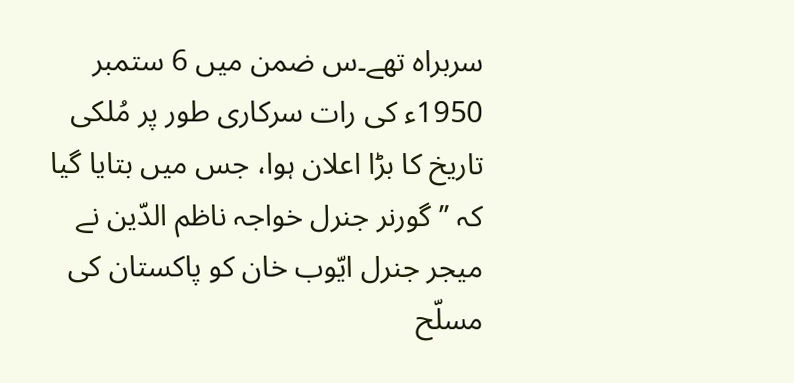سربراہ تھے۔س ضمن میں 6 ستمبر 1950ء کی رات سرکاری طور پر مُلکی تاریخ کا بڑا اعلان ہوا، جس میں بتایا گیا کہ ’’گورنر جنرل خواجہ ناظم الدّین نے میجر جنرل ایّوب خان کو پاکستان کی مسلّح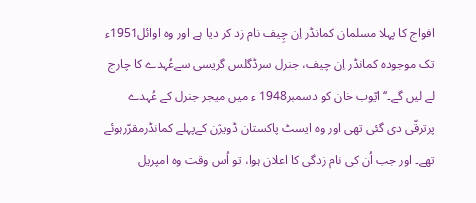افواج کا پہلا مسلمان کمانڈر اِن چِیف نام زد کر دیا ہے اور وہ اوائل1951ء تک موجودہ کمانڈر اِن چیف، جنرل سرڈگلس گریسی سےعُہدے کا چارج لے لیں گے۔‘‘ ایّوب خان کو دسمبر1948 ء میں میجر جنرل کے عُہدے پرترقّی دی گئی تھی اور وہ ایسٹ پاکستان ڈویژن کےپہلے کمانڈرمقرّرہوئے تھے۔ اور جب اُن کی نام زدگی کا اعلان ہوا، تو اُس وقت وہ امپریل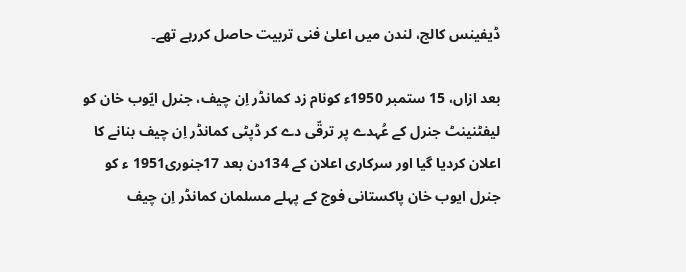ڈیفینس کالج، لندن میں اعلیٰ فنی تربیت حاصل کررہے تھے۔

بعد ازاں، 15 ستمبر 1950ء کونام زد کمانڈر اِن چیف، جنرل ایّوب خان کو لیفٹنینٹ جنرل کے عُہدے پر ترقّی دے کر ڈپٹی کمانڈر اِن چیف بنانے کا اعلان کردیا گیا اور سرکاری اعلان کے 134دن بعد 17جنوری1951 ء کو جنرل ایوب خان پاکستانی فوج کے پہلے مسلمان کمانڈر اِن چیف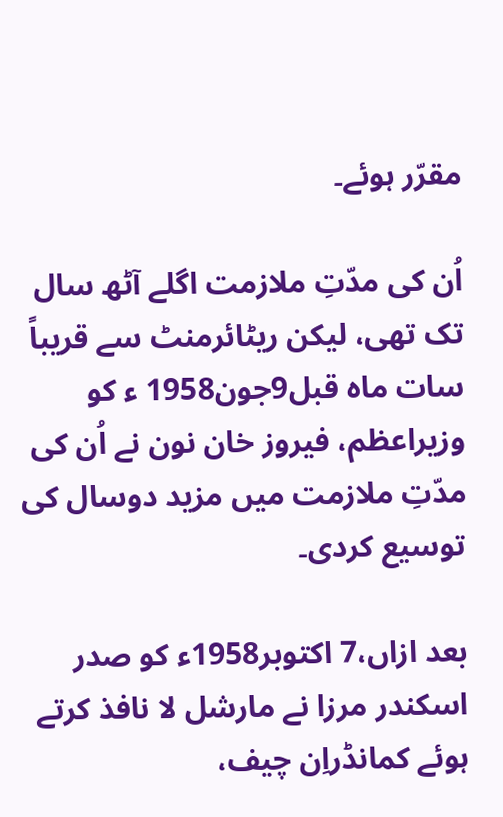مقرّر ہوئے۔

اُن کی مدّتِ ملازمت اگلے آٹھ سال تک تھی، لیکن ریٹائرمنٹ سے قریباً سات ماہ قبل9جون1958 ء کو وزیراعظم، فیروز خان نون نے اُن کی مدّتِ ملازمت میں مزید دوسال کی توسیع کردی۔

بعد ازاں،7 اکتوبر1958ء کو صدر اسکندر مرزا نے مارشل لا نافذ کرتے ہوئے کمانڈراِن چیف،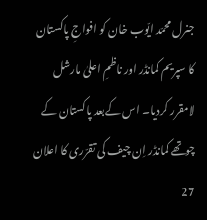جنرل محمّد ایّوب خان کو افواجِ پاکستان کا سپریم کمانڈر اور ناظمِ اعلیٰ مارشل لامقرر کردیا۔ اس کےبعد پاکستان کے چوتھے کمانڈر اِن چیف کی تقرّری کا اعلان 27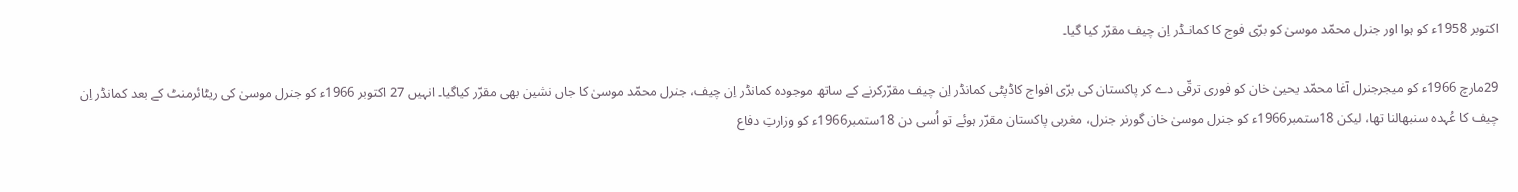اکتوبر 1958ء کو ہوا اور جنرل محمّد موسیٰ کو برّی فوج کا کمانـڈر اِن چیف مقرّر کیا گیا۔

29مارچ 1966ء کو میجرجنرل آغا محمّد یحییٰ خان کو فوری ترقّی دے کر پاکستان کی برّی افواج کاڈپٹی کمانڈر اِن چیف مقرّرکرنے کے ساتھ موجودہ کمانڈر اِن چیف، جنرل محمّد موسیٰ کا جاں نشین بھی مقرّر کیاگیا۔ انہیں 27 اکتوبر 1966ء کو جنرل موسیٰ کی ریٹائرمنٹ کے بعد کمانڈر اِن چیف کا عُہدہ سنبھالنا تھا، لیکن 18ستمبر1966ء کو جنرل موسیٰ خان گورنر جنرل، مغربی پاکستان مقرّر ہوئے تو اُسی دن 18ستمبر1966ء کو وزارتِ دفاع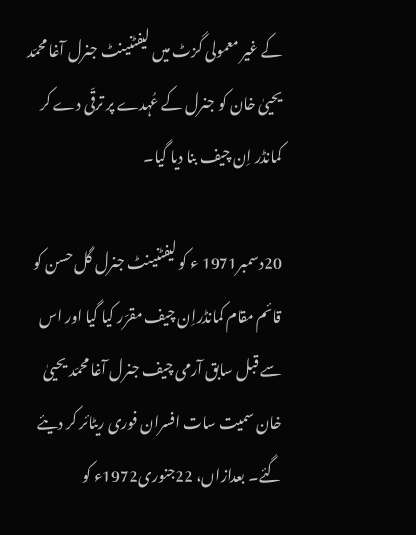کے غیر معمولی گزٹ میں لیفٹنینٹ جنرل آغا محمّد یحییٰ خان کو جنرل کے عُہدے پر ترقّی دے کر کمانڈر اِن چیف بنا دیا گیا۔

20دسمبر1971 ء کو لیفٹنینٹ جنرل گل حسن کو قائم مقام کمانڈراِن چیف مقرّر کیا گیا اور اس سے قبل سابق آرمی چیف جنرل آغا محمّد یحییٰ خان سمیت سات افسران فوری ریٹائر کر دیئے گئے۔ بعدازاں، 22جنوری1972ء کو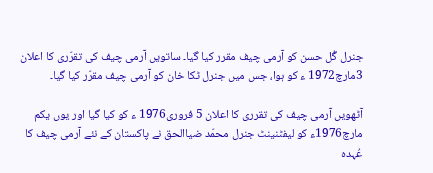جنرل گُل حسن کو آرمی چیف مقرر کیا گیا۔ ساتویں آرمی چیف کی تقرّری کا اعلان 3مارچ1972 ء کو ہوا، جس میں جنرل ٹکا خان کو آرمی چیف مقرّر کیا گیا۔

آٹھویں آرمی چیف کی تقرری کا اعلان 5 فروری1976 ء کو کیا گیا اور یوں یکم مارچ1976ء کو لیفٹنینٹ جنرل محمّد ضیاالحق نے پاکستان کے نئے آرمی چیف کا عُہدہ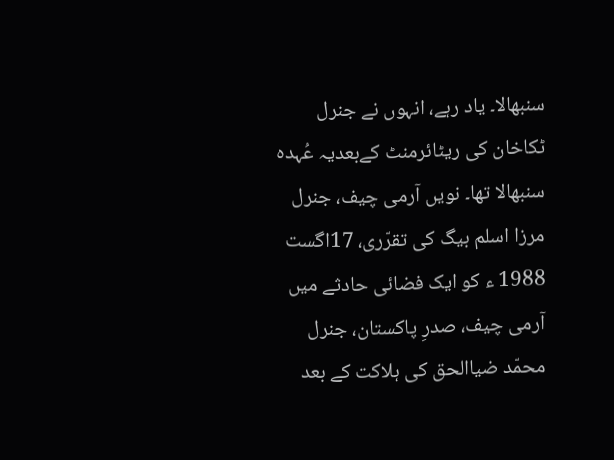سنبھالا۔ یاد رہے، انہوں نے جنرل ٹکاخان کی ریٹائرمنٹ کےبعدیہ عُہدہ سنبھالا تھا۔ نویں آرمی چیف، جنرل مرزا اسلم بیگ کی تقرّری، 17اگست 1988 ء کو ایک فضائی حادثے میں آرمی چیف، صدرِ پاکستان، جنرل محمّد ضیاالحق کی ہلاکت کے بعد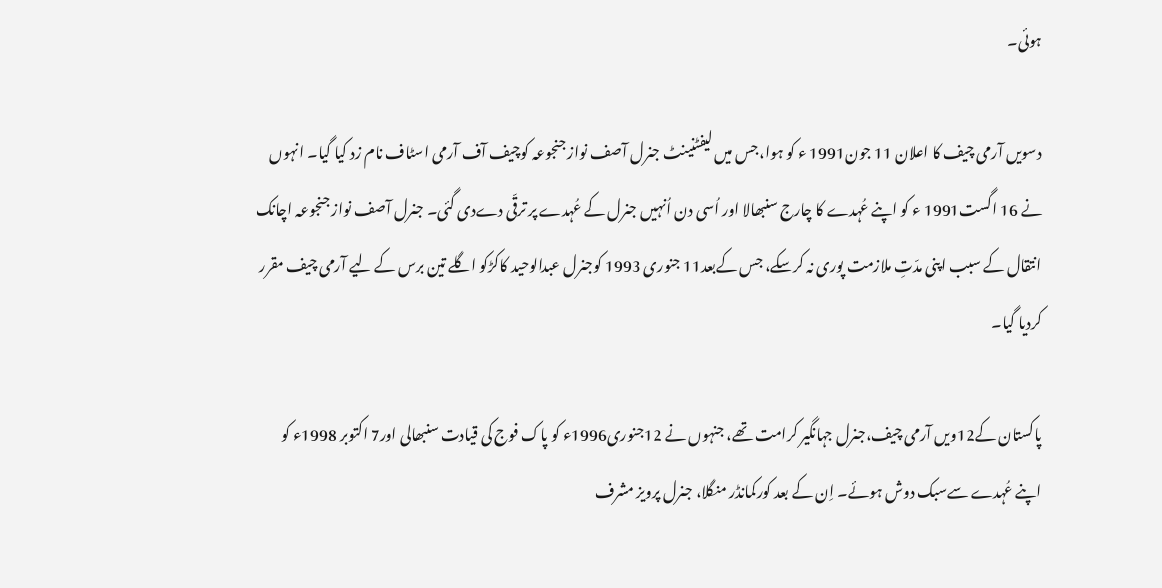ہوئی۔

دسویں آرمی چیف کا اعلان 11 جون1991 ء کو ہوا،جس میں لیفٹنینٹ جنرل آصف نواز جنجوعہ کوچیف آف آرمی اسٹاف نام زد کیا گیا۔ انہوں نے 16 اگست1991 ء کو اپنے عُہدے کا چارج سنبھالا اور اُسی دن اُنہیں جنرل کے عُہدے پر ترقّی دےدی گئی۔ جنرل آصف نواز جنجوعہ اچانک انتقال کے سبب اپنی مدّتِ ملازمت پوری نہ کرسکے، جس کےبعد11 جنوری 1993 کوجنرل عبدالوحید کاکڑکو اگلے تین برس کے لیے آرمی چیف مقرر کردیا گیا۔

پاکستان کے12ویں آرمی چیف،جنرل جہانگیر کرامت تھے، جنہوں نے 12جنوری1996ء کو پاک فوج کی قیادت سنبھالی اور7 اکتوبر 1998ء کو اپنے عُہدے سےسبک دوش ہوئے۔ اِن کے بعد کورکمانڈر منگلا، جنرل پرویز مشرف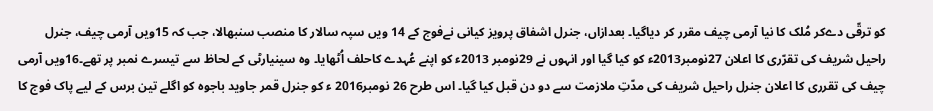کو ترقّی دےکر مُلک کا نیا آرمی چیف مقرر کر دیاگیا۔ بعدازاں، جنرل اشفاق پرویز کیانی نےفوج کے 14 ویں سپہ سالار کا منصب سنبھالا، جب کہ 15ویں آرمی چیف، جنرل راحیل شریف کی تقرّری کا اعلان 27نومبر2013ء کو کیا گیا اور انہوں نے 29نومبر 2013ء کو اپنے عُہدے کاحلف اُٹھایا۔ وہ سینیارٹی کے لحاظ سے تیسرے نمبر پر تھے۔16ویں آرمی چیف کی تقرری کا اعلان جنرل راحیل شریف کی مدّتِ ملازمت سے دو دن قبل کیا گیا۔ اس طرح 26 نومبر2016 ء کو جنرل قمر جاوید باجوہ کو اگلے تین برس کے لیے پاک فوج کا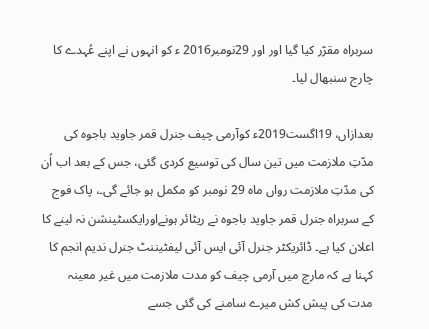سربراہ مقرّر کیا گیا اور اور 29نومبر2016 ء کو انہوں نے اپنے عُہدے کا چارج سنبھال لیا۔

بعدازاں، 19اگست2019ء کوآرمی چیف جنرل قمر جاوید باجوہ کی مدّتِ ملازمت میں تین سال کی توسیع کردی گئی، جس کے بعد اب اُن کی مدّتِ ملازمت رواں ماہ 29 نومبر کو مکمل ہو جائے گی۔، پاک فوج کے سربراہ جنرل قمر جاوید باجوہ نے ریٹائر ہونےاورایکسٹینشن نہ لینے کا اعلان کیا ہے۔ ڈائریکٹر جنرل آئی ایس آئی لیفٹیننٹ جنرل ندیم انجم کا کہنا ہے کہ مارچ میں آرمی چیف کو مدت ملازمت میں غیر معینہ مدت کی پیش کش میرے سامنے کی گئی جسے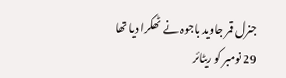جنرل قمر جاوید باجوہ نے ٹھکرا دیا تھا 29 نومبر کو ریٹائر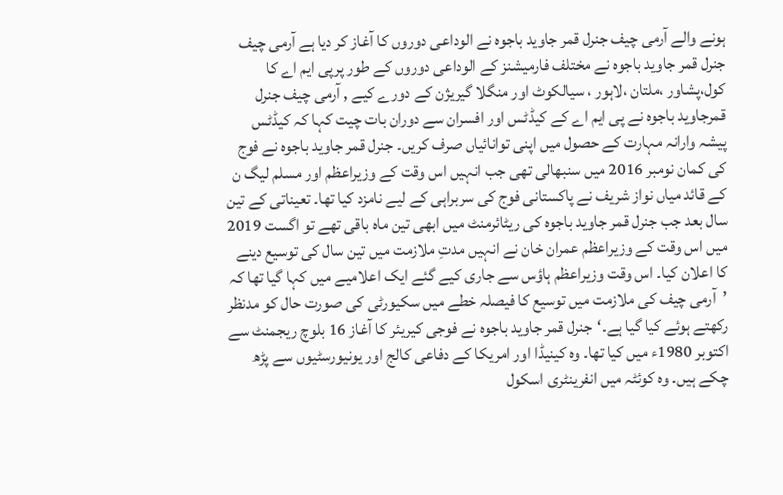ہونے والے آرمی چیف جنرل قمر جاوید باجوہ نے الوداعی دوروں کا آغاز کر دیا ہے آرمی چیف جنرل قمر جاوید باجوہ نے مختلف فارمیشنز کے الوداعی دوروں کے طور پرپی ایم اے کا کول،پشاور ،ملتان ،لاہور ، سیالکوٹ اور منگلا گیریژن کے دورے کیے , آرمی چیف جنرل قمرجاوید باجوہ نے پی ایم اے کے کیڈٹس اور افسران سے دوران بات چیت کہا کہ کیڈٹس پیشہ وارانہ مہارت کے حصول میں اپنی توانائیاں صرف کریں۔ جنرل قمر جاوید باجوہ نے فوج کی کمان نومبر 2016 میں سنبھالی تھی جب انہیں اس وقت کے وزیراعظم اور مسلم لیگ ن کے قائد میاں نواز شریف نے پاکستانی فوج کی سربراہی کے لیے نامزد کیا تھا۔ تعیناتی کے تین سال بعد جب جنرل قمر جاوید باجوہ کی ریٹائرمنٹ میں ابھی تین ماہ باقی تھے تو اگست 2019 میں اس وقت کے وزیراعظم عمران خان نے انہیں مدتِ ملازمت میں تین سال کی توسیع دینے کا اعلان کیا۔ اس وقت وزیراعظم ہاؤس سے جاری کیے گئے ایک اعلامیے میں کہا گیا تھا کہ ’آرمی چیف کی ملازمت میں توسیع کا فیصلہ خطے میں سکیورٹی کی صورت حال کو مدنظر رکھتے ہوئے کیا گیا ہے۔‘جنرل قمر جاوید باجوہ نے فوجی کیریئر کا آغاز 16 بلوچ ریجمنٹ سے اکتوبر 1980ء میں کیا تھا۔ وہ کینیڈا اور امریکا کے دفاعی کالج اور یونیورسٹیوں سے پڑھ چکے ہیں۔ وہ کوئٹہ میں انفرینٹری اسکول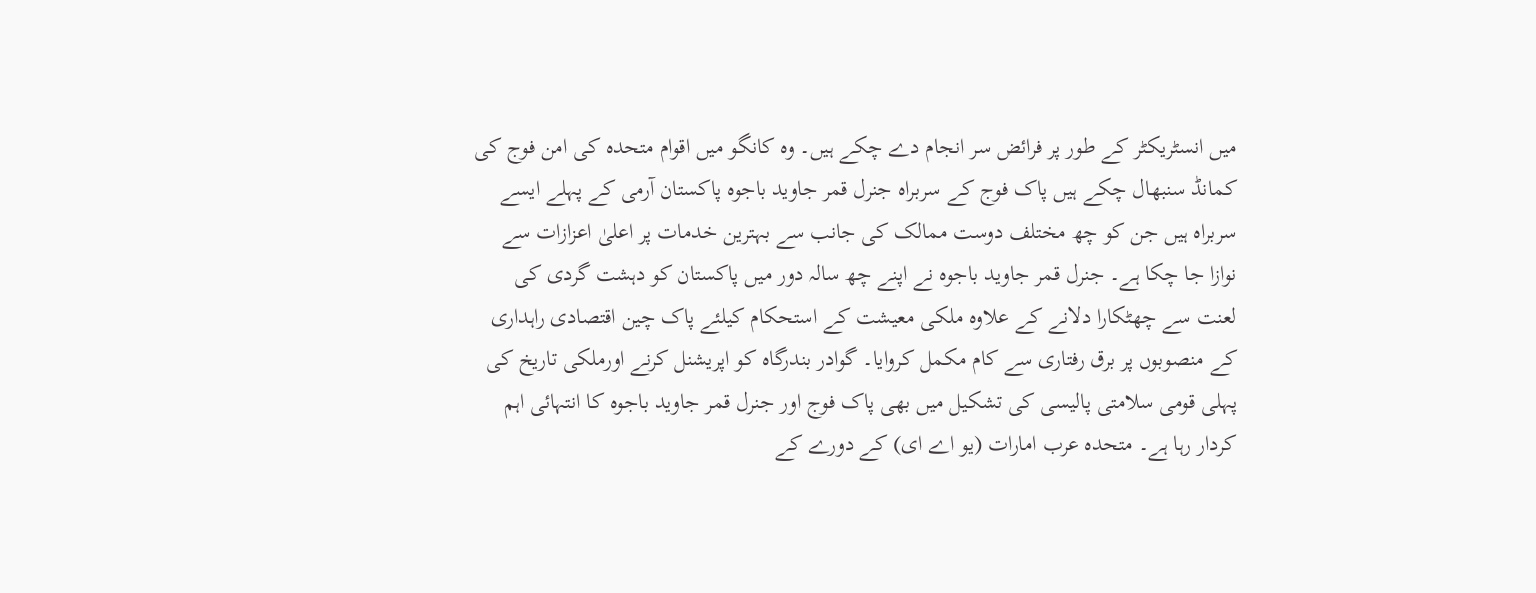میں انسٹریکٹر کے طور پر فرائض سر انجام دے چکے ہیں۔ وہ کانگو میں اقوام متحدہ کی امن فوج کی کمانڈ سنبھال چکے ہیں پاک فوج کے سربراہ جنرل قمر جاوید باجوہ پاکستان آرمی کے پہلے ایسے سربراہ ہیں جن کو چھ مختلف دوست ممالک کی جانب سے بہترین خدمات پر اعلیٰ اعزازات سے نوازا جا چکا ہے۔ جنرل قمر جاوید باجوہ نے اپنے چھ سالہ دور میں پاکستان کو دہشت گردی کی لعنت سے چھٹکارا دلانے کے علاوہ ملکی معیشت کے استحکام کیلئے پاک چین اقتصادی راہداری کے منصوبوں پر برق رفتاری سے کام مکمل کروایا۔ گوادر بندرگاہ کو اپریشنل کرنے اورملکی تاریخ کی پہلی قومی سلامتی پالیسی کی تشکیل میں بھی پاک فوج اور جنرل قمر جاوید باجوہ کا انتہائی اہم کردار رہا ہے۔ متحدہ عرب امارات (یو اے ای) کے دورے کے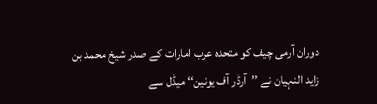دوران آرمی چیف کو متحدہ عرب امارات کے صدر شیخ محمد بن زاید النہیان نے ’’آرڈر آف یونین‘‘ میڈل سے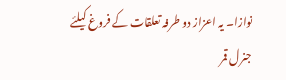نوازا۔ یہ اعزاز دو طرفہ تعلقات کے فروغ کیلئے جنرل قمر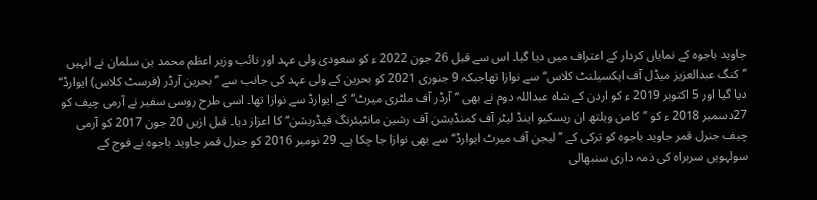جاوید باجوہ کے نمایاں کردار کے اعتراف میں دیا گیا۔ اس سے قبل 26 جون 2022 ء کو سعودی ولی عہد اور نائب وزیر اعظم محمد بن سلمان نے انہیں ’’کنگ عبدالعزیز میڈل آف ایکسیلنٹ کلاس‘‘ سے نوازا تھاجبکہ 9 جنوری 2021 کو بحرین کے ولی عہد کی جانب سے ’’بحرین آرڈر (فرسٹ کلاس) ایوارڈ‘‘ دیا گیا اور 5 اکتوبر 2019 ء کو اردن کے شاہ عبداللہ دوم نے بھی ’’آرڈر آف ملٹری میرٹ‘‘ کے ایوارڈ سے نوازا تھا۔ اسی طرح روسی سفیر نے آرمی چیف کو 27دسمبر 2018 ء کو ’’کامن ویلتھ ان ریسکیو اینڈ لیٹر آف کمنڈیشن آف رشین مانٹیئرنگ فیڈریشن‘‘ کا اعزاز دیا۔ قبل ازیں 20 جون 2017 کو آرمی چیف جنرل قمر جاوید باجوہ کو ترکی کے ’’لیجن آف میرٹ ایوارڈ‘‘ سے بھی نوازا جا چکا ہے۔ 29 نومبر 2016 کو جنرل قمر جاوید باجوہ نے فوج کے سولہویں سربراہ کی ذمہ داری سنبھالی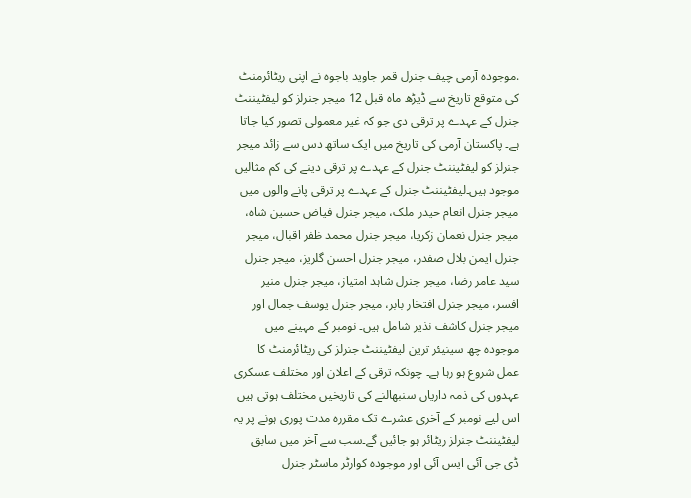.موجودہ آرمی چیف جنرل قمر جاوید باجوہ نے اپنی ریٹائرمنٹ کی متوقع تاریخ سے ڈیڑھ ماہ قبل 12 میجر جنرلز کو لیفٹیننٹ جنرل کے عہدے پر ترقی دی جو کہ غیر معمولی تصور کیا جاتا ہے۔ پاکستان آرمی کی تاریخ میں ایک ساتھ دس سے زائد میجر جنرلز کو لیفٹیننٹ جنرل کے عہدے پر ترقی دینے کی کم مثالیں موجود ہیں۔لیفٹیننٹ جنرل کے عہدے پر ترقی پانے والوں میں میجر جنرل انعام حیدر ملک، میجر جنرل فیاض حسین شاہ، میجر جنرل نعمان زکریا، میجر جنرل محمد ظفر اقبال، میجر جنرل ایمن بلال صفدر، میجر جنرل احسن گلریز، میجر جنرل سید عامر رضا، میجر جنرل شاہد امتیاز، میجر جنرل منیر افسر، میجر جنرل افتخار بابر، میجر جنرل یوسف جمال اور میجر جنرل کاشف نذیر شامل ہیں۔ نومبر کے مہینے میں موجودہ چھ سینیئر ترین لیفٹیننٹ جنرلز کی ریٹائرمنٹ کا عمل شروع ہو رہا ہے۔ چونکہ ترقی کے اعلان اور مختلف عسکری عہدوں کی ذمہ داریاں سنبھالنے کی تاریخیں مختلف ہوتی ہیں اس لیے نومبر کے آخری عشرے تک مقررہ مدت پوری ہونے پر یہ لیفٹیننٹ جنرلز ریٹائر ہو جائیں گے۔سب سے آخر میں سابق ڈی جی آئی ایس آئی اور موجودہ کوارٹر ماسٹر جنرل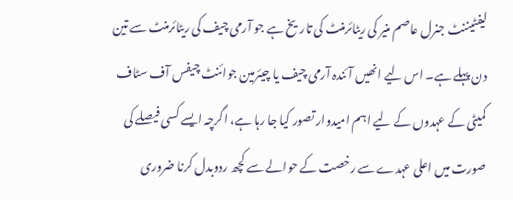لیفٹیننٹ جنرل عاصم منیر کی ریٹائرمنٹ کی تاریخ ہے جو آرمی چیف کی ریٹائرمنٹ سے تین دن پہلے ہے۔ اس لیے انھیں آئندہ آرمی چیف یا چیئرمین جوائنٹ چیفس آف سٹاف کمیٹی کے عہدوں کے لیے اہم امیدوار تصور کیا جا رہا ہے، اگرچہ ایسے کسی فیصلے کی صورت میں اعلی عہدے سے رخصت کے حوالے سے کچھ ردوبدل کرنا ضروری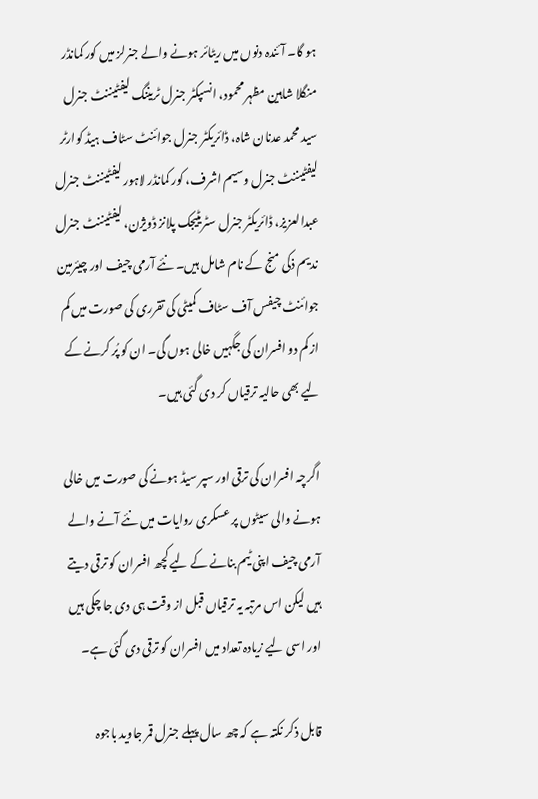ہو گا۔ آئندہ دنوں میں ریٹائر ہونے والے جنرلز میں کور کمانڈر منگلا شاہین مظہر محمود، انسپکٹر جنرل ٹریننگ لیفٹیننٹ جنرل سید محمد عدنان شاہ، ڈائریکٹر جنرل جوائنٹ سٹاف ہیڈ کوارٹر لیفٹیننٹ جنرل وسیم اشرف، کور کمانڈر لاہور لیفٹیننٹ جنرل عبدالعزیز، ڈائریکٹر جنرل سٹریٹیجک پلانز ڈویژن، لیفٹیننٹ جنرل ندیم ذکی منج کے نام شامل ہیں۔ نئے آرمی چیف اور چیئرمین جوائنٹ چیفس آف سٹاف کمیٹی کی تقرری کی صورت میں کم از کم دو افسران کی جگہیں خالی ہوں گی۔ ان کو پُر کرنے کے لیے بھی حالیہ ترقیاں کر دی گئی ہیں۔

اگرچہ افسران کی ترقی اور سپر سیڈ ہونے کی صورت میں خالی ہونے والی سیٹوں پر عسکری روایات میں نئے آنے والے آرمی چیف اپنی ٹیم بنانے کے لیے کچھ افسران کو ترقی دیتے ہیں لیکن اس مرتبہ یہ ترقیاں قبل از وقت ہی دی جا چکی ہیں اور اسی لیے زیادہ تعداد میں افسران کو ترقی دی گئی ہے۔

قابل ذکر نکتہ ہے کہ چھ سال پہلے جنرل قمر جاوید باجوہ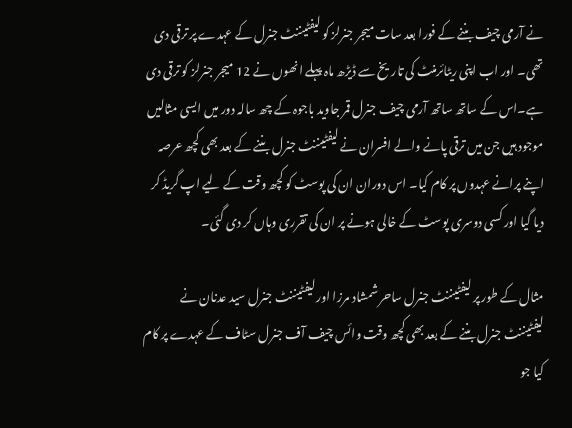نے آرمی چیف بننے کے فورا بعد سات میجر جنرلز کو لیفٹیننٹ جنرل کے عہدے پر ترقی دی تھی۔ اور اب اپنی ریٹائرمنٹ کی تاریخ سے ڈیڑھ ماہ پہلے انھوں نے 12 میجر جنرلز کو ترقی دی ہے۔اس کے ساتھ ساتھ آرمی چیف جنرل قمر جاوید باجوہ کے چھ سالہ دور میں ایسی مثالیں موجود ہیں جن میں ترقی پانے والے افسران نے لیفٹیننٹ جنرل بننے کے بعد بھی کچھ عرصہ اپنے پرانے عہدوں پر کام کیا۔ اس دوران ان کی پوسٹ کو کچھ وقت کے لیے اپ گریڈ کر دیا گیا اور کسی دوسری پوسٹ کے خالی ہونے پر ان کی تقرری وہاں کر دی گئی۔

مثال کے طور پر لیفٹیننٹ جنرل ساحر شمشاد مرزا اور لیفٹیننٹ جنرل سید عدنان نے لیفٹیننٹ جنرل بننے کے بعد بھی کچھ وقت وائس چیف آف جنرل سٹاف کے عہدے پر کام کیا جو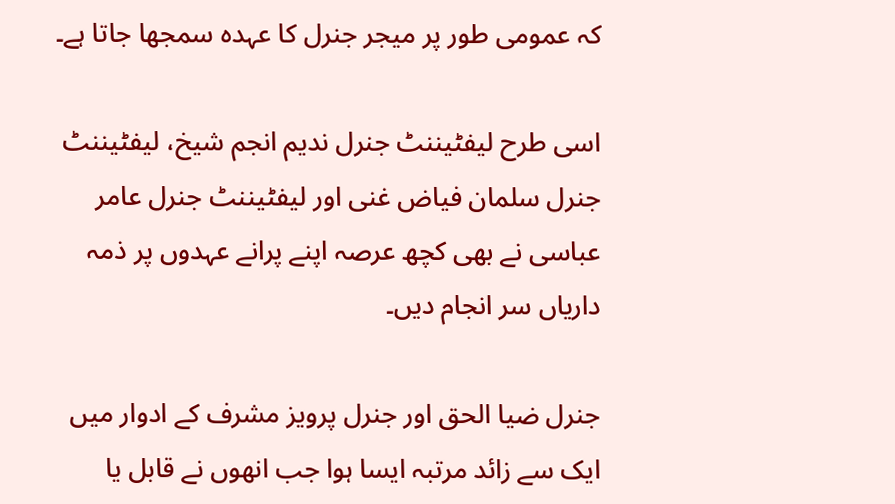کہ عمومی طور پر میجر جنرل کا عہدہ سمجھا جاتا ہے۔

اسی طرح لیفٹیننٹ جنرل ندیم انجم شیخ، لیفٹیننٹ جنرل سلمان فیاض غنی اور لیفٹیننٹ جنرل عامر عباسی نے بھی کچھ عرصہ اپنے پرانے عہدوں پر ذمہ داریاں سر انجام دیں۔

جنرل ضیا الحق اور جنرل پرویز مشرف کے ادوار میں ایک سے زائد مرتبہ ایسا ہوا جب انھوں نے قابل یا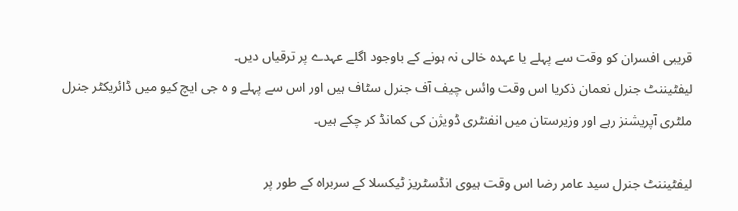قریبی افسران کو وقت سے پہلے یا عہدہ خالی نہ ہونے کے باوجود اگلے عہدے پر ترقیاں دیں۔
لیفٹیننٹ جنرل نعمان ذکریا اس وقت وائس چیف آف جنرل سٹاف ہیں اور اس سے پہلے و ہ جی ایچ کیو میں ڈائریکٹر جنرل ملٹری آپریشنز رہے اور وزیرستان میں انفنٹری ڈویژن کی کمانڈ کر چکے ہیں۔

لیفٹیننٹ جنرل سید عامر رضا اس وقت ہیوی انڈسٹریز ٹیکسلا کے سربراہ کے طور پر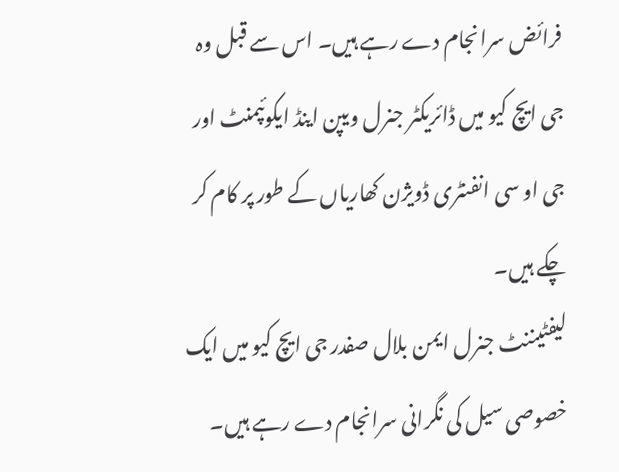فرائض سرانجام دے رہے ہیں۔ اس سے قبل وہ جی ایچ کیو میں ڈائریکٹر جنرل ویپن اینڈ ایکوئپمنٹ اور جی او سی انفنٹری ڈویژن کھاریاں کے طور پر کام کر چکے ہیں۔
لیفٹیننٹ جنرل ایمن بلال صفدر جی ایچ کیو میں ایک خصوصی سیل کی نگرانی سرانجام دے رہے ہیں۔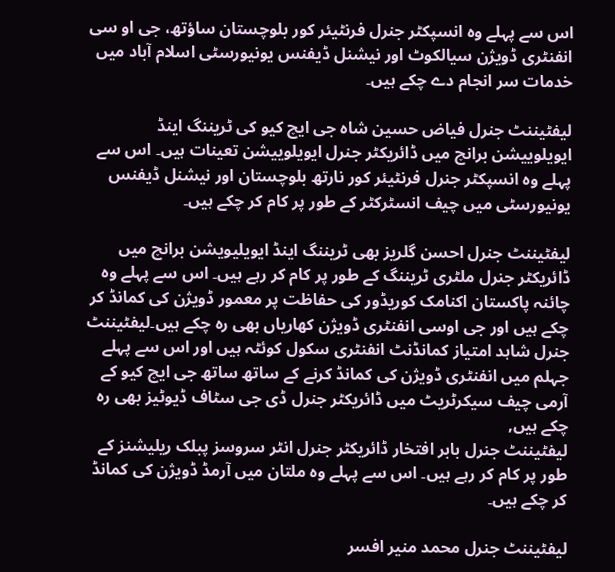اس سے پہلے وہ انسپکٹر جنرل فرنٹیئر کور بلوچستان ساؤتھ، جی او سی انفنٹری ڈویژن سیالکوٹ اور نیشنل ڈیفنس یونیورسٹی اسلام آباد میں خدمات سر انجام دے چکے ہیں۔

لیفٹیننٹ جنرل فیاض حسین شاہ جی ایچ کیو کی ٹریننگ اینڈ ایویلوییشن برانچ میں ڈائریکٹر جنرل ایویلوییشن تعینات ہیں۔ اس سے پہلے وہ انسپکٹر جنرل فرنٹیئر کور نارتھ بلوچستان اور نیشنل ڈیفنس یونیورسٹی میں چیف انسٹرکٹر کے طور پر کام کر چکے ہیں۔

لیفٹیننٹ جنرل احسن گلریز بھی ٹریننگ اینڈ ایویلیویشن برانچ میں ڈائریکٹر جنرل ملٹری ٹریننگ کے طور پر کام کر رہے ہیں۔ اس سے پہلے وہ چائنہ پاکستان اکنامک کوریڈور کی حفاظت پر معمور ڈویژن کی کمانڈ کر چکے ہیں اور جی اوسی انفنٹری ڈویژن کھاریاں بھی رہ چکے ہیں۔لیفٹیننٹ جنرل شاہد امتیاز کمانڈنٹ انفنٹری سکول کوئٹہ ہیں اور اس سے پہلے جہلم میں انفنٹری ڈویژن کی کمانڈ کرنے کے ساتھ ساتھ جی ایچ کیو کے آرمی چیف سیکرٹریٹ میں ڈائریکٹر جنرل ڈی جی سٹاف ڈیوٹیز بھی رہ چکے ہیں,
لیفٹیننٹ جنرل بابر افتخار ڈائریکٹر جنرل انٹر سروسز پبلک ریلیشنز کے طور پر کام کر رہے ہیں۔ اس سے پہلے وہ ملتان میں آرمڈ ڈویژن کی کمانڈ کر چکے ہیں۔

لیفٹیننٹ جنرل محمد منیر افسر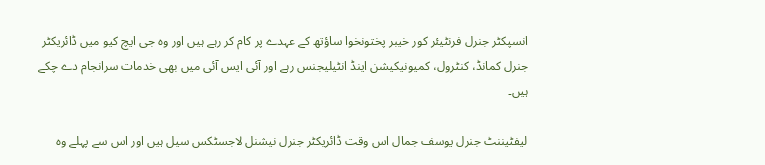انسپکٹر جنرل فرنٹیئر کور خیبر پختونخوا ساؤتھ کے عہدے پر کام کر رہے ہیں اور وہ جی ایچ کیو میں ڈائریکٹر جنرل کمانڈ، کنٹرول، کمیونیکیشن اینڈ انٹیلیجنس رہے اور آئی ایس آئی میں بھی خدمات سرانجام دے چکے ہیں۔

لیفٹیننٹ جنرل یوسف جمال اس وقت ڈائریکٹر جنرل نیشنل لاجسٹکس سیل ہیں اور اس سے پہلے وہ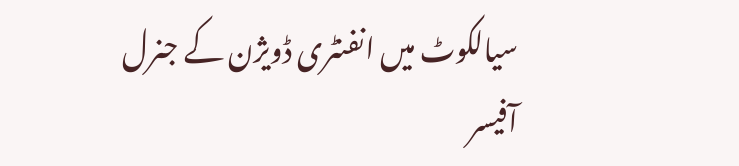سیالکوٹ میں انفنٹری ڈویژن کے جنرل آفیسر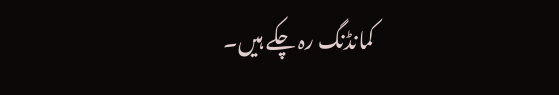کمانڈنگ رہ چکے ہیں۔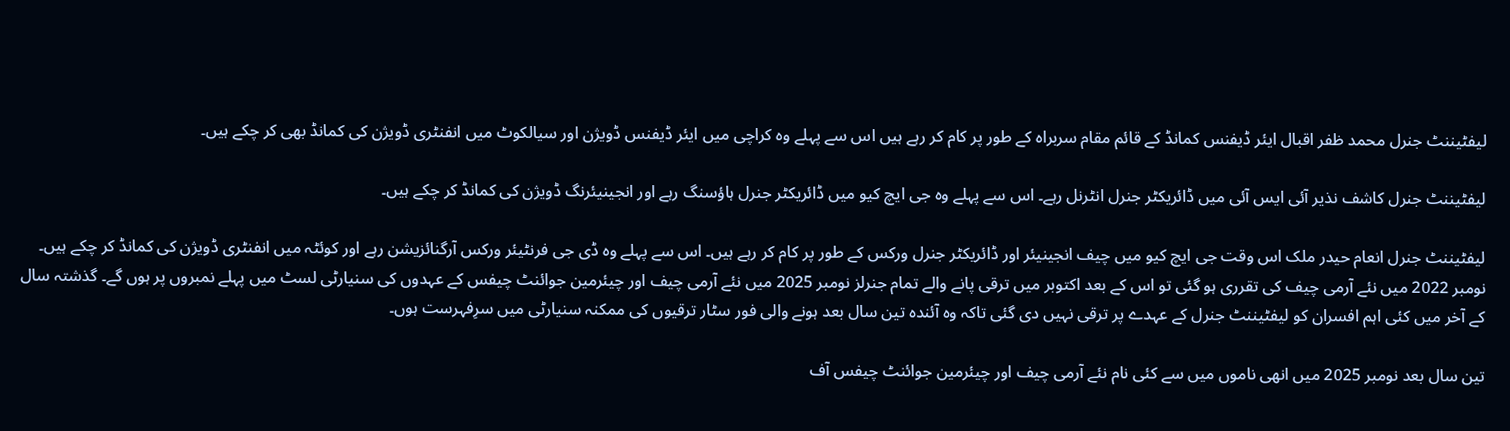لیفٹیننٹ جنرل محمد ظفر اقبال ایئر ڈیفنس کمانڈ کے قائم مقام سربراہ کے طور پر کام کر رہے ہیں اس سے پہلے وہ کراچی میں ایئر ڈیفنس ڈویژن اور سیالکوٹ میں انفنٹری ڈویژن کی کمانڈ بھی کر چکے ہیں۔

لیفٹیننٹ جنرل کاشف نذیر آئی ایس آئی میں ڈائریکٹر جنرل انٹرنل رہے۔ اس سے پہلے وہ جی ایچ کیو میں ڈائریکٹر جنرل ہاؤسنگ رہے اور انجینیئرنگ ڈویژن کی کمانڈ کر چکے ہیں۔

لیفٹیننٹ جنرل انعام حیدر ملک اس وقت جی ایچ کیو میں چیف انجینیئر اور ڈائریکٹر جنرل ورکس کے طور پر کام کر رہے ہیں۔ اس سے پہلے وہ ڈی جی فرنٹیئر ورکس آرگنائزیشن رہے اور کوئٹہ میں انفنٹری ڈویژن کی کمانڈ کر چکے ہیں۔ نومبر 2022 میں نئے آرمی چیف کی تقرری ہو گئی تو اس کے بعد اکتوبر میں ترقی پانے والے تمام جنرلز نومبر 2025 میں نئے آرمی چیف اور چیئرمین جوائنٹ چیفس کے عہدوں کی سنیارٹی لسٹ میں پہلے نمبروں پر ہوں گے۔ گذشتہ سال کے آخر میں کئی اہم افسران کو لیفٹیننٹ جنرل کے عہدے پر ترقی نہیں دی گئی تاکہ وہ آئندہ تین سال بعد ہونے والی فور سٹار ترقیوں کی ممکنہ سنیارٹی میں سرِفہرست ہوں۔

تین سال بعد نومبر 2025 میں انھی ناموں میں سے کئی نام نئے آرمی چیف اور چیئرمین جوائنٹ چیفس آف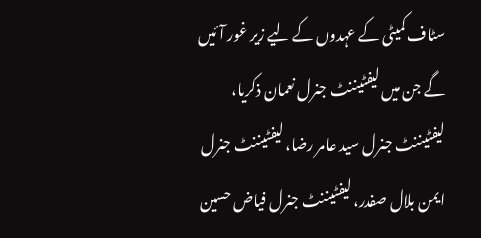سٹاف کمیٹی کے عہدوں کے لیے زیر غور آئیں گے جن میں لیفٹیننٹ جنرل نعمان ذکریا، لیفٹیننٹ جنرل سید عامر رضا، لیفٹیننٹ جنرل ایمن بلال صفدر، لیفٹیننٹ جنرل فیاض حسین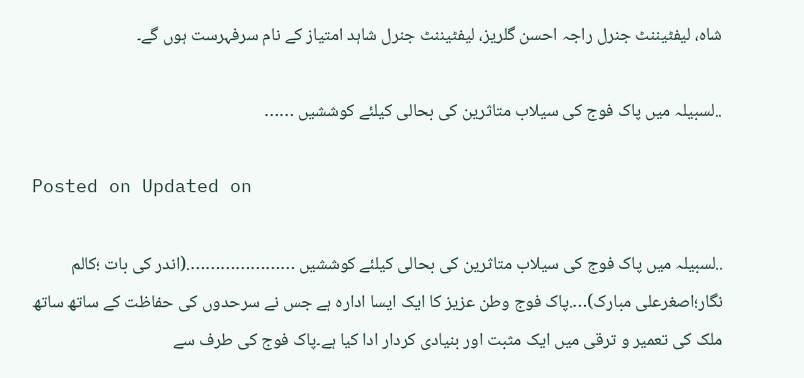شاہ، لیفٹیننٹ جنرل راجہ احسن گلریز، لیفٹیننٹ جنرل شاہد امتیاز کے نام سرفہرست ہوں گے۔

..لسبیلہ میں پاک فوج کی سیلاب متاثرین کی بحالی کیلئے کوششیں ……

Posted on Updated on

..لسبیلہ میں پاک فوج کی سیلاب متاثرین کی بحالی کیلئے کوششیں ………………….(اندر کی بات ؛کالم نگار؛اصغرعلی مبارک)….پاک فوج وطن عزیز کا ایک ایسا ادارہ ہے جس نے سرحدوں کی حفاظت کے ساتھ ساتھ ملک کی تعمیر و ترقی میں ایک مثبت اور بنیادی کردار ادا کیا ہے۔پاک فوج کی طرف سے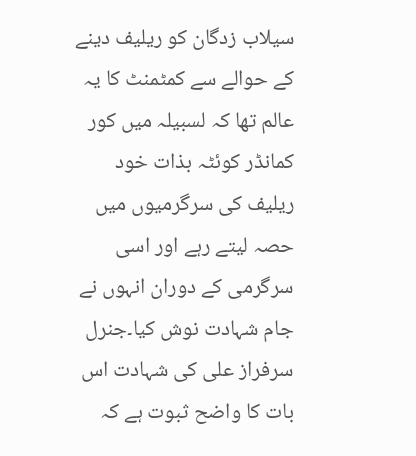سیلاب زدگان کو ریلیف دینے کے حوالے سے کمٹمنٹ کا یہ عالم تھا کہ لسبیلہ میں کور کمانڈر کوئٹہ بذات خود ریلیف کی سرگرمیوں میں حصہ لیتے رہے اور اسی سرگرمی کے دوران انہوں نے جام شہادت نوش کیا۔جنرل سرفراز علی کی شہادت اس بات کا واضح ثبوت ہے کہ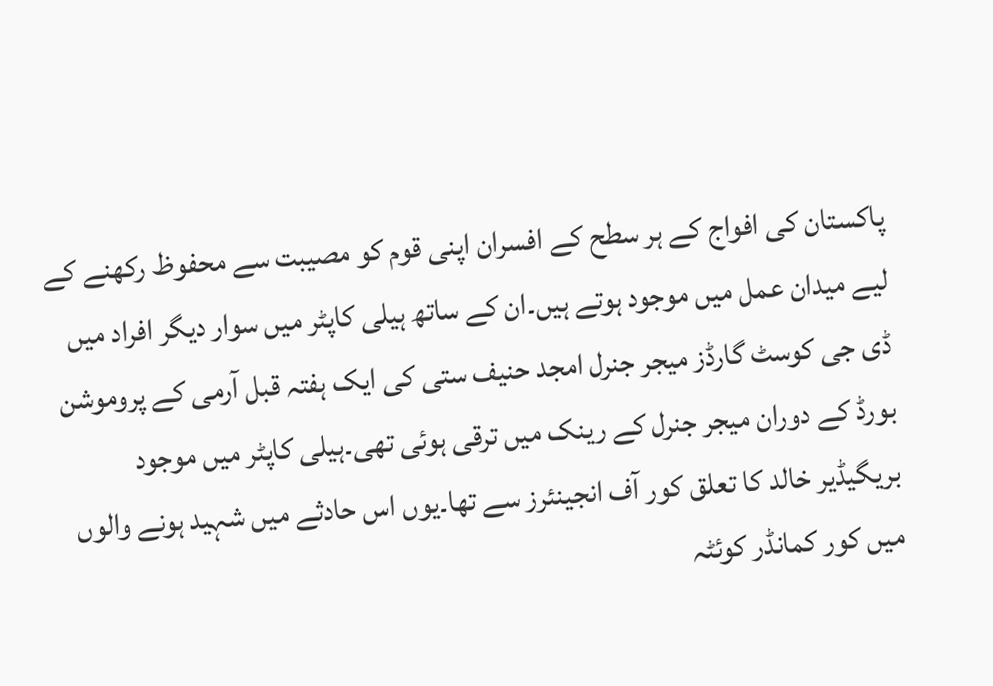پاکستان کی افواج کے ہر سطح کے افسران اپنی قوم کو مصیبت سے محفوظ رکھنے کے لیے میدان عمل میں موجود ہوتے ہیں۔ان کے ساتھ ہیلی کاپٹر میں سوار دیگر افراد میں ڈی جی کوسٹ گارڈز میجر جنرل امجد حنیف ستی کی ایک ہفتہ قبل آرمی کے پروموشن بورڈ کے دوران میجر جنرل کے رینک میں ترقی ہوئی تھی۔ہیلی کاپٹر میں موجود بریگیڈیر خالد کا تعلق کور آف انجینئرز سے تھا۔یوں اس حادثے میں شہید ہونے والوں میں کور کمانڈر کوئٹہ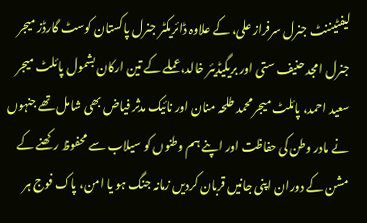لیفٹیننٹ جنرل سرفراز علی، کے علاوہ ڈائریکٹر جنرل پاکستان کوسٹ گارڈز میجر جنرل امجد حنیف ستی اور بریگیڈیئر خالد،عملے کے تین ارکان بشمول پائلٹ میجر سعید احمد، پائلٹ میجر محمد طلحہ منان اور نائیک مدثر فیاض بھی شامل تھے جنہوں نے مادر وطن کی حفاظت اور اپنے ہم وطنوں کو سیلاب سے محفوظ رکھنے کے مشن کے دوران اپنی جانیں قربان کردیں زمانہ جنگ ہو یا امن، پاک فوج ہر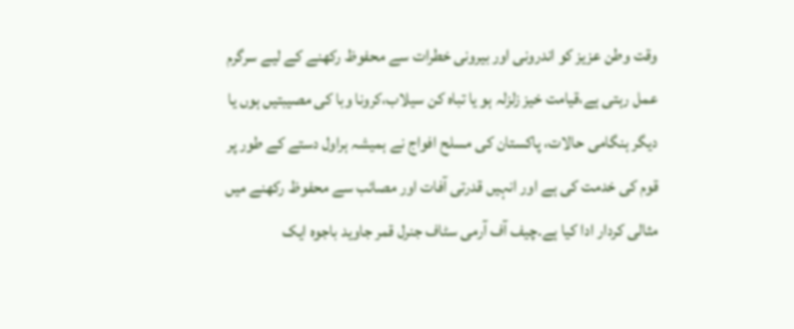وقت وطن عزیز کو اندرونی اور بیرونی خطرات سے محفوظ رکھنے کے لیے سرگرم عمل رہتی ہے،قیامت خیز زلزلہ ہو یا تباہ کن سیلاب،کرونا وبا کی مصیبتیں ہوں یا دیگر ہنگامی حالات، پاکستان کی مسلح افواج نے ہمیشہ ہراول دستے کے طور پر قوم کی خدمت کی ہے اور انہیں قدرتی آفات اور مصائب سے محفوظ رکھنے میں مثالی کردار ادا کیا ہے۔چیف آف آرمی سٹاف جنرل قمر جاوید باجوہ ایک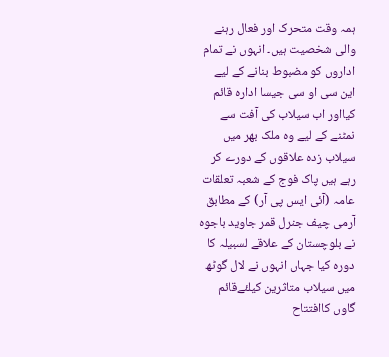ہمہ وقت متحرک اور فعال رہنے والی شخصیت ہیں۔ انہوں نے تمام اداروں کو مضبوط بنانے کے لیے این سی او سی جیسا ادارہ قائم کیااور اب سیلاب کی آفت سے نمٹنے کے لیے وہ ملک بھر میں سیلاب زدہ علاقوں کے دورے کر رہے ہیں پاک فوج کے شعبہ تعلقات عامہ (آئی ایس پی آر) کے مطابق آرمی چیف جنرل قمر جاوید باجوہ نے بلوچستان کے علاقے لسبیلہ کا دورہ کیا جہاں انہوں نے لال گوٹھ میں سیلاب متاثرین کیلئےقائم گاوں کاافتتاح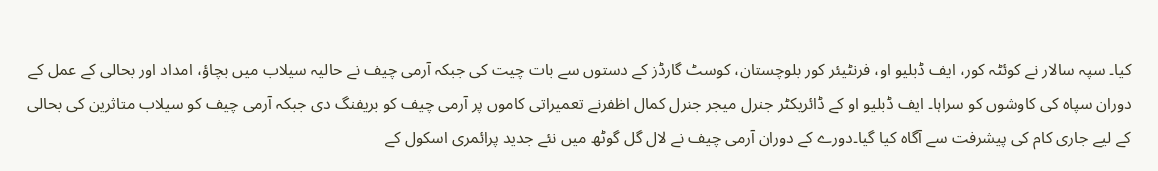کیا۔ سپہ سالار نے کوئٹہ کور، ایف ڈبلیو او، فرنٹیئر کور بلوچستان، کوسٹ گارڈز کے دستوں سے بات چیت کی جبکہ آرمی چیف نے حالیہ سیلاب میں بچاؤ، امداد اور بحالی کے عمل کے دوران سپاہ کی کاوشوں کو سراہا۔ ایف ڈبلیو او کے ڈائریکٹر جنرل میجر جنرل کمال اظفرنے تعمیراتی کاموں پر آرمی چیف کو بریفنگ دی جبکہ آرمی چیف کو سیلاب متاثرین کی بحالی کے لیے جاری کام کی پیشرفت سے آگاہ کیا گیا۔دورے کے دوران آرمی چیف نے لال گل گوٹھ میں نئے جدید پرائمری اسکول کے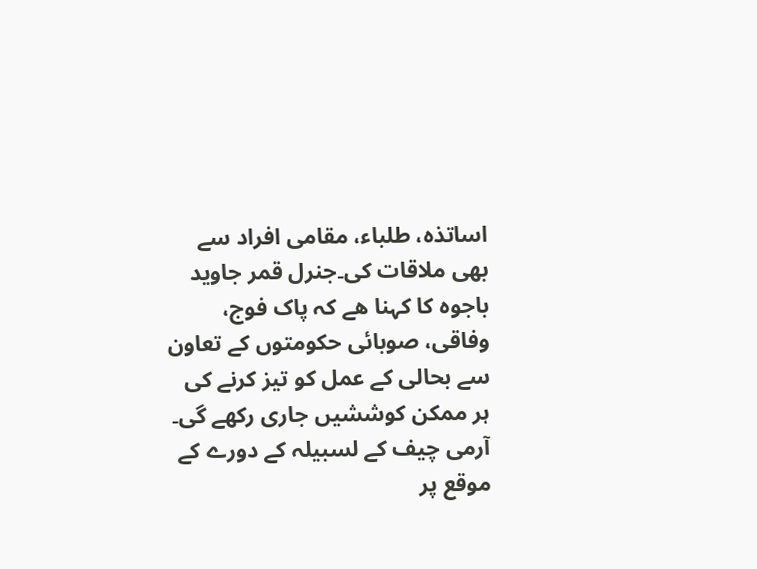اساتذہ، طلباء، مقامی افراد سے بھی ملاقات کی۔جنرل قمر جاوید باجوہ کا کہنا ھے کہ پاک فوج، وفاقی، صوبائی حکومتوں کے تعاون سے بحالی کے عمل کو تیز کرنے کی ہر ممکن کوششیں جاری رکھے گی۔ آرمی چیف کے لسبیلہ کے دورے کے موقع پر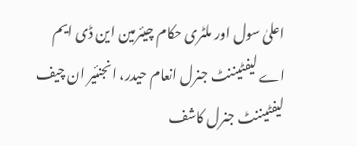اعلیٰ سول اور ملٹری حکام چیئرمین این ڈی ایم اے لیفٹیننٹ جنرل انعام حیدر، انجنئیر ان چیف لیفٹیننٹ جنرل کاشف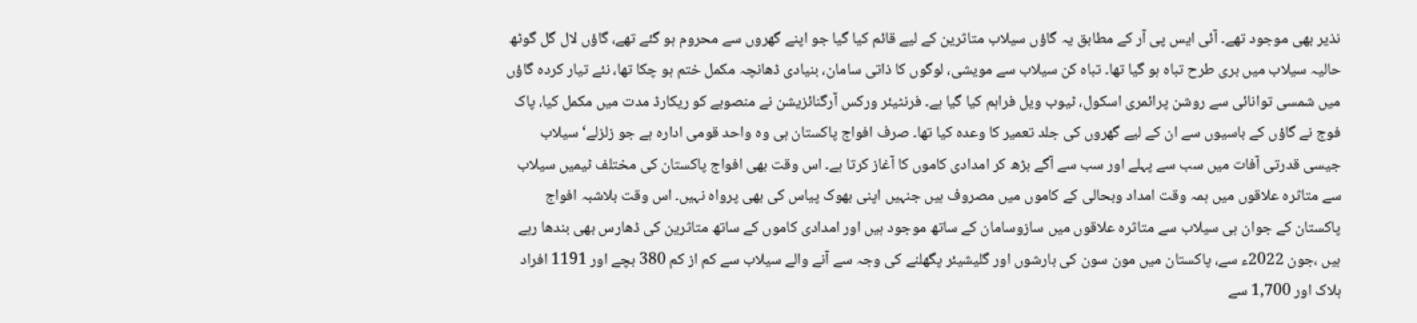نذیر بھی موجود تھے۔ آئی ایس پی آر کے مطابق یہ گاؤں سیلاب متاثرین کے لیے قائم کیا گیا جو اپنے گھروں سے محروم ہو گئے تھے، گاؤں لال گل گوٹھ حالیہ سیلاب میں بری طرح تباہ ہو گیا تھا۔ تباہ کن سیلاب سے مویشی، لوگوں کا ذاتی سامان، بنیادی ڈھانچہ مکمل ختم ہو چکا تھا، نئے تیار کردہ گاؤں میں شمسی توانائی سے روشن پرائمری اسکول، ٹیوب ویل فراہم کیا گیا ہے۔ فرنٹیئر ورکس آرگنائزیشن نے منصوبے کو ریکارڈ مدت میں مکمل کیا، پاک فوج نے گاؤں کے باسیوں سے ان کے لیے گھروں کی جلد تعمیر کا وعدہ کیا تھا۔ صرف افواج پاکستان ہی وہ واحد قومی ادارہ ہے جو زلزلے‘ سیلاب جیسی قدرتی آفات میں سب سے پہلے اور سب سے آگے بڑھ کر امدادی کاموں کا آغاز کرتا ہے۔ اس وقت بھی افواج پاکستان کی مختلف ٹیمیں سیلاب سے متاثرہ علاقوں میں ہمہ وقت امداد وبحالی کے کاموں میں مصروف ہیں جنہیں اپنی بھوک پیاس کی بھی پرواہ نہیں۔ اس وقت بلاشبہ افواج پاکستان کے جوان ہی سیلاب سے متاثرہ علاقوں میں سازوسامان کے ساتھ موجود ہیں اور امدادی کاموں کے ساتھ متاثرین کی ڈھارس بھی بندھا رہے ہیں ،جون 2022ء سے، پاکستان میں مون سون کی بارشوں اور گلیشیئر پگھلنے کی وجہ سے آنے والے سیلاب سے کم از کم 380 بچے اور 1191 افراد ہلاک اور 1,700 سے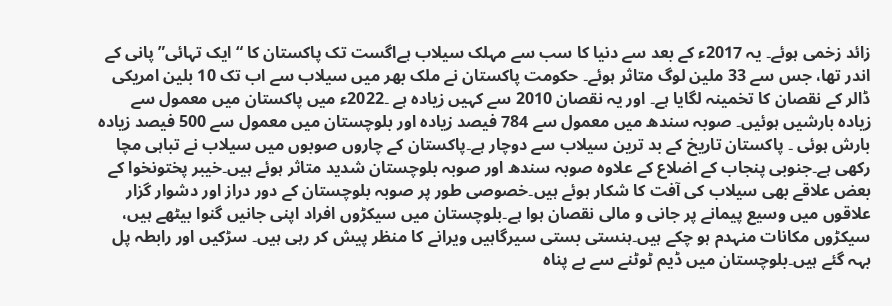زائد زخمی ہوئے۔ یہ 2017ء کے بعد سے دنیا کا سب سے مہلک سیلاب ہےاگست تک پاکستان کا “ایک تہائی” پانی کے اندر تھا، جس سے 33 ملین لوگ متاثر ہوئے۔ حکومت پاکستان نے ملک بھر میں سیلاب سے اب تک 10 بلین امریکی ڈالر کے نقصان کا تخمینہ لگایا ہے۔ اور یہ نقصان 2010 سے کہیں زیادہ ہے ۔2022ء میں پاکستان میں معمول سے زیادہ بارشیں ہوئیں۔ صوبہ سندھ میں معمول سے 784 فیصد زیادہ اور بلوچستان میں معمول سے 500 فیصد زیادہ بارش ہوئی ۔ پاکستان تاریخ کے بد ترین سیلاب سے دوچار ہے۔پاکستان کے چاروں صوبوں میں سیلاب نے تباہی مچا رکھی ہے۔جنوبی پنجاب کے اضلاع کے علاوہ صوبہ سندھ اور صوبہ بلوچستان شدید متاثر ہوئے ہیں۔خیبر پختونخوا کے بعض علاقے بھی سیلاب کی آفت کا شکار ہوئے ہیں۔خصوصی طور پر صوبہ بلوچستان کے دور دراز اور دشوار گزار علاقوں میں وسیع پیمانے پر جانی و مالی نقصان ہوا ہے۔بلوچستان میں سیکڑوں افراد اپنی جانیں گنوا بیٹھے ہیں، سیکڑوں مکانات منہدم ہو چکے ہیں۔ہنستی بستی سیرگاہیں ویرانے کا منظر پیش کر رہی ہیں۔ سڑکیں اور رابطہ پل بہہ گئے ہیں۔بلوچستان میں ڈیم ٹوٹنے سے بے پناہ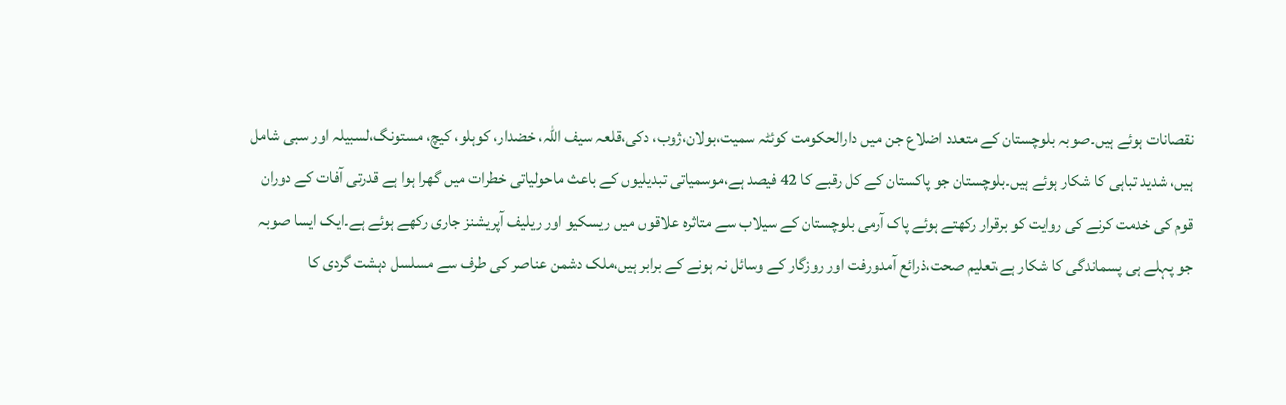نقصانات ہوئے ہیں۔صوبہ بلوچستان کے متعدد اضلاع جن میں دارالحکومت کوئٹہ سمیت،بولان،ژوب، دکی،قلعہ سیف اللہ، خضدار، کوہلو، کیچ، مستونگ،لسبیلہ اور سبی شامل ہیں، شدید تباہی کا شکار ہوئے ہیں۔بلوچستان جو پاکستان کے کل رقبے کا 42 فیصد ہے،موسمیاتی تبدیلیوں کے باعث ماحولیاتی خطرات میں گھرا ہوا ہے قدرتی آفات کے دوران قوم کی خدمت کرنے کی روایت کو برقرار رکھتے ہوئے پاک آرمی بلوچستان کے سیلاب سے متاثرہ علاقوں میں ریسکیو اور ریلیف آپریشنز جاری رکھے ہوئے ہے۔ایک ایسا صوبہ جو پہلے ہی پسماندگی کا شکار ہے،تعلیم صحت،ذرائع آمدورفت اور روزگار کے وسائل نہ ہونے کے برابر ہیں،ملک دشمن عناصر کی طرف سے مسلسل دہشت گردی کا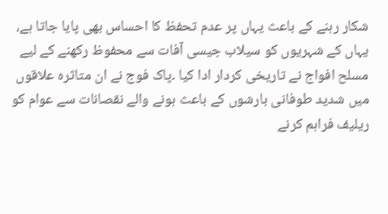شکار رہنے کے باعث یہاں پر عدم تحفظ کا احساس بھی پایا جاتا ہے، یہاں کے شہریوں کو سیلاب جیسی آفات سے محفوظ رکھنے کے لیے مسلح افواج نے تاریخی کردار ادا کیا ۔پاک فوج نے ان متاثرہ علاقوں میں شدید طوفانی بارشوں کے باعث ہونے والے نقصانات سے عوام کو ریلیف فراہم کرنے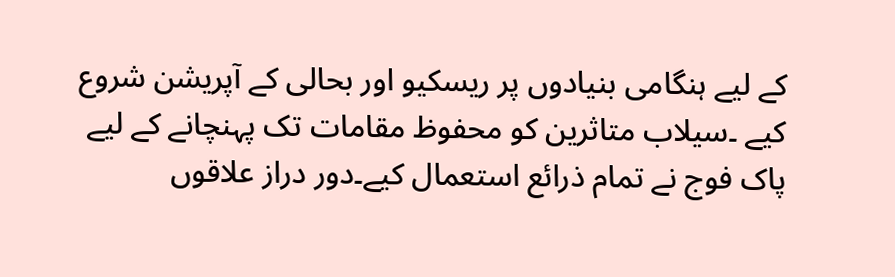کے لیے ہنگامی بنیادوں پر ریسکیو اور بحالی کے آپریشن شروع کیے ۔سیلاب متاثرین کو محفوظ مقامات تک پہنچانے کے لیے پاک فوج نے تمام ذرائع استعمال کیے۔دور دراز علاقوں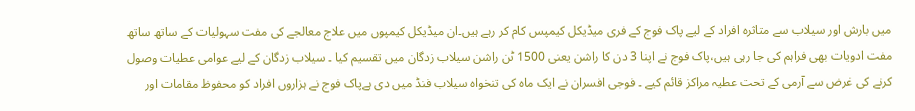میں بارش اور سیلاب سے متاثرہ افراد کے لیے پاک فوج کے فری میڈیکل کیمپس کام کر رہے ہیں۔ان میڈیکل کیمپوں میں علاج معالجے کی مفت سہولیات کے ساتھ ساتھ مفت ادویات بھی فراہم کی جا رہی ہیں،پاک فوج نے اپنا 3 دن کا راشن یعنی 1500 ٹن راشن سیلاب زدگان میں تقسیم کیا ۔ سیلاب زدگان کے لیے عوامی عطیات وصول کرنے کی غرض سے آرمی کے تحت عطیہ مراکز قائم کیے ۔ فوجی افسران نے ایک ماہ کی تنخواہ سیلاب فنڈ میں دی ہےپاک فوج نے ہزاروں افراد کو محفوظ مقامات اور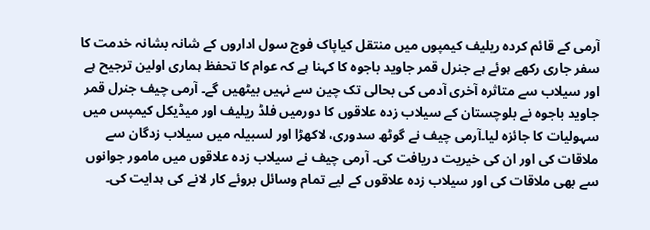آرمی کے قائم کردہ ریلیف کیمپوں میں منتقل کیاپاک فوج سول اداروں کے شانہ بشانہ خدمت کا سفر جاری رکھے ہوئے ہے جنرل قمر جاوید باجوہ کا کہنا ہے کہ عوام کا تحفظ ہماری اولین ترجیح ہے اور سیلاب سے متاثرہ آخری آدمی کی بحالی تک چین سے نہیں بیٹھیں گے۔ آرمی چیف جنرل قمر جاوید باجوہ نے بلوچستان کے سیلاب زدہ علاقوں کا دورمیں فلڈ ریلیف اور میڈیکل کیمپس میں سہولیات کا جائزہ لیا۔آرمی چیف نے گوٹھ سدوری، لاکھڑا اور لسبیلہ میں سیلاب زدگان سے ملاقات کی اور ان کی خیریت دریافت کی۔ آرمی چیف نے سیلاب زدہ علاقوں میں مامور جوانوں سے بھی ملاقات کی اور سیلاب زدہ علاقوں کے لیے تمام وسائل بروئے کار لانے کی ہدایت کی۔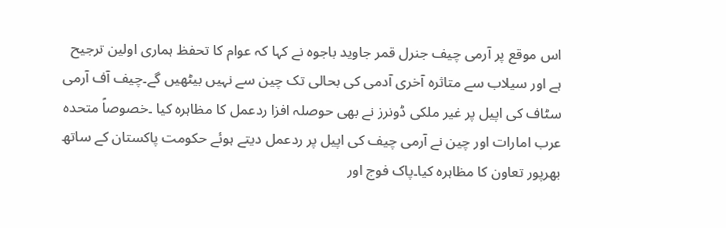اس موقع پر آرمی چیف جنرل قمر جاوید باجوہ نے کہا کہ عوام کا تحفظ ہماری اولین ترجیح ہے اور سیلاب سے متاثرہ آخری آدمی کی بحالی تک چین سے نہیں بیٹھیں گے۔چیف آف آرمی سٹاف کی اپیل پر غیر ملکی ڈونرز نے بھی حوصلہ افزا ردعمل کا مظاہرہ کیا ۔خصوصاً متحدہ عرب امارات اور چین نے آرمی چیف کی اپیل پر ردعمل دیتے ہوئے حکومت پاکستان کے ساتھ بھرپور تعاون کا مظاہرہ کیا۔پاک فوج اور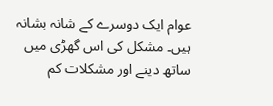عوام ایک دوسرے کے شانہ بشانہ ہیں۔ مشکل کی اس گھڑی میں ساتھ دینے اور مشکلات کم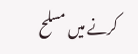کرنے میں مسلح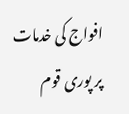افواج کی خدمات پر پوری قوم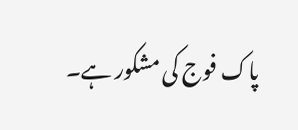پاک فوج کی مشکور ہے۔